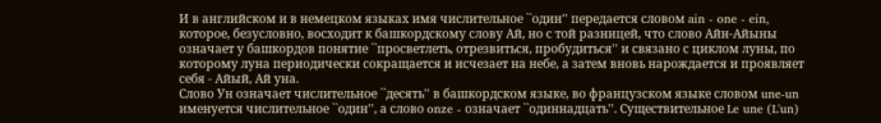И в английском и в немецком языках имя числительное ``один'' передается словом ain - one - ein, которое, безусловно, восходит к башкордскому слову Ай, но с той разницей, что слово Айн-Айыны означает у башкордов понятие ``просветлеть, отрезвиться, пробудиться'' и связано с циклом луны, по которому луна периодически сокращается и исчезает на небе, а затем вновь нарождается и проявляет себя - Айый, Ай уна.
Слово Ун означает числительное ``десять'' в башкордском языке, во французском языке словом une-un именуется числительное ``один'', а слово onze - означает ``одиннадцать''. Существительное Le une (L'un)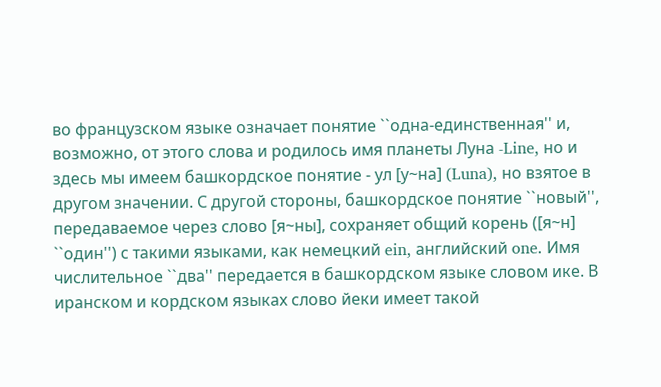во французском языке означает понятие ``одна-единственная'' и, возможно, от этого слова и родилось имя планеты Луна -Line, но и здесь мы имеем башкордское понятие - ул [у~на] (Luna), но взятое в другом значении. С другой стороны, башкордское понятие ``новый'', передаваемое через слово [я~ны], сохраняет общий корень ([я~н] ``один'') с такими языками, как немецкий ein, английский one. Имя числительное ``два'' передается в башкордском языке словом ике. В иранском и кордском языках слово йеки имеет такой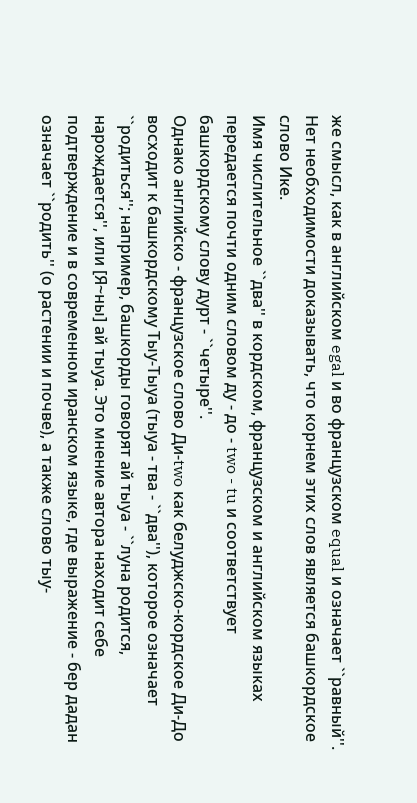же смысл, как в английском egal и во французском equal и означает ``равный''. Нет необходимости доказывать, что корнем этих слов является башкордское слово Ике.
Имя числительное ``два'' в кордском, французском и английском языках передается почти одним словом ду - до - two - tu и соответствует башкордскому слову дурт - ``четыре''.
Однако английско - французское слово Ди-two как белуджско-кордское Ди-До восходит к башкордскому Тыу-Тыуа (тыуа - тва - ``два''), которое означает ``родиться''; например, башкорды говорят ай тыуа - ``луна родится, нарождается'', или [Я~ны] ай тыуа. Это мнение автора находит себе подтверждение и в современном иранском языке, где выражение - бер дадан означает ``родить'' (о растении и почве), а также слово тыу-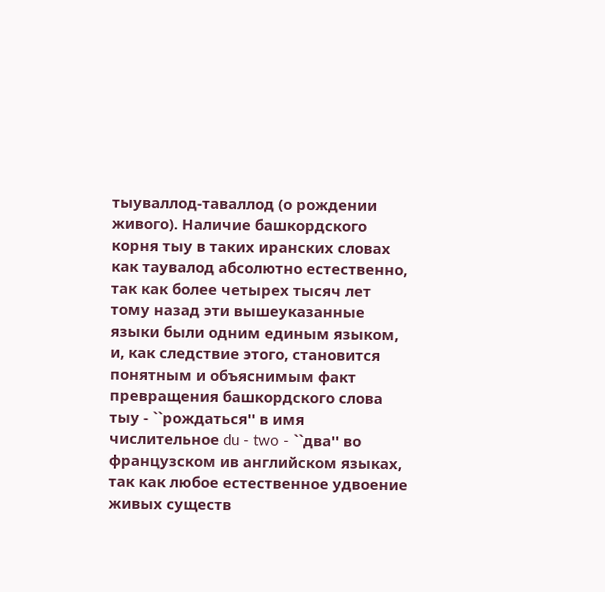тыуваллод-таваллод (о рождении живого). Наличие башкордского корня тыу в таких иранских словах как таувалод абсолютно естественно, так как более четырех тысяч лет тому назад эти вышеуказанные языки были одним единым языком, и, как следствие этого, становится понятным и объяснимым факт превращения башкордского слова тыу - ``рождаться'' в имя числительное du - two - ``два'' во французском ив английском языках, так как любое естественное удвоение живых существ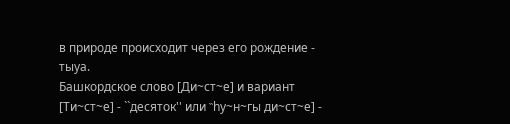в природе происходит через его рождение - тыуа.
Башкордское слово [Ди~ст~е] и вариант [Ти~ст~е] - ``десяток'' или ``hу~н~гы ди~ст~е] -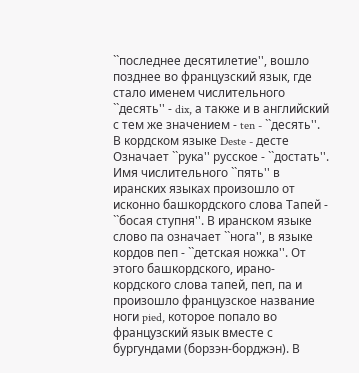``последнее десятилетие'', вошло позднее во французский язык, где стало именем числительного ``десять'' - dix, а также и в английский с тем же значением - ten - ``десять''. В кордском языке Deste - десте Означает ``рука'' русское - ``достать''.
Имя числительного ``пять'' в иранских языках произошло от исконно башкордского слова Тапей - ``босая ступня''. В иранском языке слово па означает ``нога'', в языке кордов пеп - ``детская ножка''. От этого башкордского, ирано-кордского слова тапей, пеп, па и произошло французское название ноги pied, которое попало во французский язык вместе с бургундами (борзэн-борджэн). В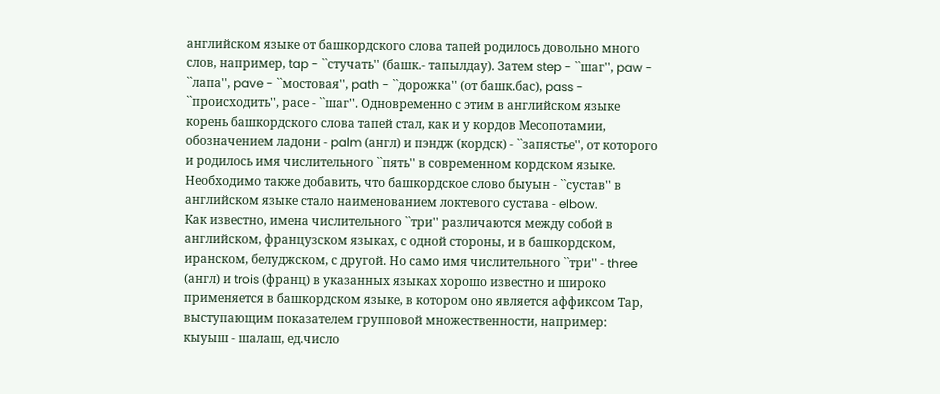английском языке от башкордского слова тапей родилось довольно много слов, например, tap - ``стучать'' (башк.- тапылдау). Затем step - ``шаг'', paw - ``лапа'', pave - ``мостовая'', path - ``дорожка'' (от башк.бас), pass - ``происходить'', расе - ``шаг''. Одновременно с этим в английском языке корень башкордского слова тапей стал, как и у кордов Месопотамии, обозначением ладони - palm (англ) и пэндж (кордск) - ``запястье'', от которого и родилось имя числительного ``пять'' в современном кордском языке.
Необходимо также добавить, что башкордское слово быуын - ``сустав'' в английском языке стало наименованием локтевого сустава - elbow.
Как известно, имена числительного ``три'' различаются между собой в английском, французском языках, с одной стороны, и в башкордском, иранском, белуджском, с другой. Но само имя числительного ``три'' - three (англ) и trois (франц) в указанных языках хорошо известно и широко применяется в башкордском языке, в котором оно является аффиксом Тар, выступающим показателем групповой множественности, например:
кыуыш - шалаш, ед.число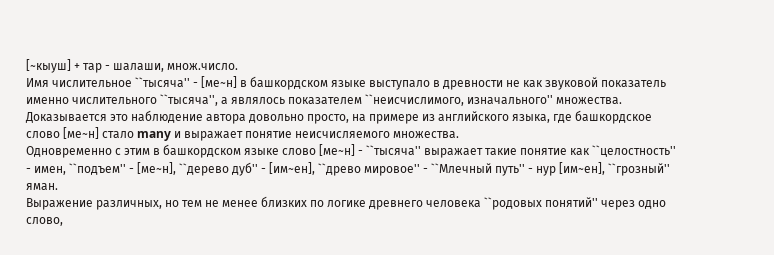[~кыуш] + тар - шалаши, множ.число.
Имя числительное ``тысяча'' - [ме~н] в башкордском языке выступало в древности не как звуковой показатель именно числительного ``тысяча'', а являлось показателем ``неисчислимого, изначального'' множества. Доказывается это наблюдение автора довольно просто, на примере из английского языка, где башкордское слово [ме~н] стало many и выражает понятие неисчисляемого множества.
Одновременно с этим в башкордском языке слово [ме~н] - ``тысяча'' выражает такие понятие как ``целостность'' - имен, ``подъем'' - [ме~н], ``дерево дуб'' - [им~ен], ``древо мировое'' - ``Млечный путь'' - нур [им~ен], ``грозный'' яман.
Выражение различных, но тем не менее близких по логике древнего человека ``родовых понятий'' через одно слово,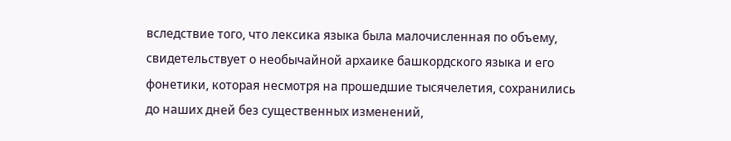вследствие того, что лексика языка была малочисленная по объему, свидетельствует о необычайной архаике башкордского языка и его фонетики, которая несмотря на прошедшие тысячелетия, сохранились до наших дней без существенных изменений,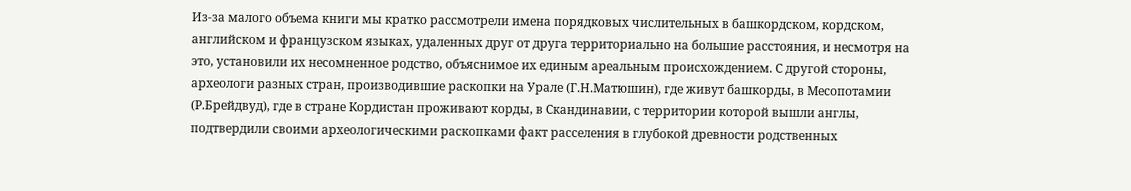Из-за малого объема книги мы кратко рассмотрели имена порядковых числительных в башкордском, кордском, английском и французском языках, удаленных друг от друга территориально на большие расстояния, и несмотря на это, установили их несомненное родство, объяснимое их единым ареальным происхождением. С другой стороны, археологи разных стран, производившие раскопки на Урале (Г.Н.Матюшин), где живут башкорды, в Месопотамии (Р.Брейдвуд), где в стране Кордистан проживают корды, в Скандинавии, с территории которой вышли англы, подтвердили своими археологическими раскопками факт расселения в глубокой древности родственных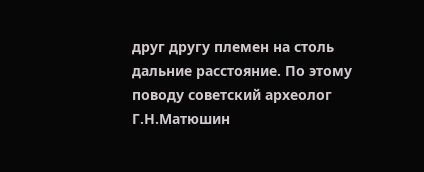друг другу племен на столь дальние расстояние. По этому поводу советский археолог Г.Н.Матюшин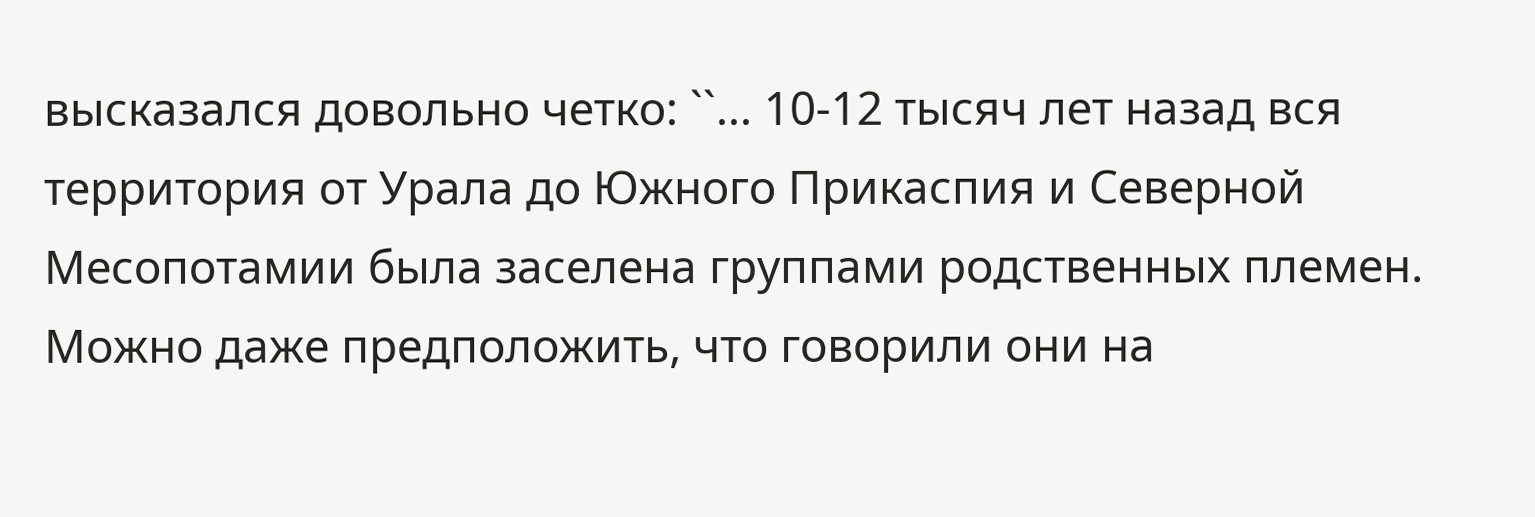высказался довольно четко: ``... 10-12 тысяч лет назад вся территория от Урала до Южного Прикаспия и Северной Месопотамии была заселена группами родственных племен. Можно даже предположить, что говорили они на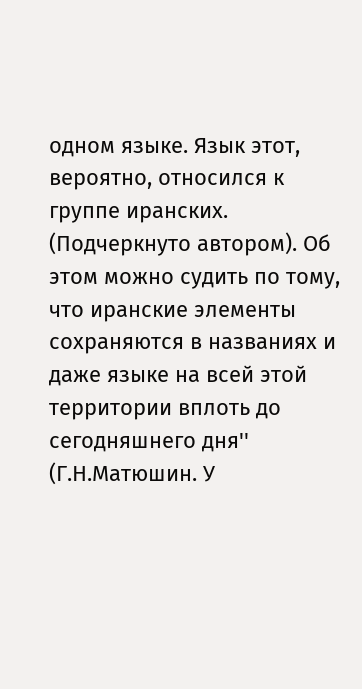одном языке. Язык этот, вероятно, относился к группе иранских. (Подчеркнуто автором). Об этом можно судить по тому, что иранские элементы сохраняются в названиях и даже языке на всей этой территории вплоть до сегодняшнего дня'' (Г.Н.Матюшин. У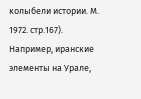колыбели истории. М. 1972. стр.167). Например, иранские элементы на Урале,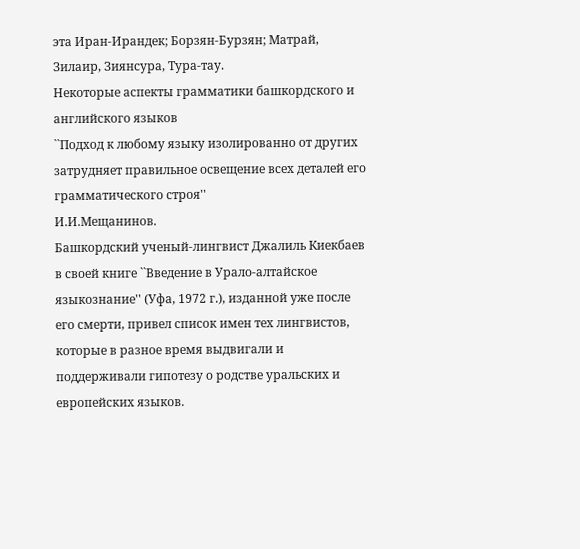эта Иран-Ирандек; Борзян-Бурзян; Матрай, Зилаир, Зиянсура, Тура-тау.
Некоторые аспекты грамматики башкордского и английского языков
``Подход к любому языку изолированно от других затрудняет правильное освещение всех деталей его грамматического строя''
И.И.Мещанинов.
Башкордский ученый-лингвист Джалиль Киекбаев в своей книге ``Введение в Урало-алтайское языкознание'' (Уфа, 1972 г.), изданной уже после его смерти, привел список имен тех лингвистов, которые в разное время выдвигали и поддерживали гипотезу о родстве уральских и европейских языков.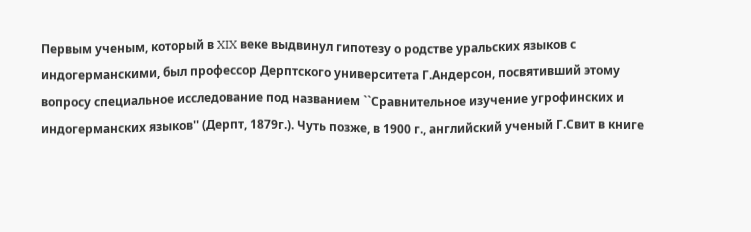Первым ученым, который в XIX веке выдвинул гипотезу о родстве уральских языков с индогерманскими, был профессор Дерптского университета Г.Андерсон, посвятивший этому вопросу специальное исследование под названием ``Сравнительное изучение угрофинских и индогерманских языков'' (Дерпт, 1879г.). Чуть позже, в 1900 г., английский ученый Г.Свит в книге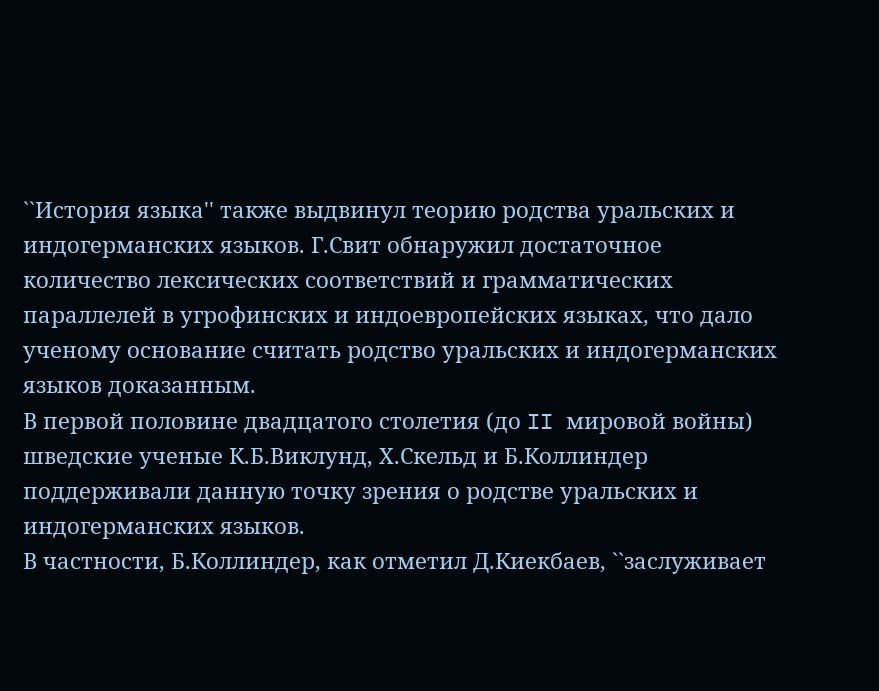``История языка'' также выдвинул теорию родства уральских и индогерманских языков. Г.Свит обнаружил достаточное количество лексических соответствий и грамматических параллелей в угрофинских и индоевропейских языках, что дало ученому основание считать родство уральских и индогерманских языков доказанным.
В первой половине двадцатого столетия (до II мировой войны) шведские ученые К.Б.Виклунд, Х.Скельд и Б.Коллиндер поддерживали данную точку зрения о родстве уральских и индогерманских языков.
В частности, Б.Коллиндер, как отметил Д.Киекбаев, ``заслуживает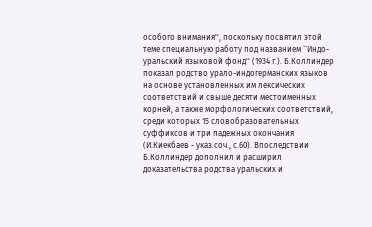особого внимания'', поскольку посвятил этой теме специальную работу под названием ``Индо-уральский языковой фонд'' (1934 г.). Б.Коллиндер показал родство урало-индогерманских языков на основе установленных им лексических соответствий и свыше десяти местоименных корней, а также морфологических соответствий, среди которых 15 словобразовательных суффиксов и три падежных окончания (И.Киекбаев - указ.соч., с.60). Впоследствии Б.Коллиндер дополнил и расширил доказательства родства уральских и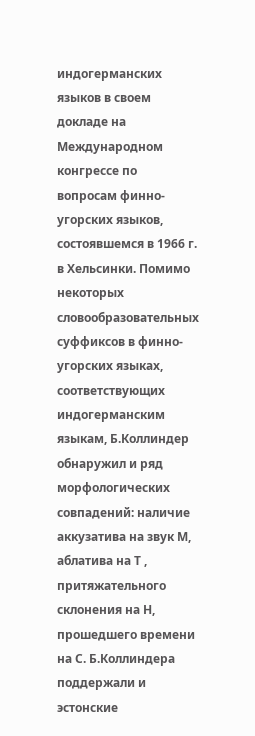индогерманских языков в своем докладе на Международном конгрессе по вопросам финно-угорских языков, состоявшемся в 1966 г. в Хельсинки. Помимо некоторых словообразовательных суффиксов в финно-угорских языках, соответствующих индогерманским языкам, Б.Коллиндер обнаружил и ряд морфологических совпадений: наличие аккузатива на звук М, аблатива на Т , притяжательного склонения на Н, прошедшего времени на С. Б.Коллиндера поддержали и эстонские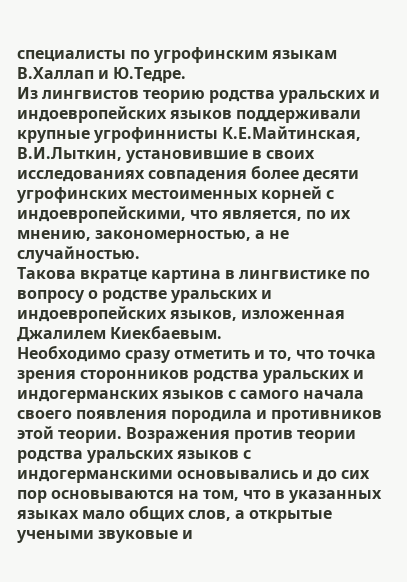специалисты по угрофинским языкам В.Халлап и Ю.Тедре.
Из лингвистов теорию родства уральских и индоевропейских языков поддерживали крупные угрофиннисты К.Е.Майтинская, В.И.Лыткин, установившие в своих исследованиях совпадения более десяти угрофинских местоименных корней с индоевропейскими, что является, по их мнению, закономерностью, а не случайностью.
Такова вкратце картина в лингвистике по вопросу о родстве уральских и индоевропейских языков, изложенная Джалилем Киекбаевым.
Необходимо сразу отметить и то, что точка зрения сторонников родства уральских и индогерманских языков с самого начала своего появления породила и противников этой теории. Возражения против теории родства уральских языков с индогерманскими основывались и до сих пор основываются на том, что в указанных языках мало общих слов, а открытые учеными звуковые и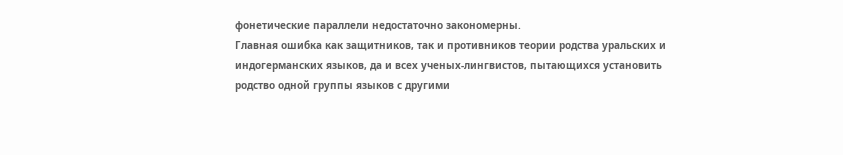фонетические параллели недостаточно закономерны.
Главная ошибка как защитников, так и противников теории родства уральских и индогерманских языков, да и всех ученых-лингвистов, пытающихся установить родство одной группы языков с другими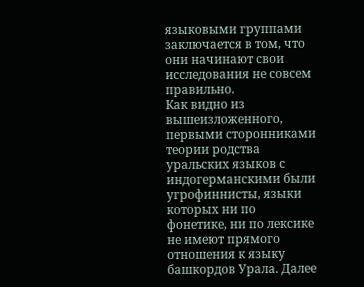языковыми группами заключается в том, что они начинают свои исследования не совсем правильно.
Как видно из вышеизложенного, первыми сторонниками теории родства уральских языков с индогерманскими были угрофиннисты, языки которых ни по фонетике, ни по лексике не имеют прямого отношения к языку башкордов Урала. Далее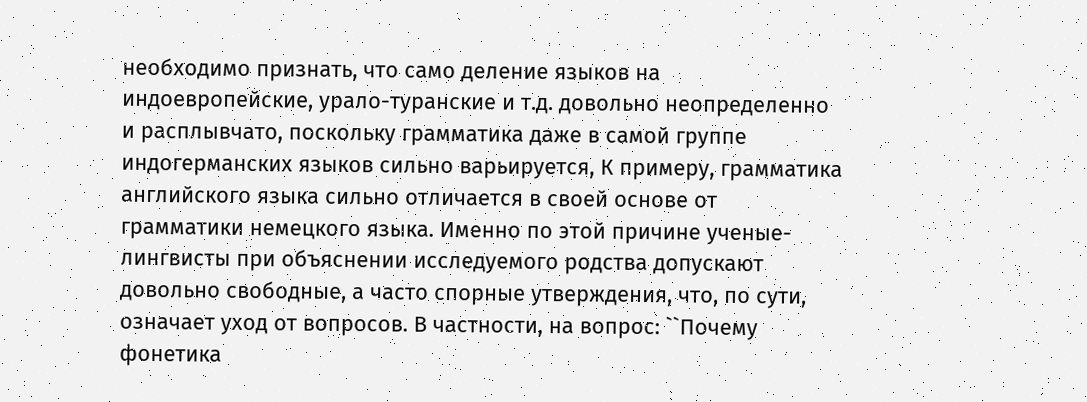необходимо признать, что само деление языков на индоевропейские, урало-туранские и т.д. довольно неопределенно и расплывчато, поскольку грамматика даже в самой группе индогерманских языков сильно варьируется, К примеру, грамматика английского языка сильно отличается в своей основе от грамматики немецкого языка. Именно по этой причине ученые-лингвисты при объяснении исследуемого родства допускают довольно свободные, а часто спорные утверждения, что, по сути, означает уход от вопросов. В частности, на вопрос: ``Почему фонетика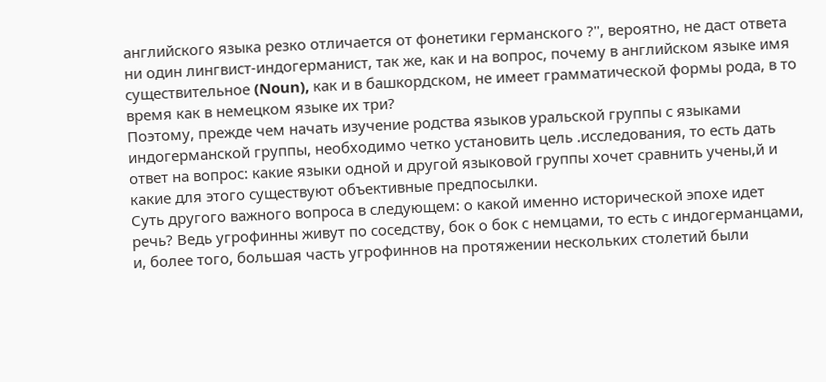английского языка резко отличается от фонетики германского ?'', вероятно, не даст ответа ни один лингвист-индогерманист, так же, как и на вопрос, почему в английском языке имя существительное (Noun), как и в башкордском, не имеет грамматической формы рода, в то время как в немецком языке их три?
Поэтому, прежде чем начать изучение родства языков уральской группы с языками индогерманской группы, необходимо четко установить цель .исследования, то есть дать ответ на вопрос: какие языки одной и другой языковой группы хочет сравнить учены,й и какие для этого существуют объективные предпосылки.
Суть другого важного вопроса в следующем: о какой именно исторической эпохе идет речь? Ведь угрофинны живут по соседству, бок о бок с немцами, то есть с индогерманцами, и, более того, большая часть угрофиннов на протяжении нескольких столетий были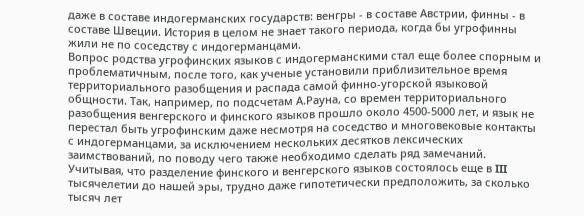даже в составе индогерманских государств: венгры - в составе Австрии, финны - в составе Швеции. История в целом не знает такого периода, когда бы угрофинны жили не по соседству с индогерманцами.
Вопрос родства угрофинских языков с индогерманскими стал еще более спорным и проблематичным, после того, как ученые установили приблизительное время территориального разобщения и распада самой финно-угорской языковой общности. Так, например, по подсчетам А.Рауна, со времен территориального разобщения венгерского и финского языков прошло около 4500-5000 лет, и язык не перестал быть угрофинским даже несмотря на соседство и многовековые контакты с индогерманцами, за исключением нескольких десятков лексических заимствований, по поводу чего также необходимо сделать ряд замечаний.
Учитывая, что разделение финского и венгерского языков состоялось еще в III тысячелетии до нашей эры, трудно даже гипотетически предположить, за сколько тысяч лет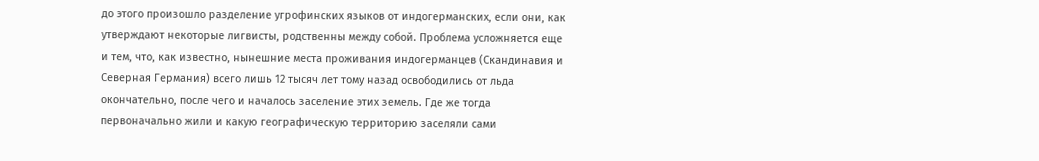до этого произошло разделение угрофинских языков от индогерманских, если они, как утверждают некоторые лигвисты, родственны между собой. Проблема усложняется еще и тем, что, как известно, нынешние места проживания индогерманцев (Скандинавия и Северная Германия) всего лишь 12 тысяч лет тому назад освободились от льда окончательно, после чего и началось заселение этих земель. Где же тогда первоначально жили и какую географическую территорию заселяли сами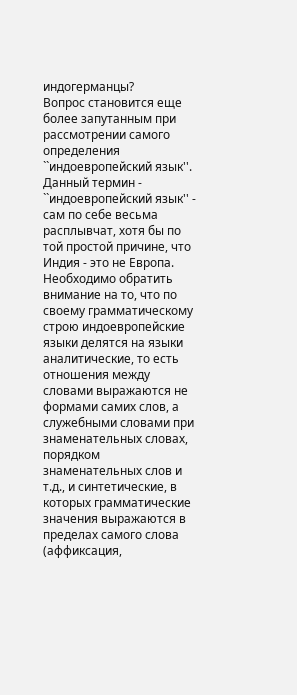индогерманцы?
Вопрос становится еще более запутанным при рассмотрении самого определения ``индоевропейский язык''.
Данный термин - ``индоевропейский язык'' - сам по себе весьма расплывчат, хотя бы по той простой причине, что Индия - это не Европа.
Необходимо обратить внимание на то, что по своему грамматическому строю индоевропейские языки делятся на языки аналитические, то есть отношения между словами выражаются не формами самих слов, а служебными словами при знаменательных словах, порядком знаменательных слов и т.д., и синтетические, в которых грамматические значения выражаются в пределах самого слова (аффиксация,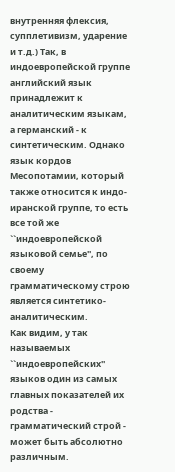внутренняя флексия, супплетивизм, ударение и т.д.) Так, в индоевропейской группе английский язык принадлежит к аналитическим языкам, а германский - к синтетическим. Однако язык кордов Месопотамии, который также относится к индо-иранской группе, то есть все той же ``индоевропейской языковой семье'', по своему грамматическому строю является синтетико-аналитическим.
Как видим, у так называемых ``индоевропейских'' языков один из самых главных показателей их родства - грамматический строй - может быть абсолютно различным.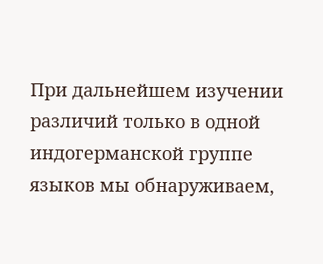При дальнейшем изучении различий только в одной индогерманской группе языков мы обнаруживаем,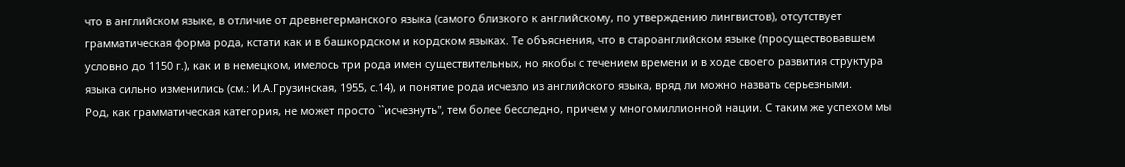что в английском языке, в отличие от древнегерманского языка (самого близкого к английскому, по утверждению лингвистов), отсутствует грамматическая форма рода, кстати как и в башкордском и кордском языках. Те объяснения, что в староанглийском языке (просуществовавшем условно до 1150 г.), как и в немецком, имелось три рода имен существительных, но якобы с течением времени и в ходе своего развития структура языка сильно изменились (см.: И.А.Грузинская, 1955, с.14), и понятие рода исчезло из английского языка, вряд ли можно назвать серьезными.
Род, как грамматическая категория, не может просто ``исчезнуть'', тем более бесследно, причем у многомиллионной нации. С таким же успехом мы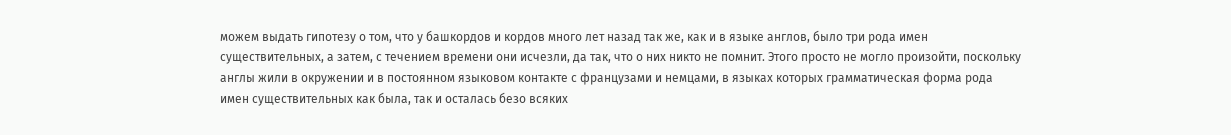можем выдать гипотезу о том, что у башкордов и кордов много лет назад так же, как и в языке англов, было три рода имен существительных, а затем, с течением времени они исчезли, да так, что о них никто не помнит. Этого просто не могло произойти, поскольку англы жили в окружении и в постоянном языковом контакте с французами и немцами, в языках которых грамматическая форма рода имен существительных как была, так и осталась безо всяких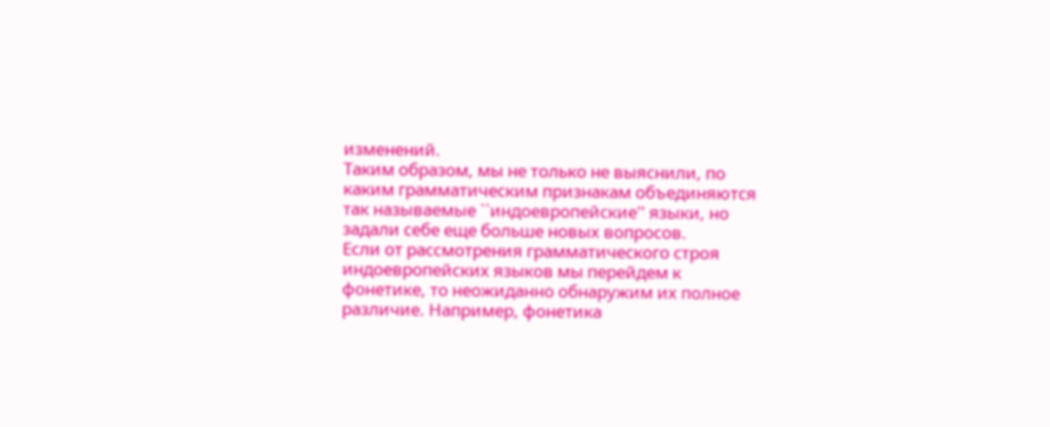изменений.
Таким образом, мы не только не выяснили, по каким грамматическим признакам объединяются так называемые ``индоевропейские'' языки, но задали себе еще больше новых вопросов.
Если от рассмотрения грамматического строя индоевропейских языков мы перейдем к фонетике, то неожиданно обнаружим их полное различие. Например, фонетика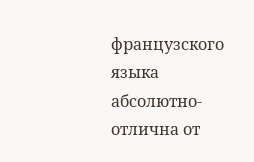французского языка абсолютно-отлична от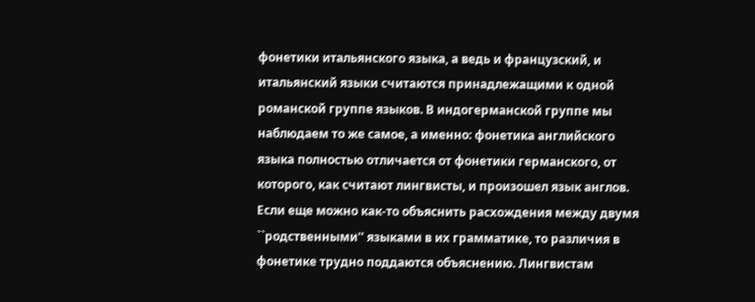фонетики итальянского языка, а ведь и французский, и итальянский языки считаются принадлежащими к одной романской группе языков. В индогерманской группе мы наблюдаем то же самое, а именно: фонетика английского языка полностью отличается от фонетики германского, от которого, как считают лингвисты, и произошел язык англов.
Если еще можно как-то объяснить расхождения между двумя ``родственными'' языками в их грамматике, то различия в фонетике трудно поддаются объяснению. Лингвистам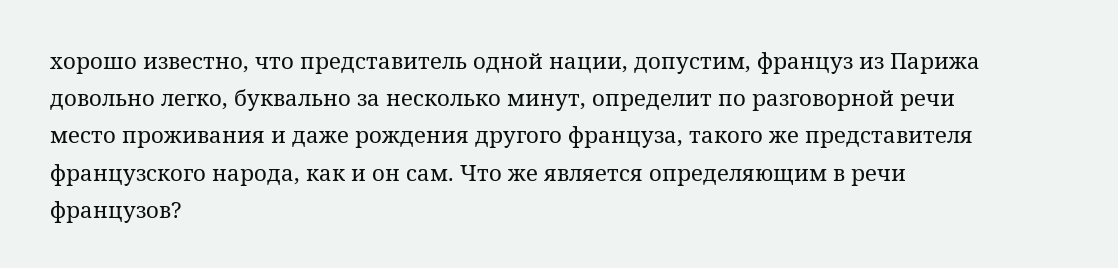хорошо известно, что представитель одной нации, допустим, француз из Парижа довольно легко, буквально за несколько минут, определит по разговорной речи место проживания и даже рождения другого француза, такого же представителя французского народа, как и он сам. Что же является определяющим в речи французов?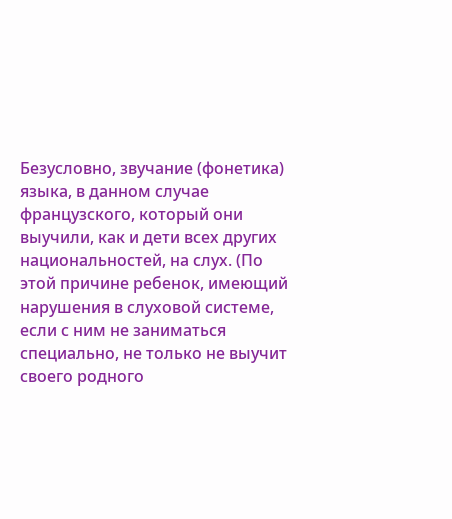Безусловно, звучание (фонетика) языка, в данном случае французского, который они выучили, как и дети всех других национальностей, на слух. (По этой причине ребенок, имеющий нарушения в слуховой системе, если с ним не заниматься специально, не только не выучит своего родного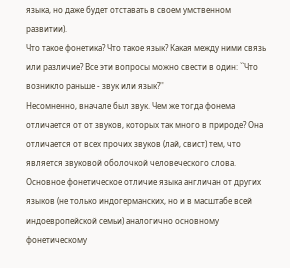языка, но даже будет отставать в своем умственном развитии).
Что такое фонетика? Что такое язык? Какая между ними связь или различие? Все эти вопросы можно свести в один: ``Что возникло раньше - звук или язык?''
Несомненно, вначале был звук. Чем же тогда фонема отличается от от звуков, которых так много в природе? Она отличается от всех прочих звуков (лай, свист) тем, что является звуковой оболочкой человеческого слова.
Основное фонетическое отличие языка англичан от других языков (не только индогерманских, но и в масштабе всей индоевропейской семьи) аналогично основному фонетическому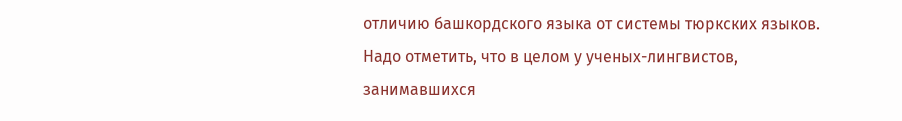отличию башкордского языка от системы тюркских языков. Надо отметить, что в целом у ученых-лингвистов, занимавшихся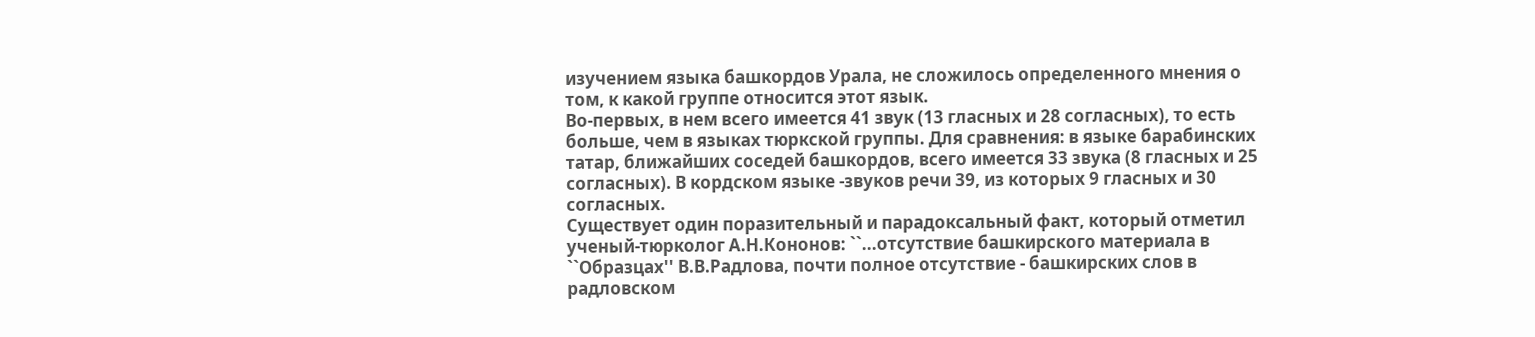изучением языка башкордов Урала, не сложилось определенного мнения о том, к какой группе относится этот язык.
Во-первых, в нем всего имеется 41 звук (13 гласных и 28 согласных), то есть больше, чем в языках тюркской группы. Для сравнения: в языке барабинских татар, ближайших соседей башкордов, всего имеется 33 звука (8 гласных и 25 согласных). В кордском языке -звуков речи 39, из которых 9 гласных и 30 согласных.
Существует один поразительный и парадоксальный факт, который отметил ученый-тюрколог А.Н.Кононов: ``...отсутствие башкирского материала в ``Образцах'' В.В.Радлова, почти полное отсутствие - башкирских слов в радловском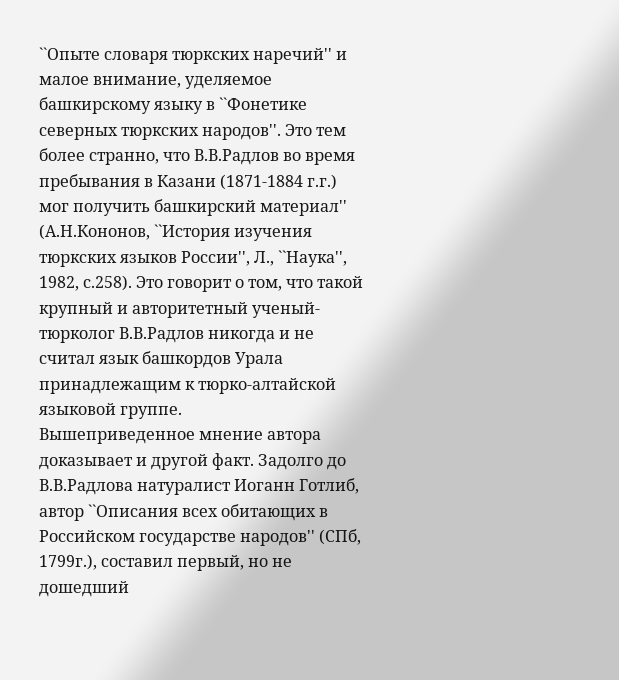``Опыте словаря тюркских наречий'' и малое внимание, уделяемое башкирскому языку в ``Фонетике северных тюркских народов''. Это тем более странно, что В.В.Радлов во время пребывания в Казани (1871-1884 г.г.) мог получить башкирский материал'' (А.Н.Кононов, ``История изучения тюркских языков России'', Л., ``Наука'', 1982, с.258). Это говорит о том, что такой крупный и авторитетный ученый-тюрколог В.В.Радлов никогда и не считал язык башкордов Урала принадлежащим к тюрко-алтайской языковой группе.
Вышеприведенное мнение автора доказывает и другой факт. Задолго до В.В.Радлова натуралист Иоганн Готлиб, автор ``Описания всех обитающих в Российском государстве народов'' (СПб, 1799г.), составил первый, но не дошедший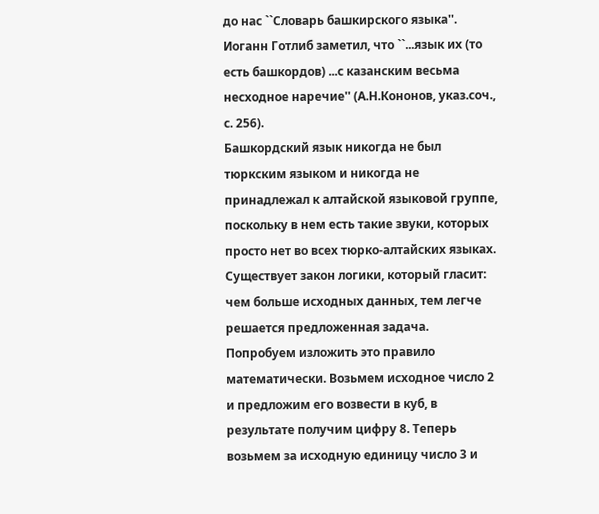до нас ``Словарь башкирского языка''. Иоганн Готлиб заметил, что ``...язык их (то есть башкордов) ...с казанским весьма несходное наречие'' (А.Н.Кононов, указ.соч., с. 256).
Башкордский язык никогда не был тюркским языком и никогда не принадлежал к алтайской языковой группе, поскольку в нем есть такие звуки, которых просто нет во всех тюрко-алтайских языках. Существует закон логики, который гласит: чем больше исходных данных, тем легче решается предложенная задача. Попробуем изложить это правило математически. Возьмем исходное число 2 и предложим его возвести в куб, в результате получим цифру 8. Теперь возьмем за исходную единицу число 3 и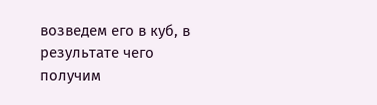возведем его в куб, в результате чего получим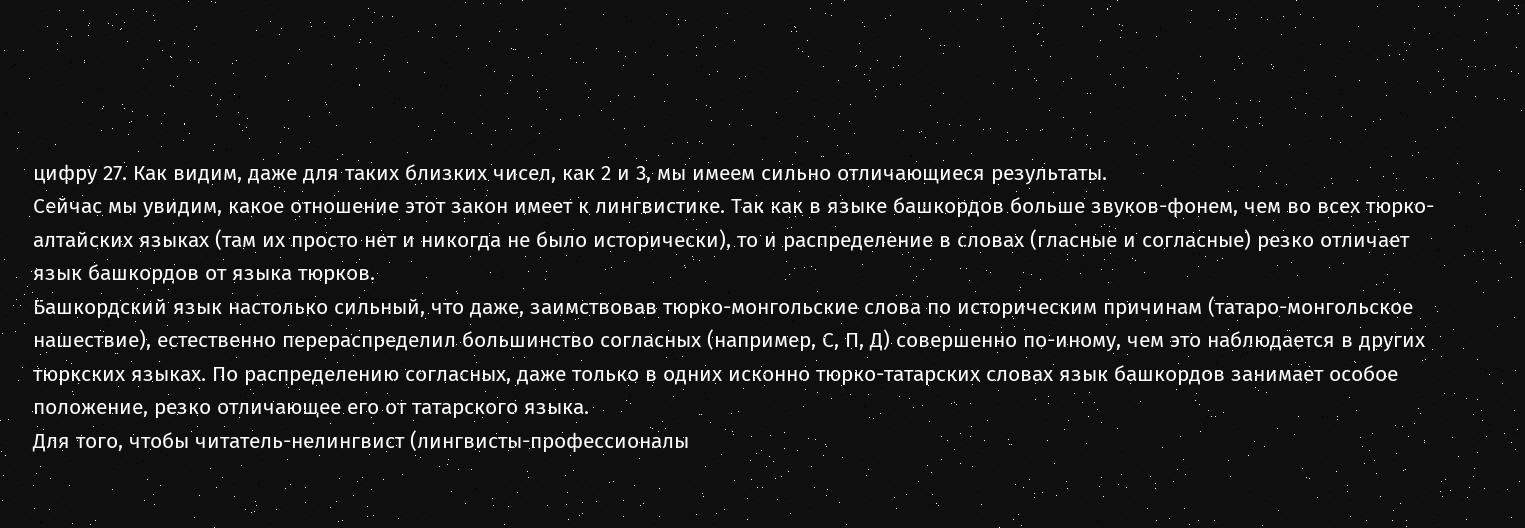цифру 27. Как видим, даже для таких близких чисел, как 2 и 3, мы имеем сильно отличающиеся результаты.
Сейчас мы увидим, какое отношение этот закон имеет к лингвистике. Так как в языке башкордов больше звуков-фонем, чем во всех тюрко-алтайских языках (там их просто нет и никогда не было исторически), то и распределение в словах (гласные и согласные) резко отличает язык башкордов от языка тюрков.
Башкордский язык настолько сильный, что даже, заимствовав тюрко-монгольские слова по историческим причинам (татаро-монгольское нашествие), естественно перераспределил большинство согласных (например, С, П, Д) совершенно по-иному, чем это наблюдается в других тюркских языках. По распределению согласных, даже только в одних исконно тюрко-татарских словах язык башкордов занимает особое положение, резко отличающее его от татарского языка.
Для того, чтобы читатель-нелингвист (лингвисты-профессионалы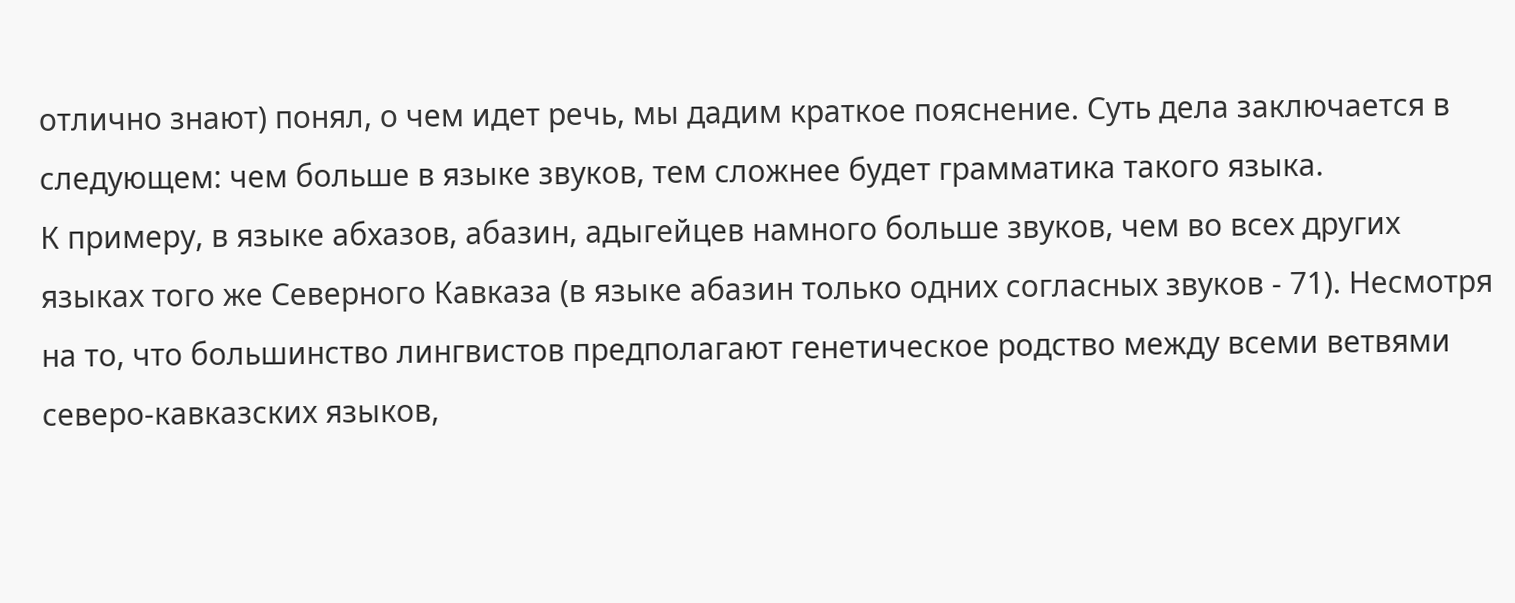отлично знают) понял, о чем идет речь, мы дадим краткое пояснение. Суть дела заключается в следующем: чем больше в языке звуков, тем сложнее будет грамматика такого языка.
К примеру, в языке абхазов, абазин, адыгейцев намного больше звуков, чем во всех других языках того же Северного Кавказа (в языке абазин только одних согласных звуков - 71). Несмотря на то, что большинство лингвистов предполагают генетическое родство между всеми ветвями северо-кавказских языков,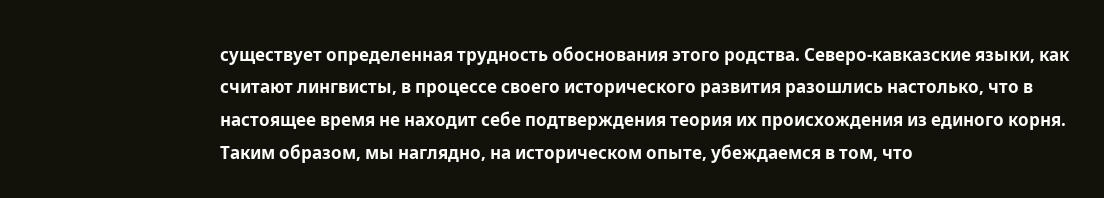существует определенная трудность обоснования этого родства. Северо-кавказские языки, как считают лингвисты, в процессе своего исторического развития разошлись настолько, что в настоящее время не находит себе подтверждения теория их происхождения из единого корня.
Таким образом, мы наглядно, на историческом опыте, убеждаемся в том, что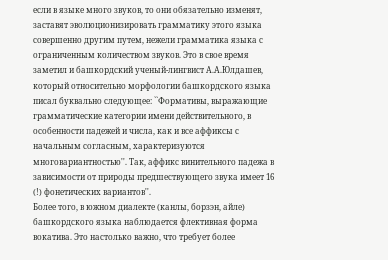если в языке много звуков, то они обязательно изменят, заставят эволюционизировать грамматику этого языка совершенно другим путем, нежели грамматика языка с ограниченным количеством звуков. Это в свое время заметил и башкордский ученый-лингвист А.А.Юлдашев, который относительно морфологии башкордского языка писал буквально следующее: ``Формативы, выражающие грамматические категории имени действительного, в особенности падежей и числа, как и все аффиксы с начальным согласным, характеризуются многовариантностью''. Так, аффикс винительного падежа в зависимости от природы предшествующего звука имеет 16 (!) фонетических вариантов''.
Более того, в южном диалекте (канлы, борзэн, айле) башкордского языка наблюдается флективная форма вокатива. Это настолько важно, что требует более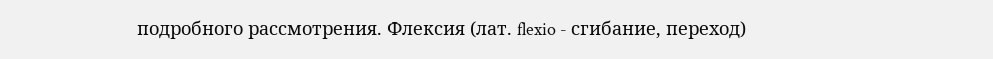подробного рассмотрения. Флексия (лат. flexio - сгибание, переход)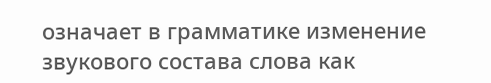означает в грамматике изменение звукового состава слова как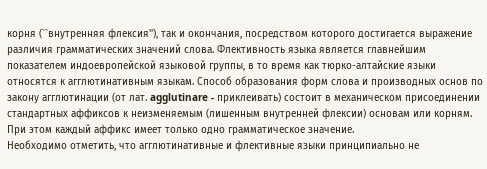корня (``внутренняя флексия''), так и окончания, посредством которого достигается выражение различия грамматических значений слова. Флективность языка является главнейшим показателем индоевропейской языковой группы, в то время как тюрко-алтайские языки относятся к агглютинативным языкам. Способ образования форм слова и производных основ по закону агглютинации (от лат. agglutinare - приклеивать) состоит в механическом присоединении стандартных аффиксов к неизменяемым (лишенным внутренней флексии) основам или корням. При этом каждый аффикс имеет только одно грамматическое значение.
Необходимо отметить, что агглютинативные и флективные языки принципиально не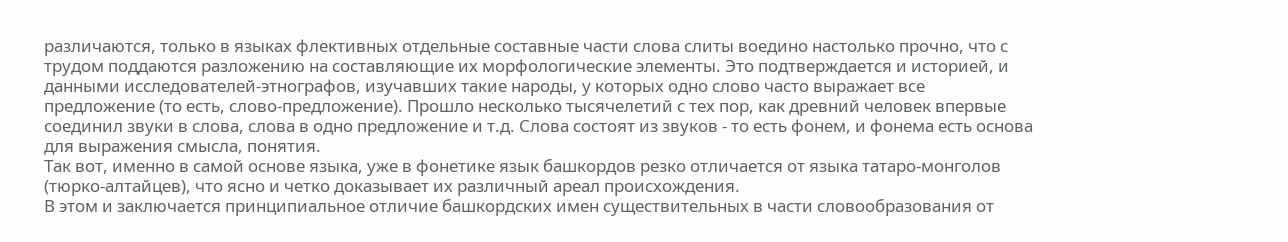различаются, только в языках флективных отдельные составные части слова слиты воедино настолько прочно, что с трудом поддаются разложению на составляющие их морфологические элементы. Это подтверждается и историей, и данными исследователей-этнографов, изучавших такие народы, у которых одно слово часто выражает все предложение (то есть, слово-предложение). Прошло несколько тысячелетий с тех пор, как древний человек впервые соединил звуки в слова, слова в одно предложение и т.д. Слова состоят из звуков - то есть фонем, и фонема есть основа для выражения смысла, понятия.
Так вот, именно в самой основе языка, уже в фонетике язык башкордов резко отличается от языка татаро-монголов (тюрко-алтайцев), что ясно и четко доказывает их различный ареал происхождения.
В этом и заключается принципиальное отличие башкордских имен существительных в части словообразования от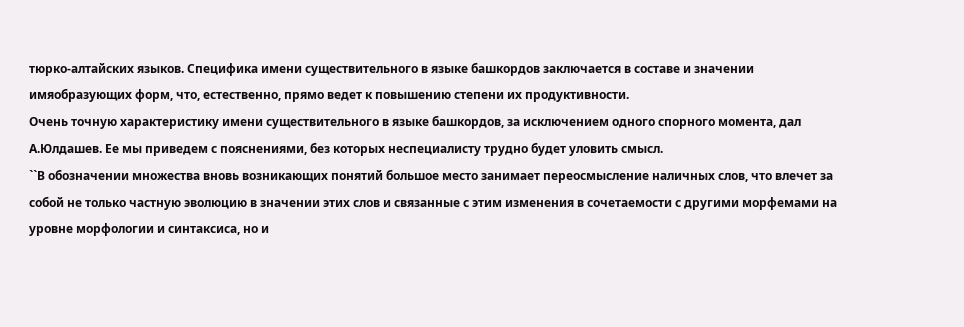тюрко-алтайских языков. Специфика имени существительного в языке башкордов заключается в составе и значении имяобразующих форм, что, естественно, прямо ведет к повышению степени их продуктивности.
Очень точную характеристику имени существительного в языке башкордов, за исключением одного спорного момента, дал А.Юлдашев. Ее мы приведем с пояснениями, без которых неспециалисту трудно будет уловить смысл.
``В обозначении множества вновь возникающих понятий большое место занимает переосмысление наличных слов, что влечет за собой не только частную эволюцию в значении этих слов и связанные с этим изменения в сочетаемости с другими морфемами на уровне морфологии и синтаксиса, но и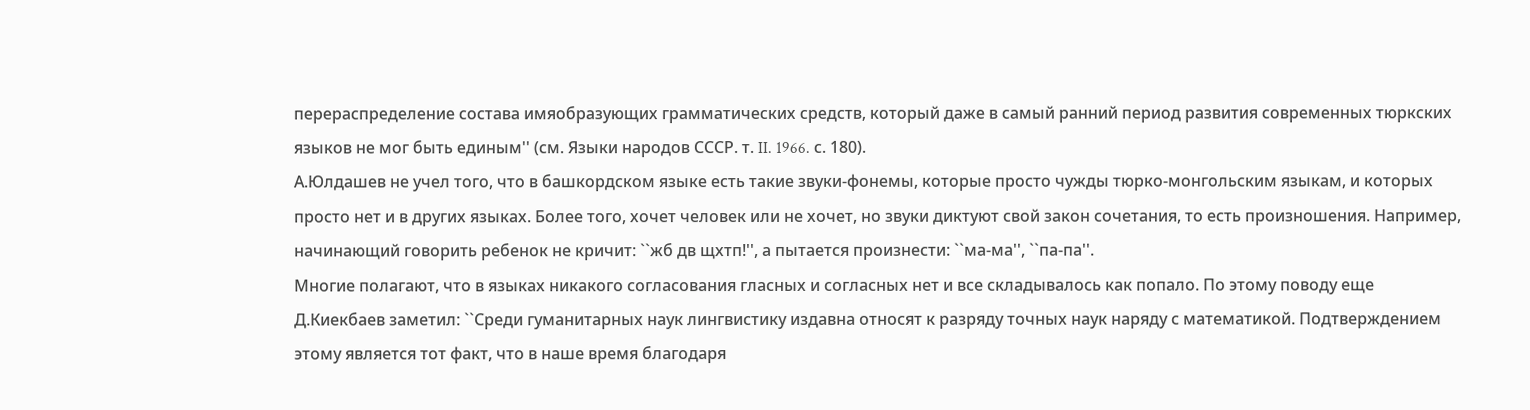перераспределение состава имяобразующих грамматических средств, который даже в самый ранний период развития современных тюркских языков не мог быть единым'' (см. Языки народов СССР. т. II. 1966. с. 180).
А.Юлдашев не учел того, что в башкордском языке есть такие звуки-фонемы, которые просто чужды тюрко-монгольским языкам, и которых просто нет и в других языках. Более того, хочет человек или не хочет, но звуки диктуют свой закон сочетания, то есть произношения. Например, начинающий говорить ребенок не кричит: ``жб дв щхтп!'', а пытается произнести: ``ма-ма'', ``па-па''.
Многие полагают, что в языках никакого согласования гласных и согласных нет и все складывалось как попало. По этому поводу еще Д.Киекбаев заметил: ``Среди гуманитарных наук лингвистику издавна относят к разряду точных наук наряду с математикой. Подтверждением этому является тот факт, что в наше время благодаря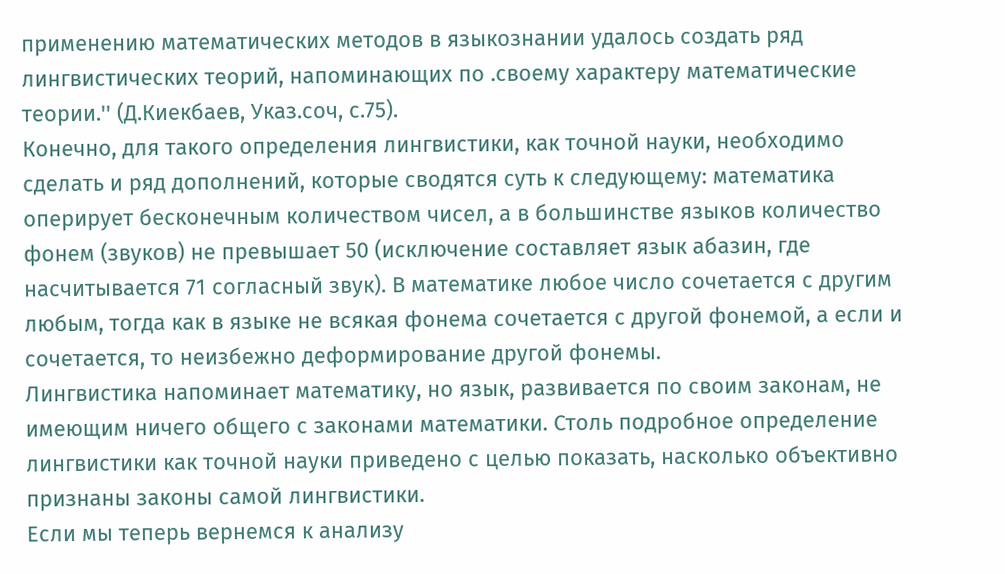применению математических методов в языкознании удалось создать ряд лингвистических теорий, напоминающих по .своему характеру математические теории.'' (Д.Киекбаев, Указ.соч, с.75).
Конечно, для такого определения лингвистики, как точной науки, необходимо сделать и ряд дополнений, которые сводятся суть к следующему: математика оперирует бесконечным количеством чисел, а в большинстве языков количество фонем (звуков) не превышает 50 (исключение составляет язык абазин, где насчитывается 71 согласный звук). В математике любое число сочетается с другим любым, тогда как в языке не всякая фонема сочетается с другой фонемой, а если и сочетается, то неизбежно деформирование другой фонемы.
Лингвистика напоминает математику, но язык, развивается по своим законам, не имеющим ничего общего с законами математики. Столь подробное определение лингвистики как точной науки приведено с целью показать, насколько объективно признаны законы самой лингвистики.
Если мы теперь вернемся к анализу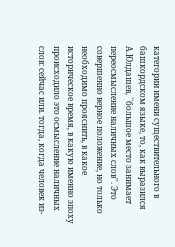категории имени существительного в башкордском языке, то, как выразился А.Юлдашев, ``большое место занимает переосмысление наличных слов''. Это совершенно верное положение, но только необходимо прояснить, в какое историческое время, в какую именно эпоху происходило это осмысление наличных слов: сейчас или. тогда, когда человек из-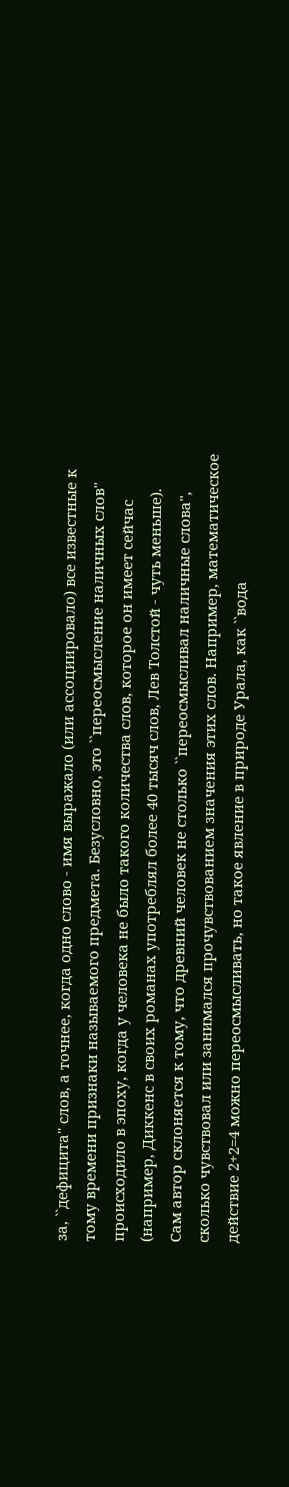за, ``дефицита'' слов, а точнее, когда одно слово - имя выражало (или ассоциировало) все известные к тому времени признаки называемого предмета. Безусловно, это ``переосмысление наличных слов'' происходило в эпоху, когда у человека не было такого количества слов, которое он имеет сейчас (например, Диккенс в своих романах употреблял более 40 тысяч слов, Лев Толстой - чуть меньше).
Сам автор склоняется к тому, что древний человек не столько ``переосмысливал наличные слова'', сколько чувствовал или занимался прочувствованием значения этих слов. Например, математическое действие 2+2=4 можно переосмысливать, но такое явление в природе Урала, как ``вода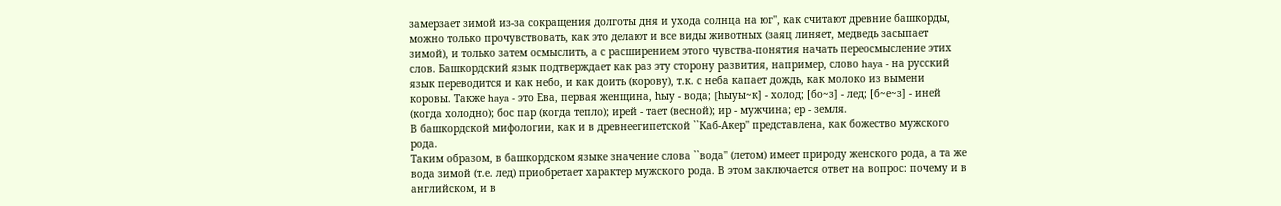замерзает зимой из-за сокращения долготы дня и ухода солнца на юг'', как считают древние башкорды, можно только прочувствовать, как это делают и все виды животных (заяц линяет, медведь засыпает зимой), и только затем осмыслить, а с расширением этого чувства-понятия начать переосмысление этих слов. Башкордский язык подтверждает как раз эту сторону развития, например, слово haya - на русский язык переводится и как небо, и как доить (корову), т.к. с неба капает дождь, как молоко из вымени коровы. Также haya - это Ева, первая женщина, hыу - вода; [hыуы~к] - холод; [бо~з] - лед; [б~е~з] - иней (когда холодно); бос пар (когда тепло); ирей - тает (весной); ир - мужчина; ер - земля.
В башкордской мифологии, как и в древнеегипетской ``Каб-Акер'' представлена, как божество мужского рода.
Таким образом, в башкордском языке значение слова ``вода'' (летом) имеет природу женского рода, а та же вода зимой (т.е. лед) приобретает характер мужского рода. В этом заключается ответ на вопрос: почему и в английском, и в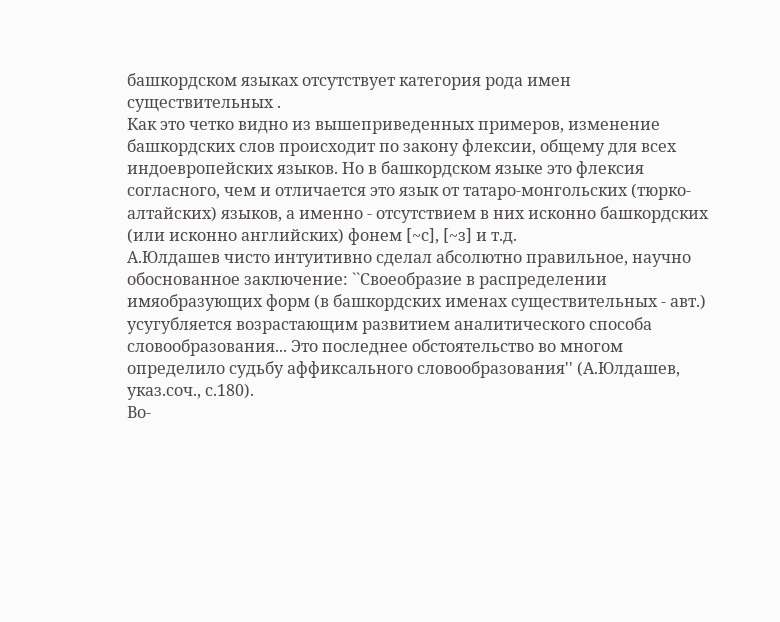башкордском языках отсутствует категория рода имен существительных .
Как это четко видно из вышеприведенных примеров, изменение башкордских слов происходит по закону флексии, общему для всех индоевропейских языков. Но в башкордском языке это флексия согласного, чем и отличается это язык от татаро-монгольских (тюрко-алтайских) языков, а именно - отсутствием в них исконно башкордских (или исконно английских) фонем [~с], [~з] и т.д.
А.Юлдашев чисто интуитивно сделал абсолютно правильное, научно обоснованное заключение: ``Своеобразие в распределении имяобразующих форм (в башкордских именах существительных - авт.) усугубляется возрастающим развитием аналитического способа словообразования... Это последнее обстоятельство во многом определило судьбу аффиксального словообразования'' (А.Юлдашев, указ.соч., с.180).
Во-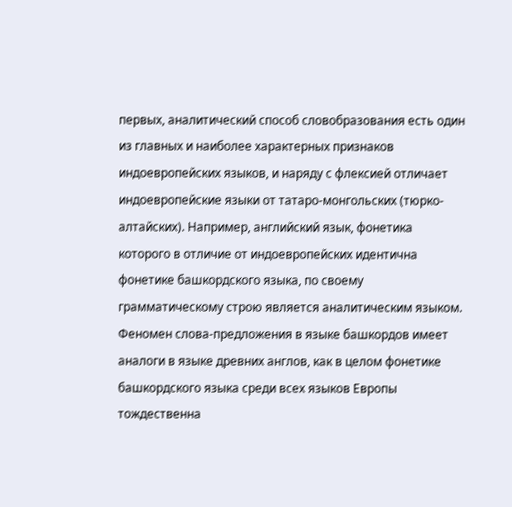первых, аналитический способ словобразования есть один из главных и наиболее характерных признаков индоевропейских языков, и наряду с флексией отличает индоевропейские языки от татаро-монгольских (тюрко-алтайских). Например, английский язык, фонетика которого в отличие от индоевропейских идентична фонетике башкордского языка, по своему грамматическому строю является аналитическим языком. Феномен слова-предложения в языке башкордов имеет аналоги в языке древних англов, как в целом фонетике башкордского языка среди всех языков Европы тождественна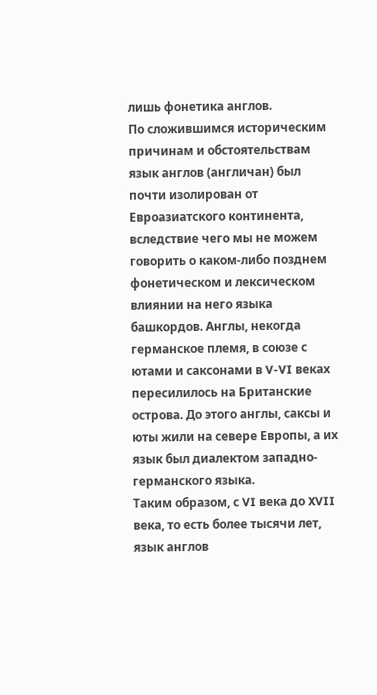лишь фонетика англов.
По сложившимся историческим причинам и обстоятельствам язык англов (англичан) был почти изолирован от Евроазиатского континента, вследствие чего мы не можем говорить о каком-либо позднем фонетическом и лексическом влиянии на него языка башкордов. Англы, некогда германское племя, в союзе с ютами и саксонами в V-VI веках пересилилось на Британские острова. До этого англы, саксы и юты жили на севере Европы, а их язык был диалектом западно-германского языка.
Таким образом, с VI века до XVII века, то есть более тысячи лет, язык англов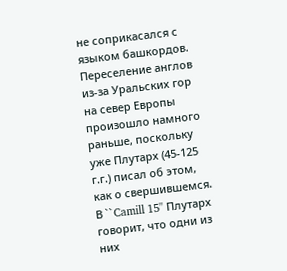не соприкасался с языком башкордов. Переселение англов из-за Уральских гор на север Европы произошло намного раньше, поскольку уже Плутарх (45-125 г.г.) писал об этом, как о свершившемся. В ``Camill 15'' Плутарх говорит, что одни из них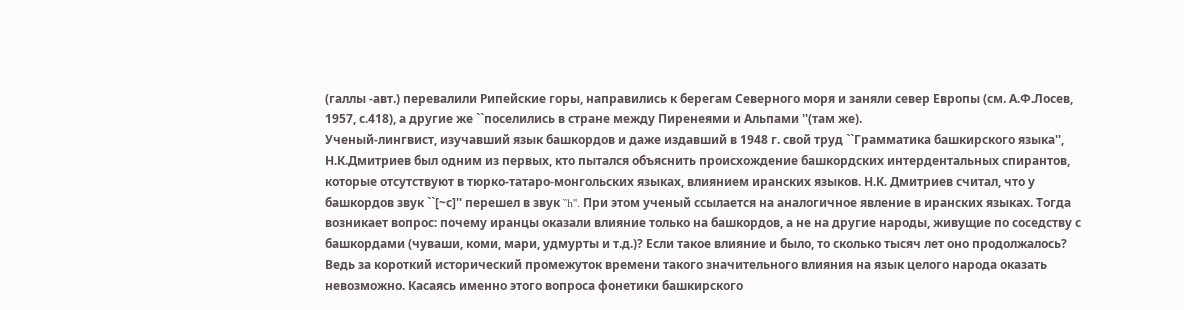(галлы -авт.) перевалили Рипейские горы, направились к берегам Северного моря и заняли север Европы (см. А.Ф.Лосев, 1957, с.418), а другие же ``поселились в стране между Пиренеями и Альпами ''(там же).
Ученый-лингвист, изучавший язык башкордов и даже издавший в 1948 г. свой труд ``Грамматика башкирского языка'', Н.К.Дмитриев был одним из первых, кто пытался объяснить происхождение башкордских интердентальных спирантов, которые отсутствуют в тюрко-татаро-монгольских языках, влиянием иранских языков. Н.К. Дмитриев считал, что у башкордов звук ``[~с]'' перешел в звук ``h''. При этом ученый ссылается на аналогичное явление в иранских языках. Тогда возникает вопрос: почему иранцы оказали влияние только на башкордов, а не на другие народы, живущие по соседству с башкордами (чуваши, коми, мари, удмурты и т.д.)? Если такое влияние и было, то сколько тысяч лет оно продолжалось? Ведь за короткий исторический промежуток времени такого значительного влияния на язык целого народа оказать невозможно. Касаясь именно этого вопроса фонетики башкирского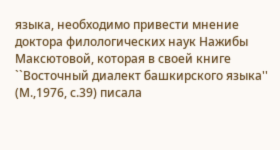языка, необходимо привести мнение доктора филологических наук Нажибы Максютовой, которая в своей книге ``Восточный диалект башкирского языка'' (М.,1976, с.39) писала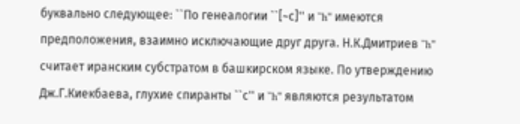буквально следующее: ``По генеалогии ``[~с]'' и ``h'' имеются предположения, взаимно исключающие друг друга. Н.К.Дмитриев ``h'' считает иранским субстратом в башкирском языке. По утверждению Дж.Г.Киекбаева, глухие спиранты ``с'' и ``h'' являются результатом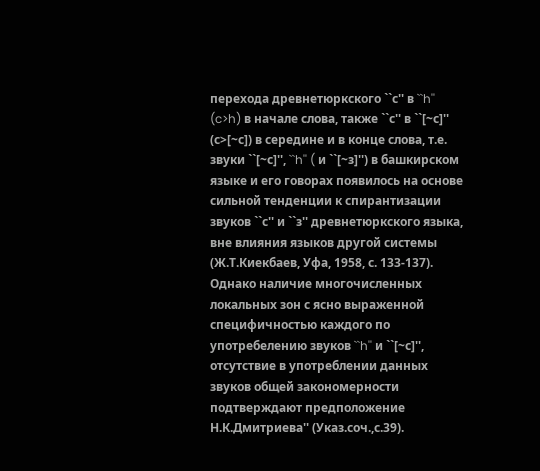перехода древнетюркского ``с'' в ``h'' (c>h) в начале слова, также ``с'' в ``[~с]'' (с>[~с]) в середине и в конце слова, т.е. звуки ``[~с]'', ``h'' ( и ``[~з]'') в башкирском языке и его говорах появилось на основе сильной тенденции к спирантизации звуков ``с'' и ``з'' древнетюркского языка, вне влияния языков другой системы (Ж.Т.Киекбаев, Уфа, 1958, с. 133-137). Однако наличие многочисленных локальных зон с ясно выраженной специфичностью каждого по употребелению звуков ``h'' и ``[~с]'', отсутствие в употреблении данных звуков общей закономерности подтверждают предположение Н.К.Дмитриева'' (Указ.соч.,с.39).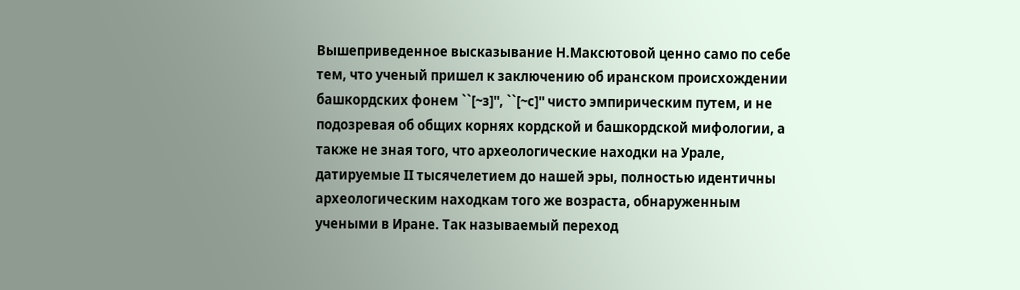Вышеприведенное высказывание Н.Максютовой ценно само по себе тем, что ученый пришел к заключению об иранском происхождении башкордских фонем ``[~з]'', ``[~с]'' чисто эмпирическим путем, и не подозревая об общих корнях кордской и башкордской мифологии, а также не зная того, что археологические находки на Урале, датируемые II тысячелетием до нашей эры, полностью идентичны археологическим находкам того же возраста, обнаруженным учеными в Иране. Так называемый переход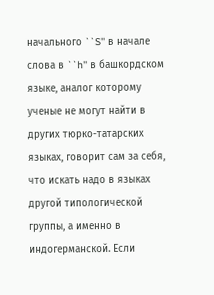начального ``S'' в начале слова в ``h'' в башкордском языке, аналог которому ученые не могут найти в других тюрко-татарских языках, говорит сам за себя, что искать надо в языках другой типологической группы, а именно в индогерманской. Если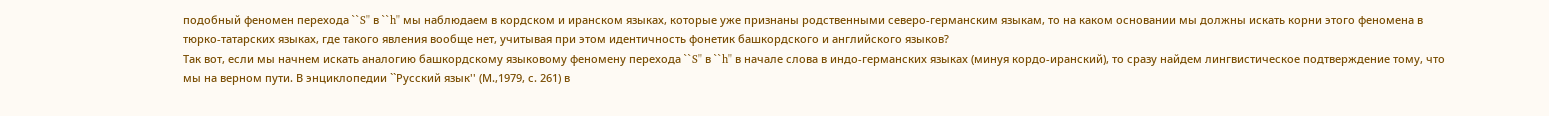подобный феномен перехода ``S'' в ``h'' мы наблюдаем в кордском и иранском языках, которые уже признаны родственными северо-германским языкам, то на каком основании мы должны искать корни этого феномена в тюрко-татарских языках, где такого явления вообще нет, учитывая при этом идентичность фонетик башкордского и английского языков?
Так вот, если мы начнем искать аналогию башкордскому языковому феномену перехода ``S'' в ``h'' в начале слова в индо-германских языках (минуя кордо-иранский), то сразу найдем лингвистическое подтверждение тому, что мы на верном пути. В энциклопедии ``Русский язык'' (М.,1979, с. 261) в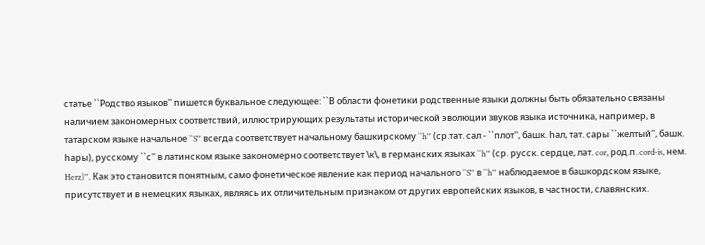статье ``Родство языков'' пишется буквальное следующее: ``В области фонетики родственные языки должны быть обязательно связаны наличием закономерных соответствий, иллюстрирующих результаты исторической эволюции звуков языка источника, например, в татарском языке начальное ``S'' всегда соответствует начальному башкирскому ``h'' (ср.тат. сал - ``плот'', башк. hал, тат. сары ``желтый'', башк. hары), русскому ``с'' в латинском языке закономерно соответствует \к\, в германских языках ``h'' (ср. русск. сердце, лат. cor, род.п. cord-is, нем. Herz)''. Как это становится понятным, само фонетическое явление как период начального ``S'' в ``h'' наблюдаемое в башкордском языке, присутствует и в немецких языках, являясь их отличительным признаком от других европейских языков, в частности, славянских.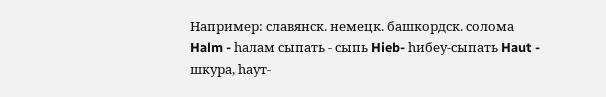Например: славянск. немецк. башкордск. солома Halm - hалам сыпать - сыпь Hieb- hибеу-сыпать Haut - шкура, hаут-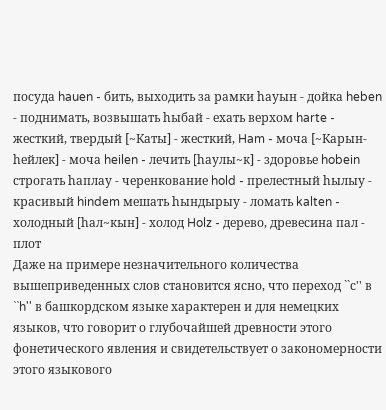посуда hauen - бить, выходить за рамки hауын - дойка heben - поднимать, возвышать hыбай - ехать верхом harte - жесткий, твердый [~Каты] - жесткий, Ham - моча [~Карын-hейлек] - моча heilen - лечить [hаулы~к] - здоровье hobein строгать hаплау - черенкование hold - прелестный hылыу - красивый hindem мешать hындырыу - ломать kalten - холодный [hал~кын] - холод Holz - дерево, древесина пал - плот
Даже на примере незначительного количества вышеприведенных слов становится ясно, что переход ``с'' в ``h'' в башкордском языке характерен и для немецких языков, что говорит о глубочайшей древности этого фонетического явления и свидетельствует о закономерности этого языкового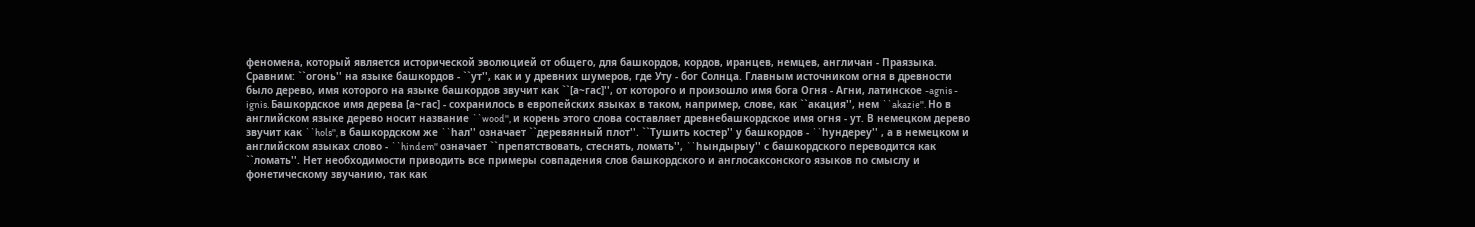феномена, который является исторической эволюцией от общего, для башкордов, кордов, иранцев, немцев, англичан - Праязыка.
Сравним: ``огонь'' на языке башкордов - ``ут'', как и у древних шумеров, где Уту - бог Солнца. Главным источником огня в древности было дерево, имя которого на языке башкордов звучит как ``[а~гас]'', от которого и произошло имя бога Огня - Агни, латинское -agnis - ignis. Башкордское имя дерева [а~гас] - сохранилось в европейских языках в таком, например, слове, как ``акация'', нем ``akazie''. Но в английском языке дерево носит название ``wood'', и корень этого слова составляет древнебашкордское имя огня - ут. В немецком дерево звучит как ``hols'', в башкордском же ``hал'' означает ``деревянный плот''. ``Тушить костер'' у башкордов - ``hундереу'' , а в немецком и английском языках слово - ``hindem'' означает ``препятствовать, стеснять, ломать'', ``hындырыу'' с башкордского переводится как ``ломать''. Нет необходимости приводить все примеры совпадения слов башкордского и англосаксонского языков по смыслу и фонетическому звучанию, так как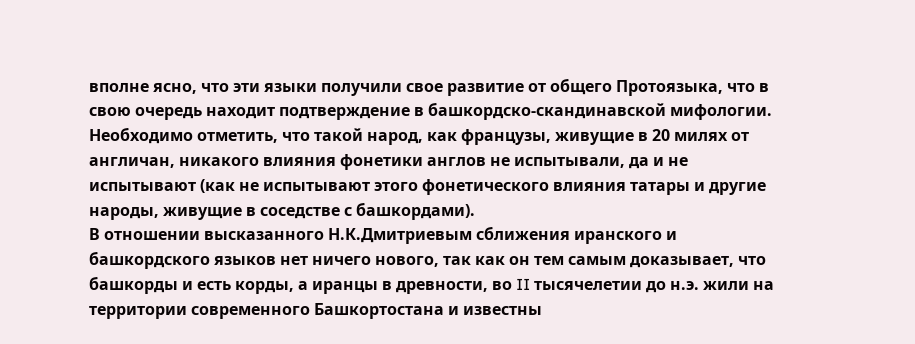вполне ясно, что эти языки получили свое развитие от общего Протоязыка, что в свою очередь находит подтверждение в башкордско-скандинавской мифологии.
Необходимо отметить, что такой народ, как французы, живущие в 20 милях от англичан, никакого влияния фонетики англов не испытывали, да и не испытывают (как не испытывают этого фонетического влияния татары и другие народы, живущие в соседстве с башкордами).
В отношении высказанного Н.К.Дмитриевым сближения иранского и башкордского языков нет ничего нового, так как он тем самым доказывает, что башкорды и есть корды, а иранцы в древности, во II тысячелетии до н.э. жили на территории современного Башкортостана и известны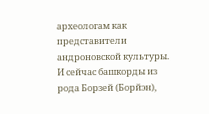археологам как представители андроновской культуры. И сейчас башкорды из рода Борзей (Борйэн),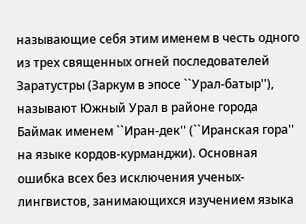называющие себя этим именем в честь одного из трех священных огней последователей Заратустры (Заркум в эпосе ``Урал-батыр''), называют Южный Урал в районе города Баймак именем ``Иран-дек'' (``Иранская гора'' на языке кордов-курманджи). Основная ошибка всех без исключения ученых-лингвистов, занимающихся изучением языка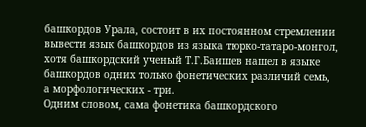башкордов Урала, состоит в их постоянном стремлении вывести язык башкордов из языка тюрко-татаро-монгол, хотя башкордский ученый Т.Г.Баишев нашел в языке башкордов одних только фонетических различий семь, а морфологических - три.
Одним словом, сама фонетика башкордского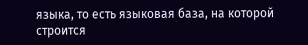языка, то есть языковая база, на которой строится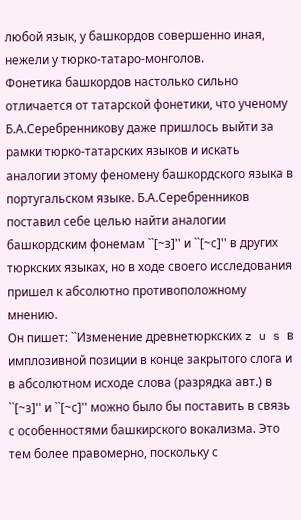любой язык, у башкордов совершенно иная, нежели у тюрко-татаро-монголов.
Фонетика башкордов настолько сильно отличается от татарской фонетики, что ученому Б.А.Серебренникову даже пришлось выйти за рамки тюрко-татарских языков и искать аналогии этому феномену башкордского языка в португальском языке. Б.А.Серебренников поставил себе целью найти аналогии башкордским фонемам ``[~з]'' и ``[~с]'' в других тюркских языках, но в ходе своего исследования пришел к абсолютно противоположному мнению.
Он пишет: ``Изменение древнетюркских z u s в имплозивной позиции в конце закрытого слога и в абсолютном исходе слова (разрядка авт.) в ``[~з]'' и ``[~с]'' можно было бы поставить в связь с особенностями башкирского вокализма. Это тем более правомерно, поскольку с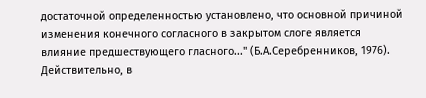достаточной определенностью установлено, что основной причиной изменения конечного согласного в закрытом слоге является влияние предшествующего гласного...'' (Б.А.Серебренников, 1976).
Действительно, в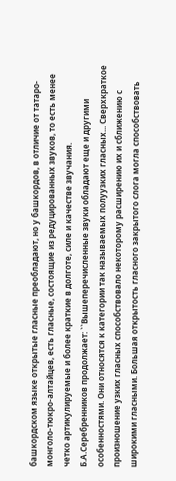башкордском языке открытые гласные преобладают, но у башкордов, в отличие от татаро-монголо-тюкро-алтайцев, есть гласные, состоящие из редуцированных звуков, то есть менее четко артикулируемые и более краткие в долготе, силе и качестве звучания.
Б.А.Серебренников продолжает: ``Вышеперечисленные звуки обладают еще и другими особенностями. Они относятся к категории так называемых полуузких гласных... Сверхкраткое произношение узких гласных способствовало некоторому расширению их и сближению с широкими гласными. Большая открытость гласного закрытого слога могла способствовать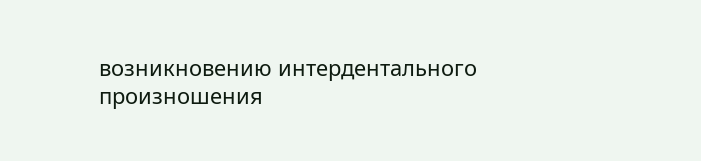возникновению интердентального произношения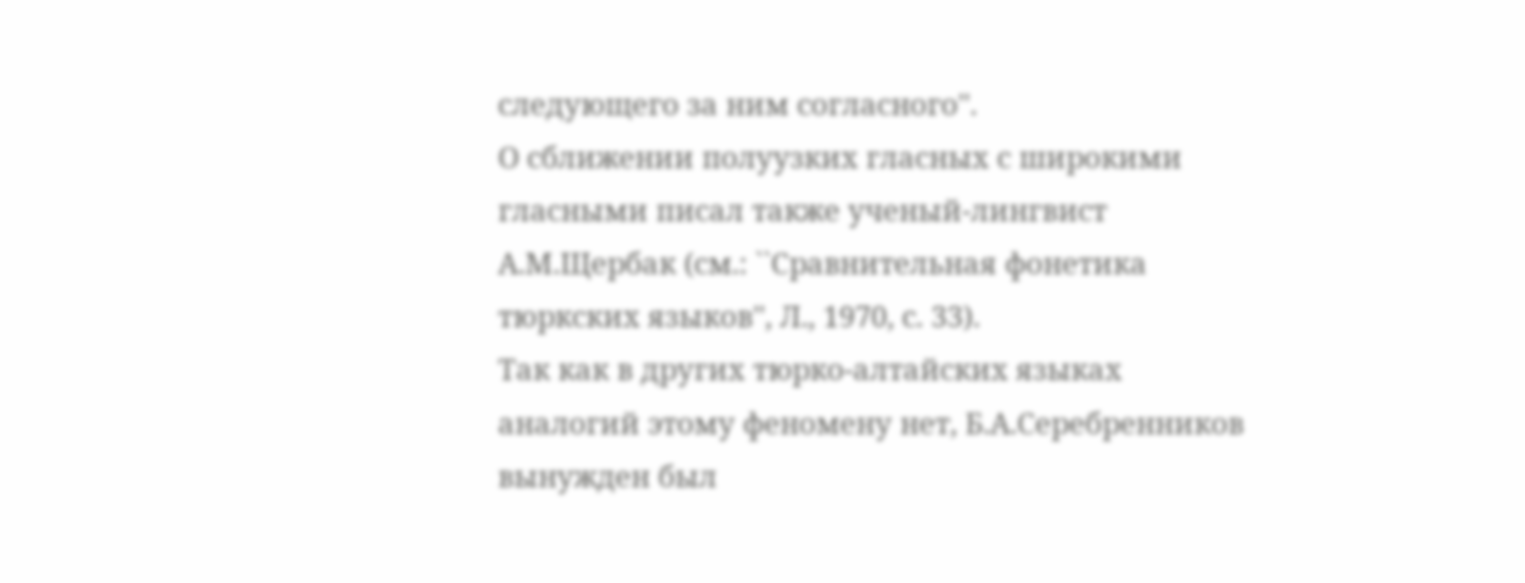следующего за ним согласного''.
О сближении полуузких гласных с широкими гласными писал также ученый-лингвист А.М.Щербак (см.: ``Сравнительная фонетика тюркских языков'', Л., 1970, с. 33).
Так как в других тюрко-алтайских языках аналогий этому феномену нет, Б.А.Серебренников вынужден был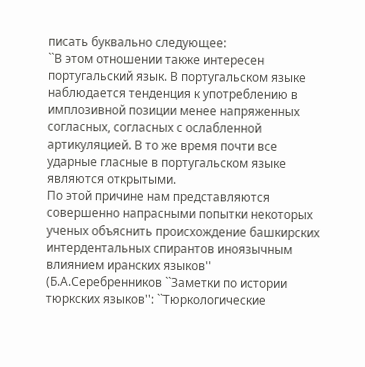писать буквально следующее:
``В этом отношении также интересен португальский язык. В португальском языке наблюдается тенденция к употреблению в имплозивной позиции менее напряженных согласных, согласных с ослабленной артикуляцией. В то же время почти все ударные гласные в португальском языке являются открытыми.
По этой причине нам представляются совершенно напрасными попытки некоторых ученых объяснить происхождение башкирских интердентальных спирантов иноязычным влиянием иранских языков'' (Б.А.Серебренников ``Заметки по истории тюркских языков'': ``Тюркологические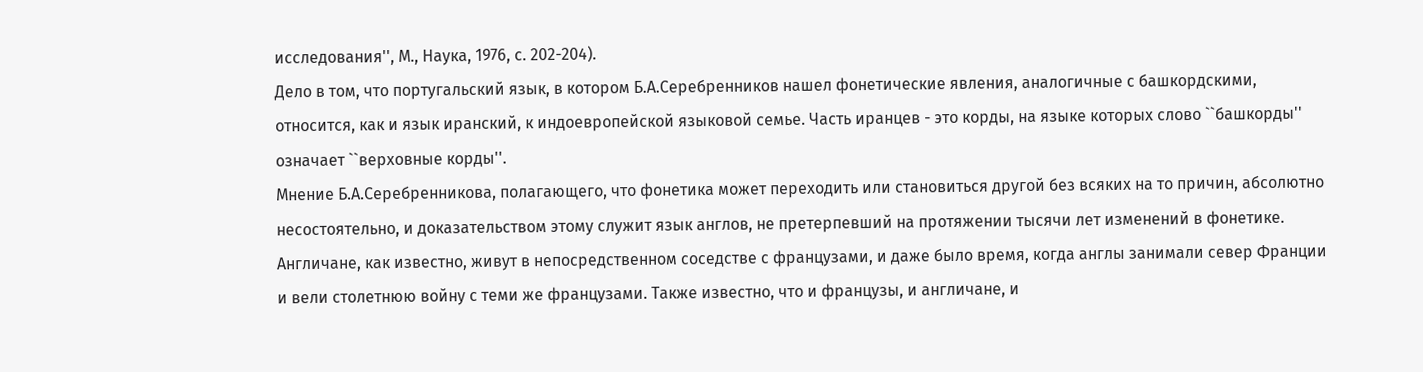исследования'', М., Наука, 1976, с. 202-204).
Дело в том, что португальский язык, в котором Б.А.Серебренников нашел фонетические явления, аналогичные с башкордскими, относится, как и язык иранский, к индоевропейской языковой семье. Часть иранцев - это корды, на языке которых слово ``башкорды'' означает ``верховные корды''.
Мнение Б.А.Серебренникова, полагающего, что фонетика может переходить или становиться другой без всяких на то причин, абсолютно несостоятельно, и доказательством этому служит язык англов, не претерпевший на протяжении тысячи лет изменений в фонетике.
Англичане, как известно, живут в непосредственном соседстве с французами, и даже было время, когда англы занимали север Франции и вели столетнюю войну с теми же французами. Также известно, что и французы, и англичане, и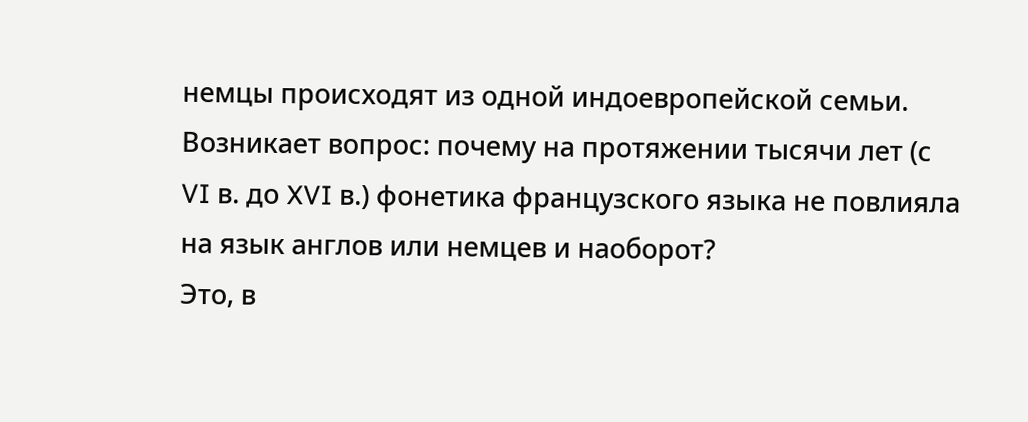немцы происходят из одной индоевропейской семьи. Возникает вопрос: почему на протяжении тысячи лет (с VI в. до XVI в.) фонетика французского языка не повлияла на язык англов или немцев и наоборот?
Это, в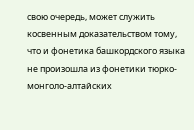свою очередь, может служить косвенным доказательством тому, что и фонетика башкордского языка не произошла из фонетики тюрко-монголо-алтайских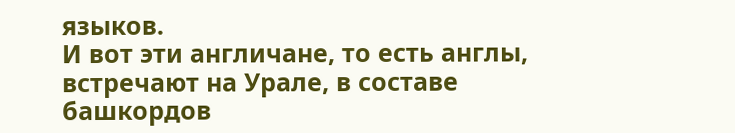языков.
И вот эти англичане, то есть англы, встречают на Урале, в составе башкордов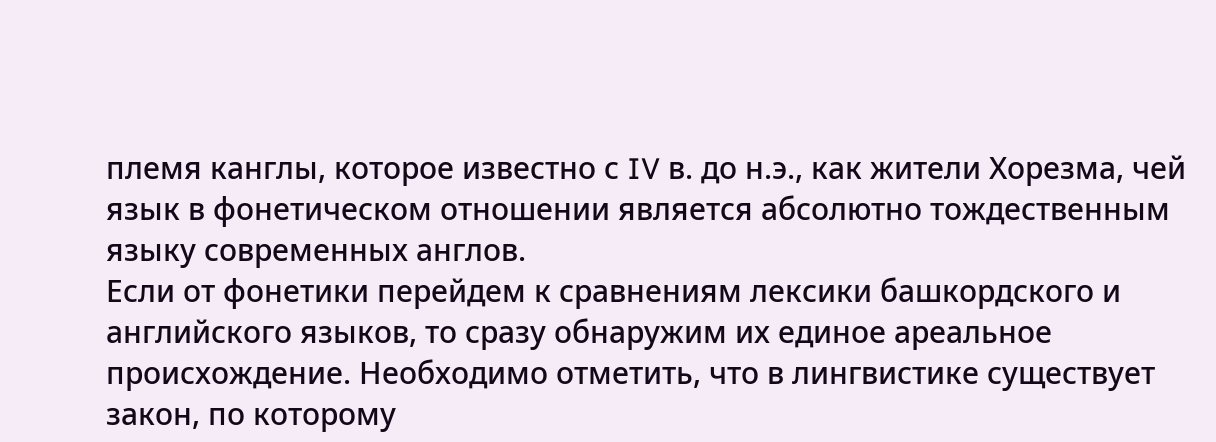племя канглы, которое известно с IV в. до н.э., как жители Хорезма, чей язык в фонетическом отношении является абсолютно тождественным языку современных англов.
Если от фонетики перейдем к сравнениям лексики башкордского и английского языков, то сразу обнаружим их единое ареальное происхождение. Необходимо отметить, что в лингвистике существует закон, по которому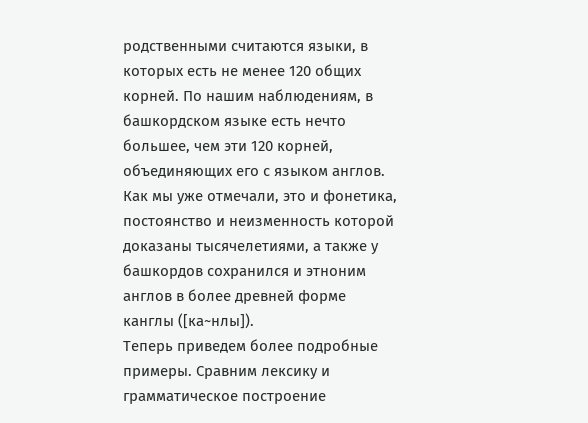родственными считаются языки, в которых есть не менее 120 общих корней. По нашим наблюдениям, в башкордском языке есть нечто большее, чем эти 120 корней, объединяющих его с языком англов. Как мы уже отмечали, это и фонетика, постоянство и неизменность которой доказаны тысячелетиями, а также у башкордов сохранился и этноним англов в более древней форме канглы ([ка~нлы]).
Теперь приведем более подробные примеры. Сравним лексику и грамматическое построение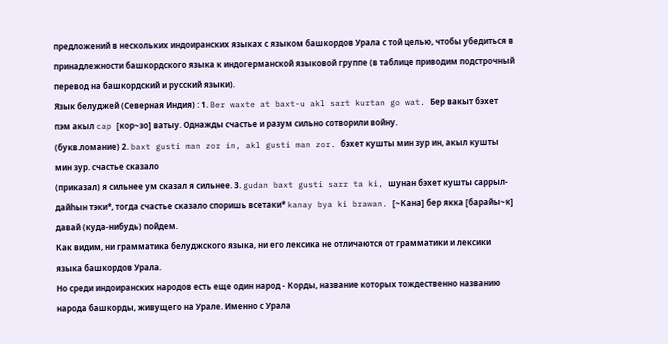предложений в нескольких индоиранских языках с языком башкордов Урала с той целью, чтобы убедиться в принадлежности башкордского языка к индогерманской языковой группе (в таблице приводим подстрочный перевод на башкордский и русский языки).
Язык белуджей (Северная Индия) : 1. Ber waxte at baxt-u akl sart kurtan go wat. Бер вакыт бэхет пэм акыл cap [кор~зо] ватыу. Однажды счастье и разум сильно сотворили войну.
(букв.ломание) 2. baxt gusti man zor in, akl gusti man zor. бэхет кушты мин зур ин, акыл кушты мин зур. счастье сказало
(приказал) я сильнее ум сказал я сильнее. 3. gudan baxt gusti sarr ta ki, шунан бэхет кушты саррыл-дайhын тэки*, тогда счастье сказало споришь всетаки* kanay bya ki brawan. [~Кана] бер якка [барайы~к] давай (куда-нибудь) пойдем.
Как видим, ни грамматика белуджского языка, ни его лексика не отличаются от грамматики и лексики языка башкордов Урала.
Но среди индоиранских народов есть еще один народ - Корды, название которых тождественно названию народа башкорды, живущего на Урале. Именно с Урала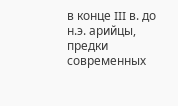в конце III в. до н.э. арийцы, предки современных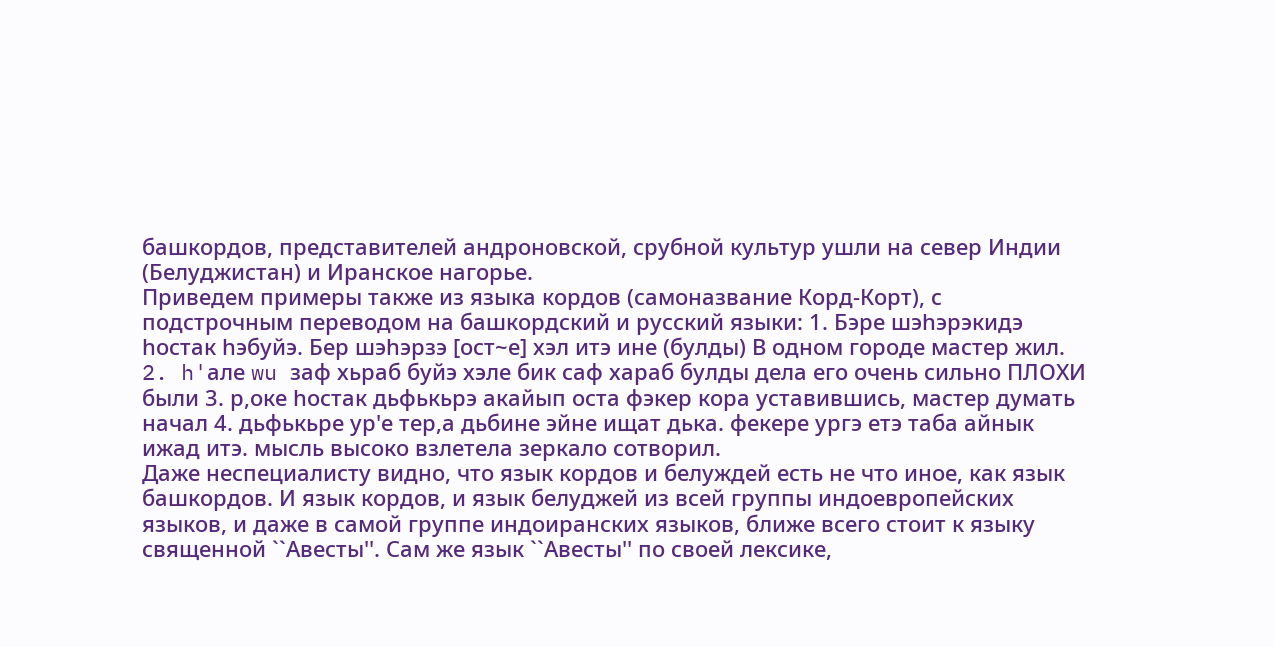башкордов, представителей андроновской, срубной культур ушли на север Индии (Белуджистан) и Иранское нагорье.
Приведем примеры также из языка кордов (самоназвание Корд-Корт), с подстрочным переводом на башкордский и русский языки: 1. Бэре шэhэрэкидэ hостак hэбуйэ. Бер шэhэрзэ [ост~е] хэл итэ ине (булды) В одном городе мастер жил. 2. h'але wu заф хьраб буйэ хэле бик саф хараб булды дела его очень сильно ПЛОХИ были 3. р,оке hостак дьфькьрэ акайып оста фэкер кора уставившись, мастер думать начал 4. дьфькьре ур'е тер,а дьбине эйне ищат дька. фекере ургэ етэ таба айнык ижад итэ. мысль высоко взлетела зеркало сотворил.
Даже неспециалисту видно, что язык кордов и белуждей есть не что иное, как язык башкордов. И язык кордов, и язык белуджей из всей группы индоевропейских языков, и даже в самой группе индоиранских языков, ближе всего стоит к языку священной ``Авесты''. Сам же язык ``Авесты'' по своей лексике,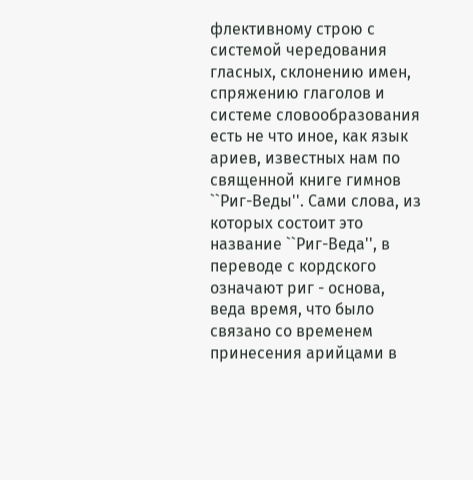флективному строю с системой чередования гласных, склонению имен, спряжению глаголов и системе словообразования есть не что иное, как язык ариев, известных нам по священной книге гимнов ``Риг-Веды''. Сами слова, из которых состоит это название ``Риг-Веда'', в переводе с кордского означают риг - основа, веда время, что было связано со временем принесения арийцами в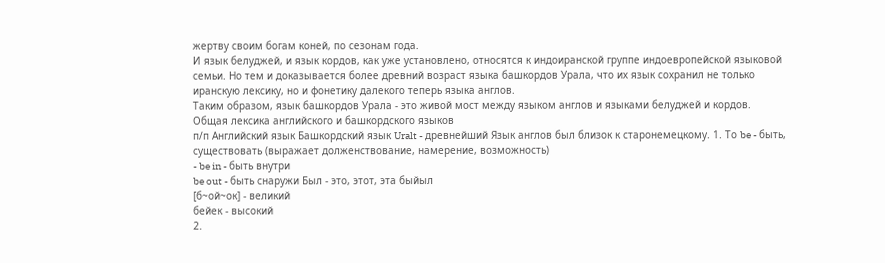жертву своим богам коней, по сезонам года.
И язык белуджей, и язык кордов, как уже установлено, относятся к индоиранской группе индоевропейской языковой семьи. Но тем и доказывается более древний возраст языка башкордов Урала, что их язык сохранил не только иранскую лексику, но и фонетику далекого теперь языка англов.
Таким образом, язык башкордов Урала - это живой мост между языком англов и языками белуджей и кордов.
Общая лексика английского и башкордского языков
п/п Английский язык Башкордский язык Uralt - древнейший Язык англов был близок к старонемецкому. 1. То be - быть, существовать (выражает долженствование, намерение, возможность)
- be in - быть внутри
be out - быть снаружи Был - это, этот, эта быйыл
[б~ой~ок] - великий
бейек - высокий
2.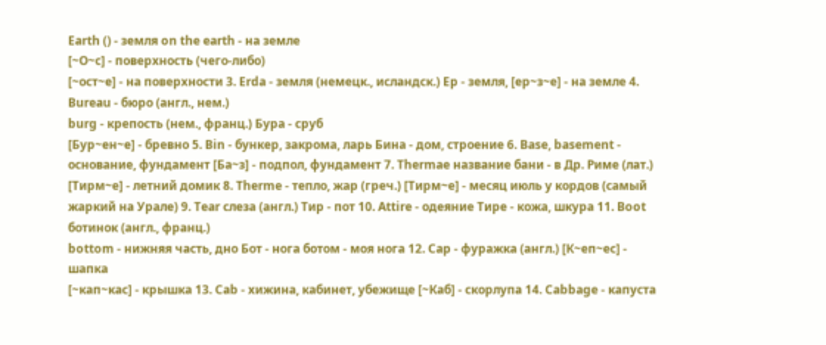Earth () - земля on the earth - на земле
[~О~с] - поверхность (чего-либо)
[~ост~е] - на поверхности 3. Erda - земля (немецк., исландск.) Ер - земля, [ер~з~е] - на земле 4. Bureau - бюро (англ., нем.)
burg - крепость (нем., франц.) Бура - сруб
[Бур~ен~е] - бревно 5. Bin - бункер, закрома, ларь Бина - дом, строение 6. Base, basement - основание, фундамент [Ба~з] - подпол, фундамент 7. Thermae название бани - в Др. Риме (лат.) [Тирм~е] - летний домик 8. Therme - тепло, жар (греч.) [Тирм~е] - месяц июль у кордов (самый жаркий на Урале) 9. Tear слеза (англ.) Тир - пот 10. Attire - одеяние Тире - кожа, шкура 11. Boot ботинок (англ., франц.)
bottom - нижняя часть, дно Бот - нога ботом - моя нога 12. Cap - фуражка (англ.) [К~еп~ес] - шапка
[~кап~кас] - крышка 13. Cab - хижина, кабинет, убежище [~Каб] - скорлупа 14. Cabbage - капуста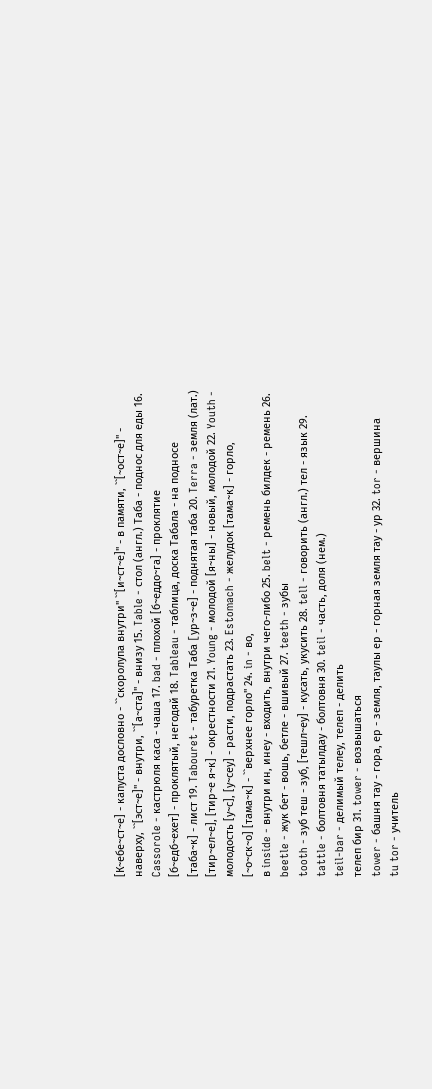[К~ебе~ст~е] - капуста дословно - ``скоролупа внутри'' ``[и~ст~е]'' - в памяти, ``[~ост~е]'' - наверху, ``[эст~е]'' - внутри, ``[а~ста]'' - внизу 15. Table - стол (англ.) Таба - поднос для еды 16. Cassorole - кастрюля каса - чаша 17. bad - плохой [б~еддо~га] - проклятие
[б~едб~ехет] - проклятый, негодяй 18. Tableau - таблица, доска Табала - на подносе
[таба~к] - лист 19. Tabouret - табуретка Таба [yр~з~е] - поднятая таба 20. Terra - земля (лат.) [тир~ел~е], [тир~е я~к] - окрестности 21. Young - молодой [я~ны] - новый, молодой 22. Youth - молодость [у~с], [у~сеу] - расти, подрастать 23. Estomach - желудок [тама~к] - горло,
[~о~ск~о] [тама~к] - ``верхнее горло'' 24. in - во,
в inside - внутри ин, инеу - входить, внутри чего-либо 25. belt - ремень билдек - ремень 26. beetle - жук бет - вошь, бетле - вшивый 27. teeth - зубы
tooth - зуб теш - зуб, [тешл~еу] - кусать, укусить 28. tell - говорить (англ.) тел - язык 29. tattle - болтовня татылдау - болтовня 30. teil - часть, доля (нем.)
teil-bar - делимый телеу, телеп - делить
телеп бир 31. tower - возвышаться
tower - башня тау - гора, ер - земля, таулы ер - горная земля тау - ур 32. tor - вершина
tu tor - учитель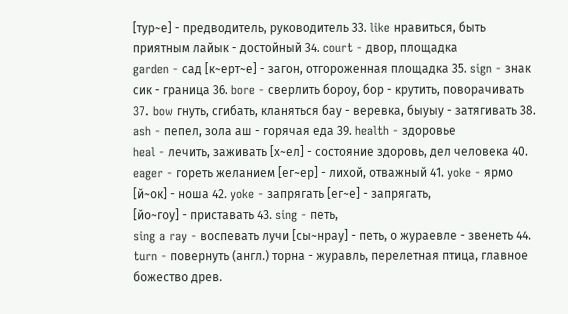[тур~е] - предводитель, руководитель 33. like нравиться, быть приятным лайык - достойный 34. court - двор, площадка
garden - сад [к~ерт~е] - загон, отгороженная площадка 35. sign - знак сик - граница 36. bore - сверлить бороу, бор - крутить, поворачивать 37. bow гнуть, сгибать, кланяться бау - веревка, быуыу - затягивать 38. ash - пепел, зола аш - горячая еда 39. health - здоровье
heal - лечить, заживать [х~ел] - состояние здоровь, дел человека 40. eager - гореть желанием [ег~ер] - лихой, отважный 41. yoke - ярмо [й~ок] - ноша 42. yoke - запрягать [ег~е] - запрягать,
[йо~гоу] - приставать 43. sing - петь,
sing a ray - воспевать лучи [сы~нрау] - петь, о жураевле - звенеть 44. turn - повернуть (англ.) торна - журавль, перелетная птица, главное божество древ.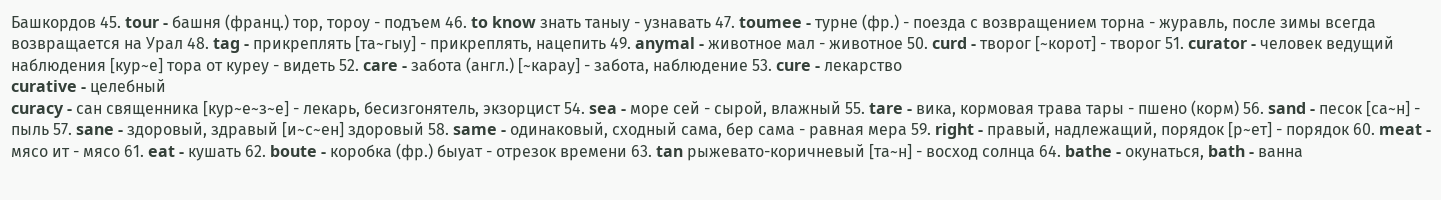Башкордов 45. tour - башня (франц.) тор, тороу - подъем 46. to know знать таныу - узнавать 47. toumee - турне (фр.) - поезда с возвращением торна - журавль, после зимы всегда возвращается на Урал 48. tag - прикреплять [та~гыу] - прикреплять, нацепить 49. anymal - животное мал - животное 50. curd - творог [~корот] - творог 51. curator - человек ведущий наблюдения [кур~е] тора от куреу - видеть 52. care - забота (англ.) [~карау] - забота, наблюдение 53. cure - лекарство
curative - целебный
curacy - сан священника [кур~е~з~е] - лекарь, бесизгонятель, экзорцист 54. sea - море сей - сырой, влажный 55. tare - вика, кормовая трава тары - пшено (корм) 56. sand - песок [са~н] - пыль 57. sane - здоровый, здравый [и~с~ен] здоровый 58. same - одинаковый, сходный сама, бер сама - равная мера 59. right - правый, надлежащий, порядок [р~ет] - порядок 60. meat - мясо ит - мясо 61. eat - кушать 62. boute - коробка (фр.) быуат - отрезок времени 63. tan рыжевато-коричневый [та~н] - восход солнца 64. bathe - окунаться, bath - ванна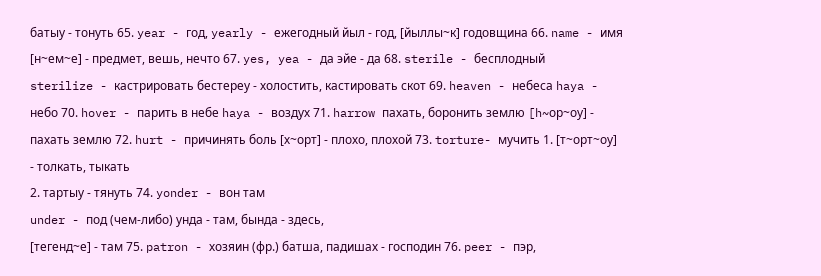батыу - тонуть 65. year - год, yearly - ежегодный йыл - год, [йыллы~к] годовщина 66. name - имя [н~ем~е] - предмет, вешь, нечто 67. yes, yea - да эйе - да 68. sterile - бесплодный
sterilize - кастрировать бестереу - холостить, кастировать скот 69. heaven - небеса haya - небо 70. hover - парить в небе haya - воздух 71. harrow пахать, боронить землю [h~оp~оy] - пахать землю 72. hurt - причинять боль [х~орт] - плохо, плохой 73. torture- мучить 1. [т~орт~оу] - толкать, тыкать
2. тартыу - тянуть 74. yonder - вон там
under - под (чем-либо) унда - там, бында - здесь,
[тегенд~е] - там 75. patron - хозяин (фр.) батша, падишах - господин 76. peer - пэр,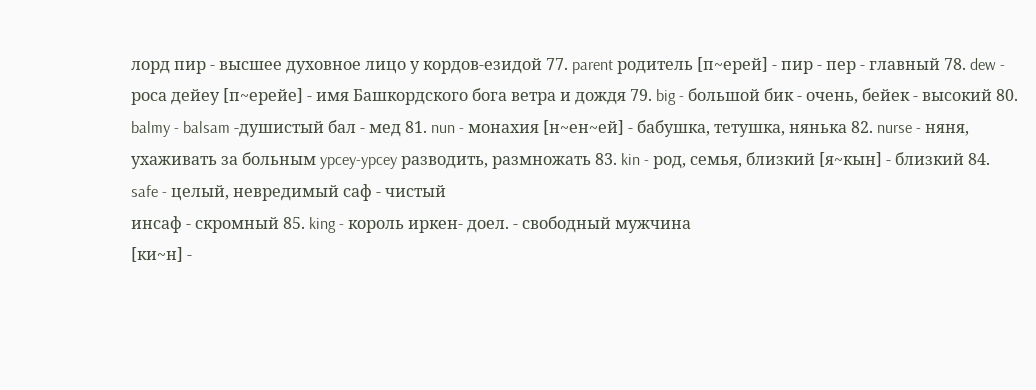лорд пир - высшее духовное лицо у кордов-езидой 77. parent родитель [п~ерей] - пир - пер - главный 78. dew - роса дейеу [п~ерейе] - имя Башкордского бога ветра и дождя 79. big - большой бик - очень, бейек - высокий 80. balmy - balsam -душистый бал - мед 81. nun - монахия [н~ен~ей] - бабушка, тетушка, нянька 82. nurse - няня, ухаживать за больным ypcey-ypcey разводить, размножать 83. kin - род, семья, близкий [я~кын] - близкий 84. safe - целый, невредимый саф - чистый
инсаф - скромный 85. king - король иркен- доел. - свободный мужчина
[ки~н] -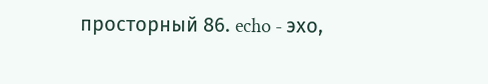просторный 86. echo - эхо,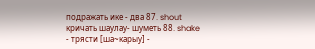подражать ике - два 87. shout кричать шаулау- шуметь 88. shake - трясти [ша~карыу] -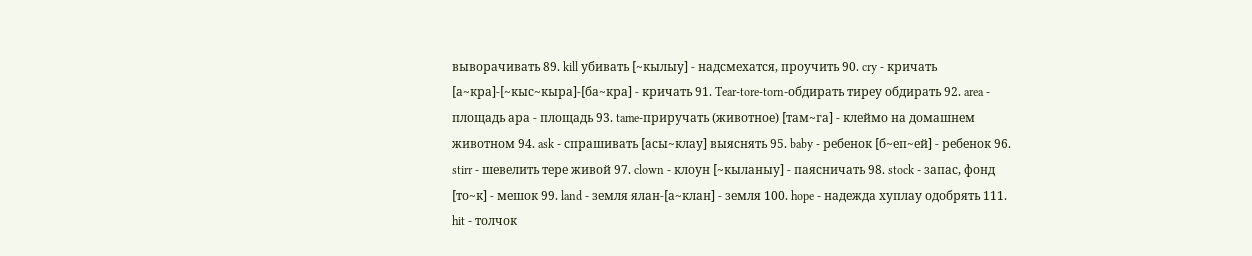выворачивать 89. kill убивать [~кылыу] - надсмехатся, проучить 90. cry - кричать [а~кра]-[~кыс~кыра]-[ба~кра] - кричать 91. Tear-tore-torn-обдирать тиреу обдирать 92. area - площадь ара - площадь 93. tame-приручать (животное) [там~га] - клеймо на домашнем животном 94. ask - спрашивать [асы~клау] выяснять 95. baby - ребенок [б~еп~ей] - ребенок 96. stirr - шевелить тере живой 97. clown - клоун [~кыланыу] - паясничать 98. stock - запас, фонд [то~к] - мешок 99. land - земля ялан-[а~клан] - земля 100. hope - надежда хуплау одобрять 111. hit - толчок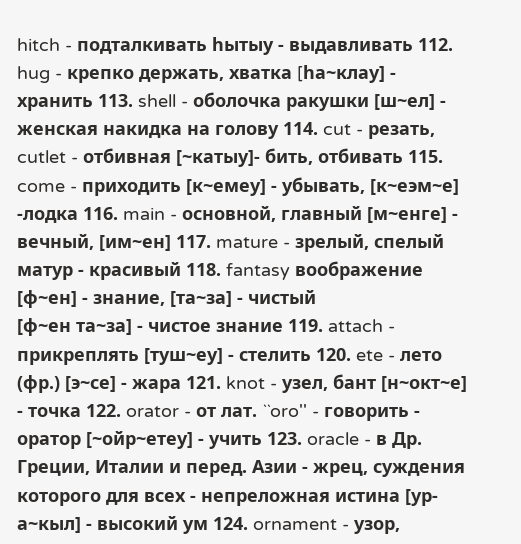hitch - подталкивать hытыу - выдавливать 112. hug - крепко держать, хватка [hа~клау] - хранить 113. shell - оболочка ракушки [ш~ел] - женская накидка на голову 114. cut - резать,
cutlet - отбивная [~катыу]- бить, отбивать 115. come - приходить [к~емеу] - убывать, [к~еэм~е] -лодка 116. main - основной, главный [м~енге] - вечный, [им~ен] 117. mature - зрелый, спелый матур - красивый 118. fantasy воображение [ф~ен] - знание, [та~за] - чистый
[ф~ен та~за] - чистое знание 119. attach - прикреплять [туш~еу] - стелить 120. ete - лето (фр.) [э~се] - жара 121. knot - узел, бант [н~окт~е] - точка 122. orator - от лат. ``oro'' - говорить - оратор [~ойр~етеу] - учить 123. oracle - в Др. Греции, Италии и перед. Азии - жрец, суждения которого для всех - непреложная истина [ур-а~кыл] - высокий ум 124. ornament - узор,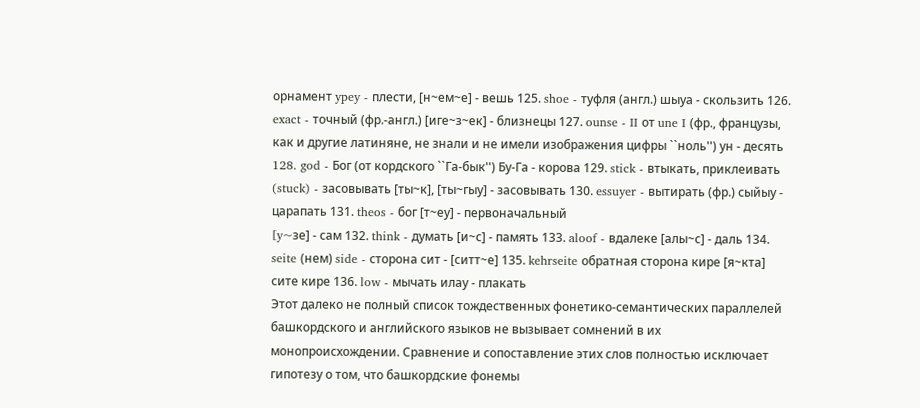орнамент ypey - плести, [н~ем~е] - вешь 125. shoe - туфля (англ.) шыуа - скользить 126. exact - точный (фр.-англ.) [иге~з~ек] - близнецы 127. ounse - II от une I (фр., французы, как и другие латиняне, не знали и не имели изображения цифры ``ноль'') ун - десять 128. god - Бог (от кордского ``Га-бык'') Бу-Га - корова 129. stick - втыкать, приклеивать
(stuck) - засовывать [ты~к], [ты~гыу] - засовывать 130. essuyer - вытирать (фр.) сыйыу - царапать 131. theos - бог [т~еу] - первоначальный
[y~зe] - сам 132. think - думать [и~с] - память 133. aloof - вдалеке [алы~с] - даль 134. seite (нем) side - сторона сит - [ситт~е] 135. kehrseite обратная сторона кире [я~кта] сите кире 136. low - мычать илау - плакать
Этот далеко не полный список тождественных фонетико-семантических параллелей башкордского и английского языков не вызывает сомнений в их монопроисхождении. Сравнение и сопоставление этих слов полностью исключает гипотезу о том, что башкордские фонемы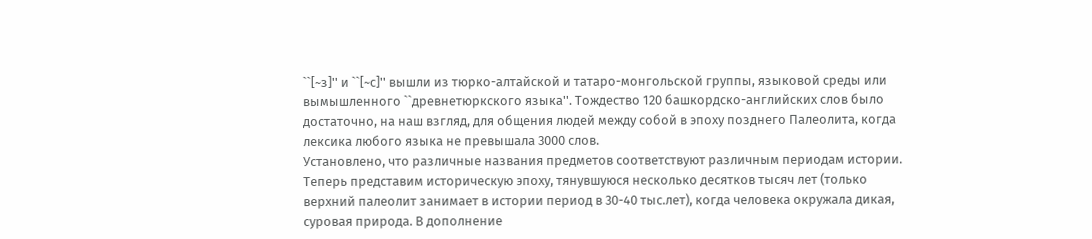``[~з]'' и ``[~с]'' вышли из тюрко-алтайской и татаро-монгольской группы, языковой среды или вымышленного ``древнетюркского языка''. Тождество 120 башкордско-английских слов было достаточно, на наш взгляд, для общения людей между собой в эпоху позднего Палеолита, когда лексика любого языка не превышала 3000 слов.
Установлено, что различные названия предметов соответствуют различным периодам истории. Теперь представим историческую эпоху, тянувшуюся несколько десятков тысяч лет (только верхний палеолит занимает в истории период в 30-40 тыс.лет), когда человека окружала дикая, суровая природа. В дополнение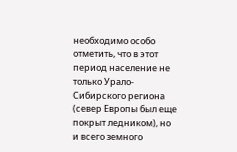необходимо особо отметить, что в этот период население не только Урало-Сибирского региона (север Европы был еще покрыт ледником), но и всего земного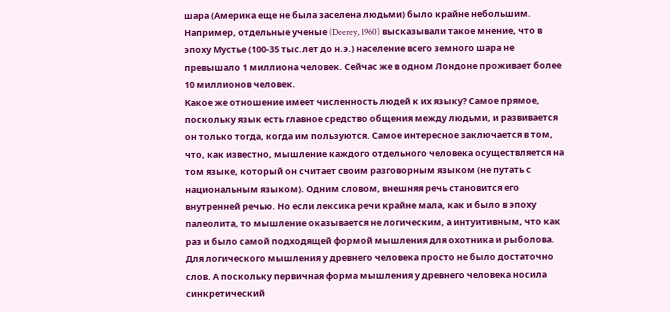шара (Америка еще не была заселена людьми) было крайне небольшим. Например, отдельные ученые (Deerey, 1960) высказывали такое мнение, что в эпоху Мустье (100-35 тыс.лет до н.э.) население всего земного шара не превышало 1 миллиона человек. Сейчас же в одном Лондоне проживает более 10 миллионов человек.
Какое же отношение имеет численность людей к их языку? Самое прямое, поскольку язык есть главное средство общения между людьми, и развивается он только тогда, когда им пользуются. Самое интересное заключается в том, что, как известно, мышление каждого отдельного человека осуществляется на том языке, который он считает своим разговорным языком (не путать с национальным языком). Одним словом, внешняя речь становится его внутренней речью. Но если лексика речи крайне мала, как и было в эпоху палеолита, то мышление оказывается не логическим, а интуитивным, что как раз и было самой подходящей формой мышления для охотника и рыболова. Для логического мышления у древнего человека просто не было достаточно слов. А поскольку первичная форма мышления у древнего человека носила синкретический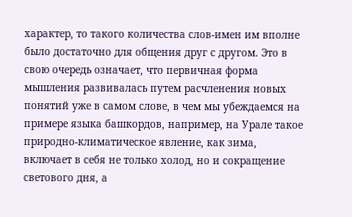характер, то такого количества слов-имен им вполне было достаточно для общения друг с другом. Это в свою очередь означает, что первичная форма мышления развивалась путем расчленения новых понятий уже в самом слове, в чем мы убеждаемся на примере языка башкордов, например, на Урале такое природно-климатическое явление, как зима, включает в себя не только холод, но и сокращение светового дня, а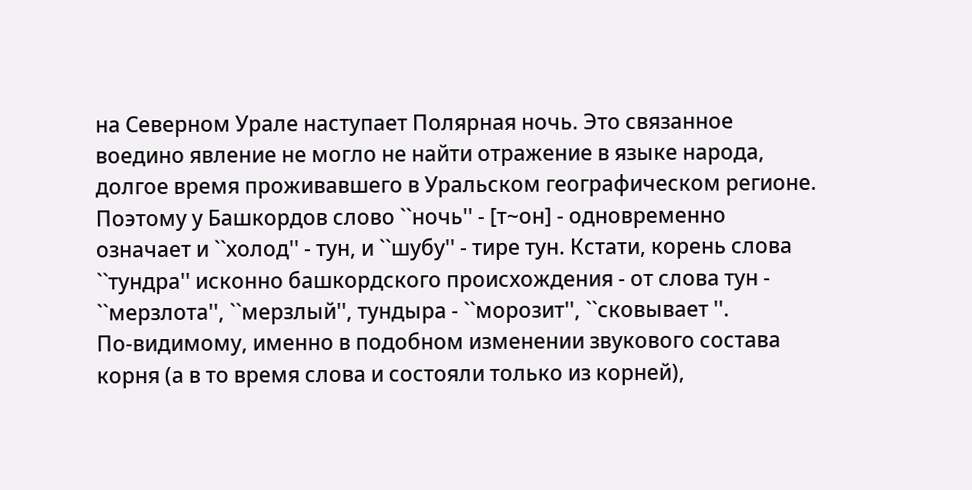на Северном Урале наступает Полярная ночь. Это связанное воедино явление не могло не найти отражение в языке народа, долгое время проживавшего в Уральском географическом регионе. Поэтому у Башкордов слово ``ночь'' - [т~он] - одновременно означает и ``холод'' - тун, и ``шубу'' - тире тун. Кстати, корень слова ``тундра'' исконно башкордского происхождения - от слова тун - ``мерзлота'', ``мерзлый'', тундыра - ``морозит'', ``сковывает ''.
По-видимому, именно в подобном изменении звукового состава корня (а в то время слова и состояли только из корней),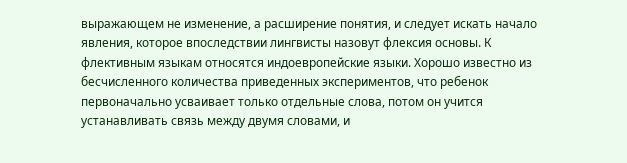выражающем не изменение, а расширение понятия, и следует искать начало явления, которое впоследствии лингвисты назовут флексия основы. К флективным языкам относятся индоевропейские языки. Хорошо известно из бесчисленного количества приведенных экспериментов, что ребенок первоначально усваивает только отдельные слова, потом он учится устанавливать связь между двумя словами, и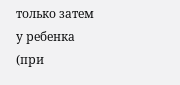только затем у ребенка (при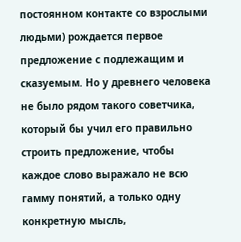постоянном контакте со взрослыми людьми) рождается первое предложение с подлежащим и сказуемым. Но у древнего человека не было рядом такого советчика, который бы учил его правильно строить предложение, чтобы каждое слово выражало не всю гамму понятий, а только одну конкретную мысль,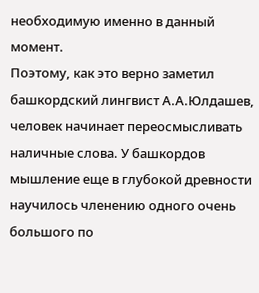необходимую именно в данный момент.
Поэтому, как это верно заметил башкордский лингвист А.А.Юлдашев, человек начинает переосмысливать наличные слова. У башкордов мышление еще в глубокой древности научилось членению одного очень большого по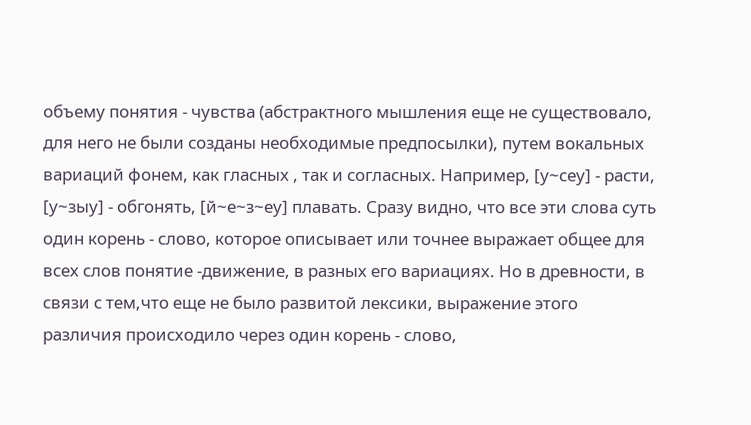объему понятия - чувства (абстрактного мышления еще не существовало, для него не были созданы необходимые предпосылки), путем вокальных вариаций фонем, как гласных , так и согласных. Например, [у~сеу] - расти, [у~зыу] - обгонять, [й~е~з~еу] плавать. Сразу видно, что все эти слова суть один корень - слово, которое описывает или точнее выражает общее для всех слов понятие -движение, в разных его вариациях. Но в древности, в связи с тем,что еще не было развитой лексики, выражение этого различия происходило через один корень - слово,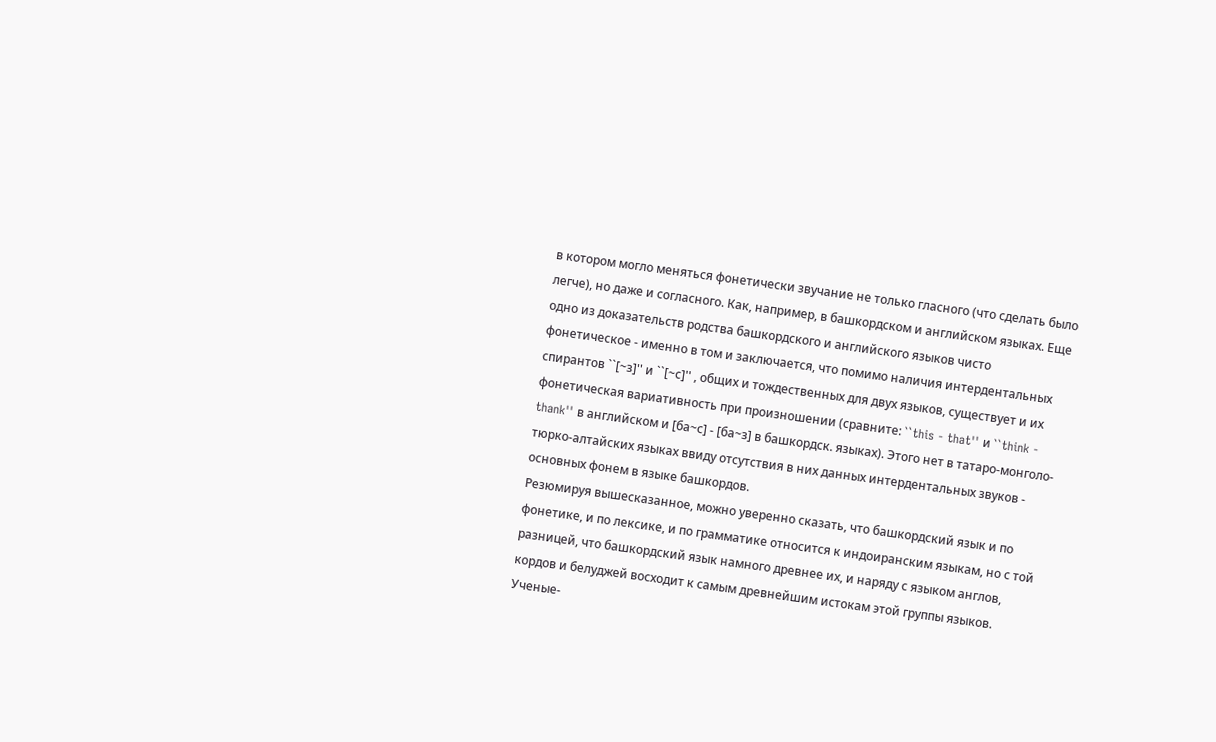в котором могло меняться фонетически звучание не только гласного (что сделать было легче), но даже и согласного. Как, например, в башкордском и английском языках. Еще одно из доказательств родства башкордского и английского языков чисто фонетическое - именно в том и заключается, что помимо наличия интердентальных спирантов ``[~з]'' и ``[~с]'' , общих и тождественных для двух языков, существует и их фонетическая вариативность при произношении (сравните: ``this - that'' и ``think - thank'' в английском и [ба~с] - [ба~з] в башкордск. языках). Этого нет в татаро-монголо-тюрко-алтайских языках ввиду отсутствия в них данных интердентальных звуков - основных фонем в языке башкордов.
Резюмируя вышесказанное, можно уверенно сказать, что башкордский язык и по фонетике, и по лексике, и по грамматике относится к индоиранским языкам, но с той разницей, что башкордский язык намного древнее их, и наряду с языком англов, кордов и белуджей восходит к самым древнейшим истокам этой группы языков.
Ученые-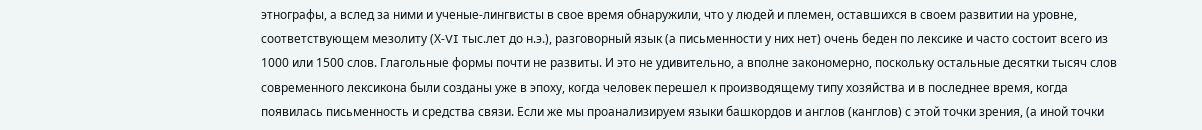этнографы, а вслед за ними и ученые-лингвисты в свое время обнаружили, что у людей и племен, оставшихся в своем развитии на уровне, соответствующем мезолиту (Х-VI тыс.лет до н.э.), разговорный язык (а письменности у них нет) очень беден по лексике и часто состоит всего из 1000 или 1500 слов. Глагольные формы почти не развиты. И это не удивительно, а вполне закономерно, поскольку остальные десятки тысяч слов современного лексикона были созданы уже в эпоху, когда человек перешел к производящему типу хозяйства и в последнее время, когда появилась письменность и средства связи. Если же мы проанализируем языки башкордов и англов (канглов) с этой точки зрения, (а иной точки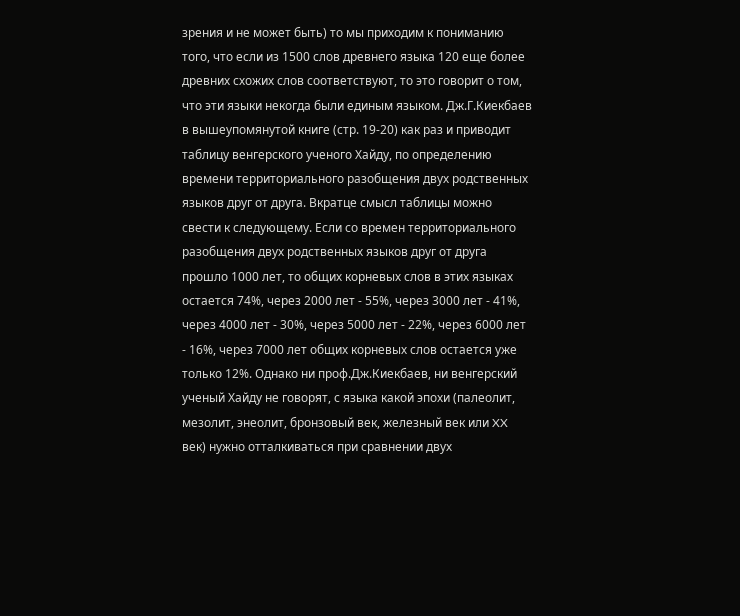зрения и не может быть) то мы приходим к пониманию того, что если из 1500 слов древнего языка 120 еще более древних схожих слов соответствуют, то это говорит о том, что эти языки некогда были единым языком. Дж.Г.Киекбаев в вышеупомянутой книге (стр. 19-20) как раз и приводит таблицу венгерского ученого Хайду, по определению времени территориального разобщения двух родственных языков друг от друга. Вкратце смысл таблицы можно свести к следующему. Если со времен территориального разобщения двух родственных языков друг от друга прошло 1000 лет, то общих корневых слов в этих языках остается 74%, через 2000 лет - 55%, через 3000 лет - 41%, через 4000 лет - 30%, через 5000 лет - 22%, через 6000 лет - 16%, через 7000 лет общих корневых слов остается уже только 12%. Однако ни проф.Дж.Киекбаев, ни венгерский ученый Хайду не говорят, с языка какой эпохи (палеолит, мезолит, энеолит, бронзовый век, железный век или XX век) нужно отталкиваться при сравнении двух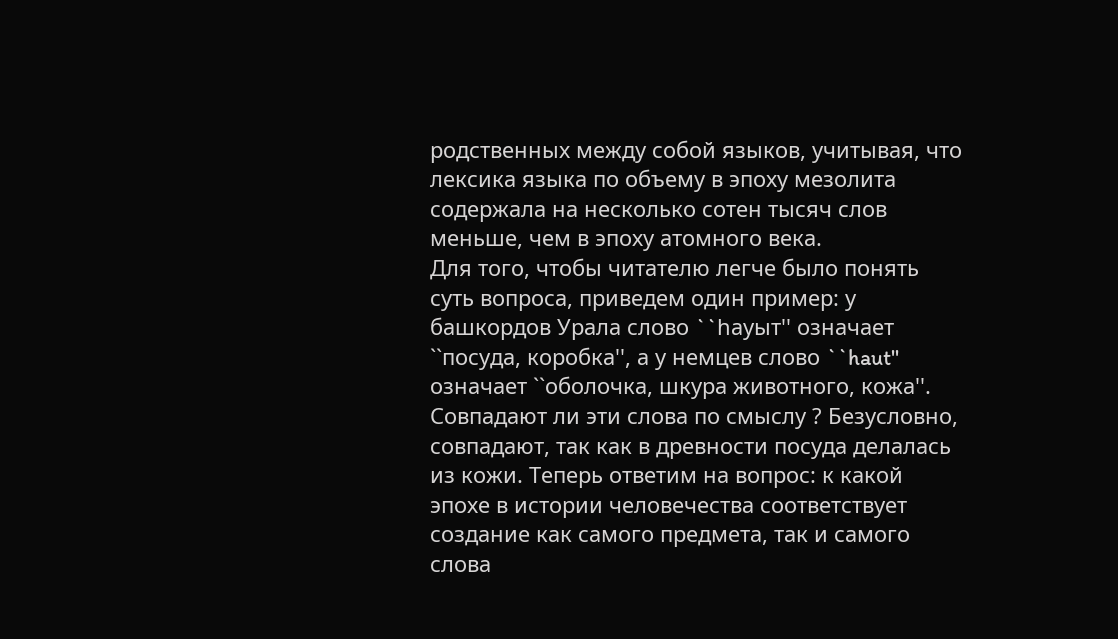родственных между собой языков, учитывая, что лексика языка по объему в эпоху мезолита содержала на несколько сотен тысяч слов меньше, чем в эпоху атомного века.
Для того, чтобы читателю легче было понять суть вопроса, приведем один пример: у башкордов Урала слово ``hауыт'' означает ``посуда, коробка'', а у немцев слово ``haut'' означает ``оболочка, шкура животного, кожа''. Совпадают ли эти слова по смыслу ? Безусловно, совпадают, так как в древности посуда делалась из кожи. Теперь ответим на вопрос: к какой эпохе в истории человечества соответствует создание как самого предмета, так и самого слова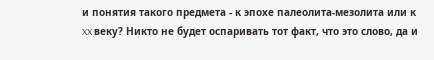и понятия такого предмета - к эпохе палеолита-мезолита или к XX веку? Никто не будет оспаривать тот факт, что это слово, да и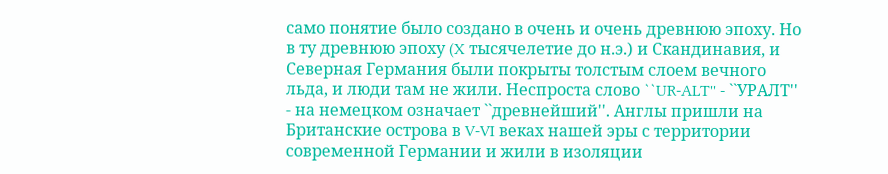само понятие было создано в очень и очень древнюю эпоху. Но в ту древнюю эпоху (X тысячелетие до н.э.) и Скандинавия, и Северная Германия были покрыты толстым слоем вечного льда, и люди там не жили. Неспроста слово ``UR-ALT'' - ``УРАЛТ'' - на немецком означает ``древнейший''. Англы пришли на Британские острова в V-VI веках нашей эры с территории современной Германии и жили в изоляции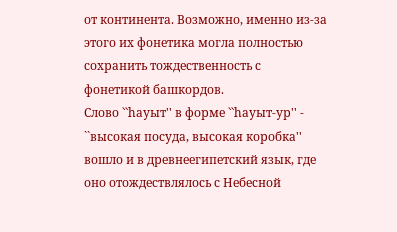от континента. Возможно, именно из-за этого их фонетика могла полностью сохранить тождественность с фонетикой башкордов.
Слово ``hауыт'' в форме ``hауыт-ур'' - ``высокая посуда, высокая коробка'' вошло и в древнеегипетский язык, где оно отождествлялось с Небесной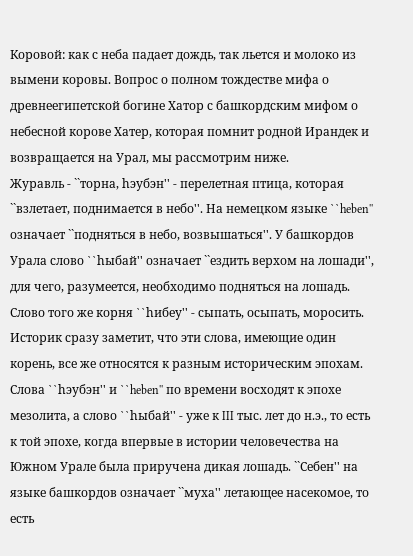Коровой: как с неба падает дождь, так льется и молоко из вымени коровы. Вопрос о полном тождестве мифа о древнеегипетской богине Хатор с башкордским мифом о небесной корове Хатер, которая помнит родной Ирандек и возвращается на Урал, мы рассмотрим ниже.
Журавль - ``торна, hэубэн'' - перелетная птица, которая ``взлетает, поднимается в небо''. На немецком языке ``heben'' означает ``подняться в небо, возвышаться''. У башкордов Урала слово ``hыбай'' означает ``ездить верхом на лошади'', для чего, разумеется, необходимо подняться на лошадь. Слово того же корня ``hибеу'' - сыпать, осыпать, моросить.
Историк сразу заметит, что эти слова, имеющие один корень, все же относятся к разным историческим эпохам. Слова ``hэубэн'' и ``heben'' по времени восходят к эпохе мезолита, а слово ``hыбай'' - уже к III тыс. лет до н.э., то есть к той эпохе, когда впервые в истории человечества на Южном Урале была приручена дикая лошадь. ``Себен'' на языке башкордов означает ``муха'' летающее насекомое, то есть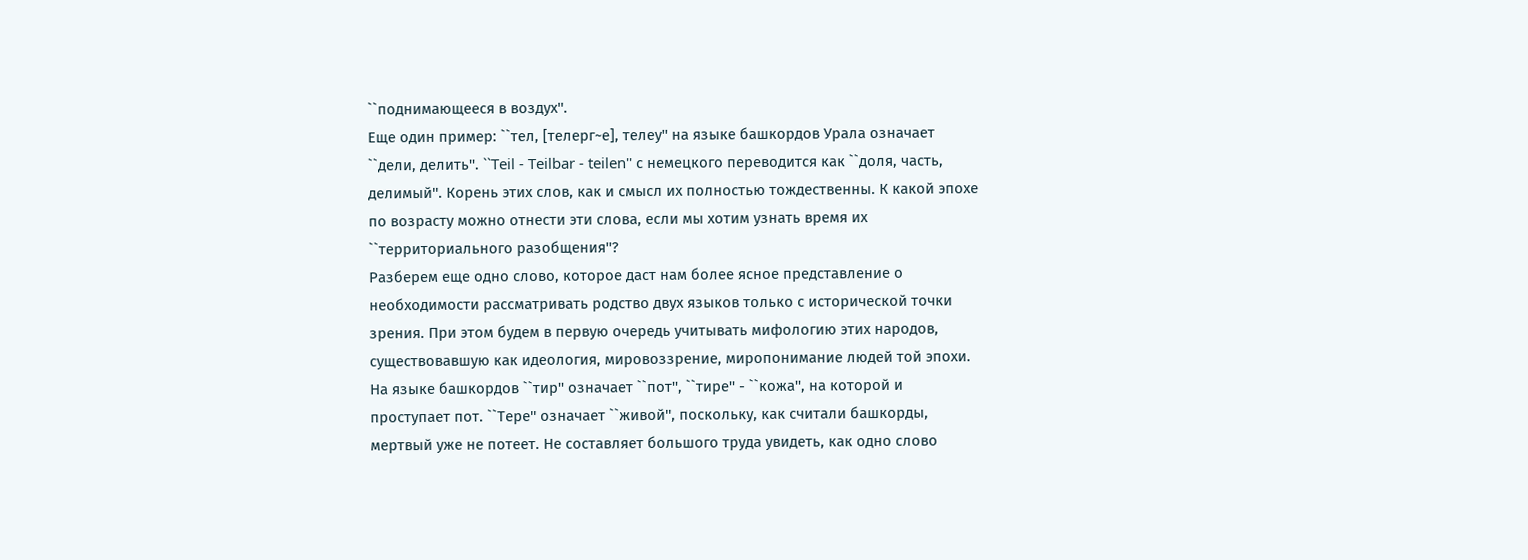``поднимающееся в воздух''.
Еще один пример: ``тел, [телерг~е], телеу'' на языке башкордов Урала означает ``дели, делить''. ``Teil - Teilbar - teilen'' с немецкого переводится как ``доля, часть, делимый''. Корень этих слов, как и смысл их полностью тождественны. К какой эпохе по возрасту можно отнести эти слова, если мы хотим узнать время их ``территориального разобщения''?
Разберем еще одно слово, которое даст нам более ясное представление о необходимости рассматривать родство двух языков только с исторической точки зрения. При этом будем в первую очередь учитывать мифологию этих народов, существовавшую как идеология, мировоззрение, миропонимание людей той эпохи. На языке башкордов ``тир'' означает ``пот'', ``тире'' - ``кожа'', на которой и проступает пот. ``Тере'' означает ``живой'', поскольку, как считали башкорды, мертвый уже не потеет. Не составляет большого труда увидеть, как одно слово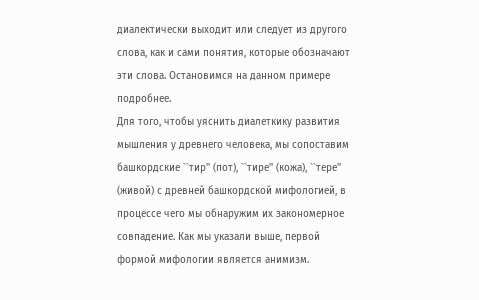диалектически выходит или следует из другого слова, как и сами понятия, которые обозначают эти слова. Остановимся на данном примере подробнее.
Для того, чтобы уяснить диалеткику развития мышления у древнего человека, мы сопоставим башкордские ``тир'' (пот), ``тире'' (кожа), ``тере'' (живой) с древней башкордской мифологией, в процессе чего мы обнаружим их закономерное совпадение. Как мы указали выше, первой формой мифологии является анимизм.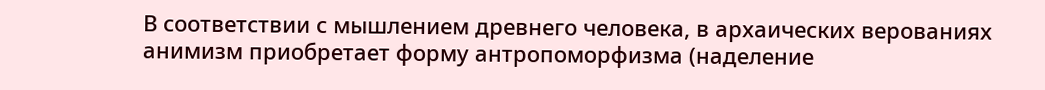В соответствии с мышлением древнего человека, в архаических верованиях анимизм приобретает форму антропоморфизма (наделение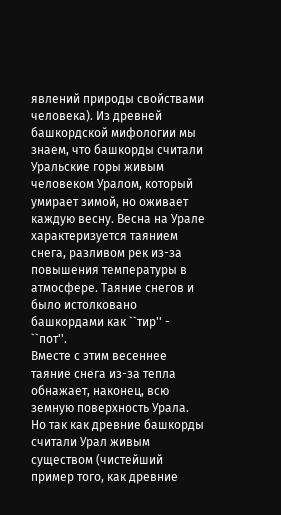явлений природы свойствами человека). Из древней башкордской мифологии мы знаем, что башкорды считали Уральские горы живым человеком Уралом, который умирает зимой, но оживает каждую весну. Весна на Урале характеризуется таянием снега, разливом рек из-за повышения температуры в атмосфере. Таяние снегов и было истолковано башкордами как ``тир'' - ``пот''.
Вместе с этим весеннее таяние снега из-за тепла обнажает, наконец, всю земную поверхность Урала. Но так как древние башкорды считали Урал живым существом (чистейший пример того, как древние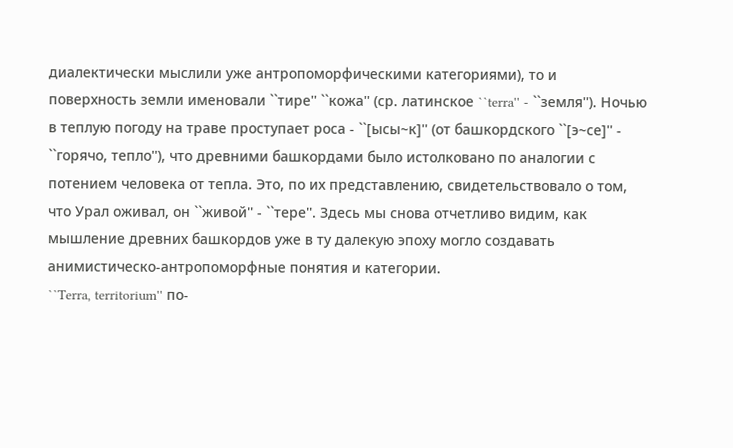диалектически мыслили уже антропоморфическими категориями), то и поверхность земли именовали ``тире'' ``кожа'' (ср. латинское ``terra'' - ``земля''). Ночью в теплую погоду на траве проступает роса - ``[ысы~к]'' (от башкордского ``[э~се]'' - ``горячо, тепло''), что древними башкордами было истолковано по аналогии с потением человека от тепла. Это, по их представлению, свидетельствовало о том, что Урал оживал, он ``живой'' - ``тере''. Здесь мы снова отчетливо видим, как мышление древних башкордов уже в ту далекую эпоху могло создавать анимистическо-антропоморфные понятия и категории.
``Terra, territorium'' по-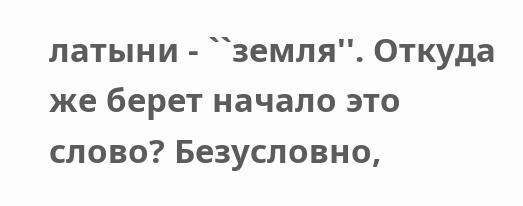латыни - ``земля''. Откуда же берет начало это слово? Безусловно,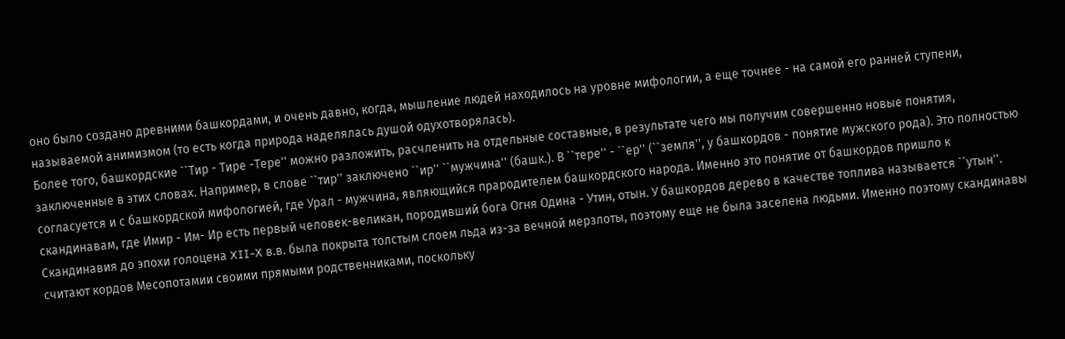оно было создано древними башкордами, и очень давно, когда, мышление людей находилось на уровне мифологии, а еще точнее - на самой его ранней ступени, называемой анимизмом (то есть когда природа наделялась душой одухотворялась).
Более того, башкордские ``Тир - Тире -Тере'' можно разложить, расчленить на отдельные составные, в результате чего мы получим совершенно новые понятия, заключенные в этих словах. Например, в слове ``тир'' заключено ``ир'' ``мужчина'' (башк.). В ``тере'' - ``ер'' (``земля'', у башкордов - понятие мужского рода). Это полностью согласуется и с башкордской мифологией, где Урал - мужчина, являющийся прародителем башкордского народа. Именно это понятие от башкордов пришло к скандинавам, где Имир - Им- Ир есть первый человек-великан, породивший бога Огня Одина - Утин, отын. У башкордов дерево в качестве топлива называется ``утын''. Скандинавия до эпохи голоцена XII-X в.в. была покрыта толстым слоем льда из-за вечной мерзлоты, поэтому еще не была заселена людьми. Именно поэтому скандинавы считают кордов Месопотамии своими прямыми родственниками, поскольку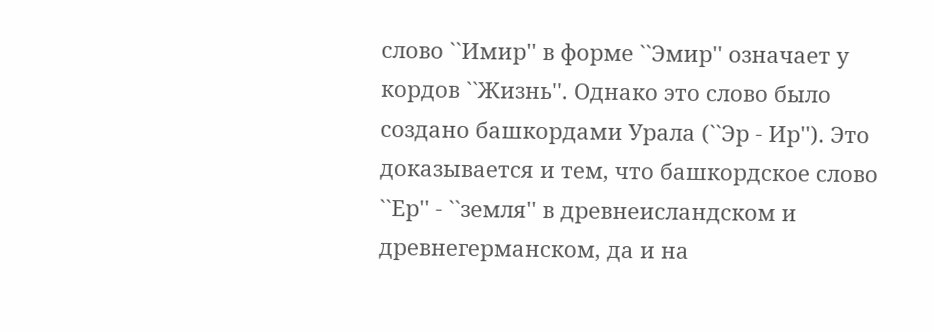слово ``Имир'' в форме ``Эмир'' означает у кордов ``Жизнь''. Однако это слово было создано башкордами Урала (``Эр - Ир''). Это доказывается и тем, что башкордское слово ``Ер'' - ``земля'' в древнеисландском и древнегерманском, да и на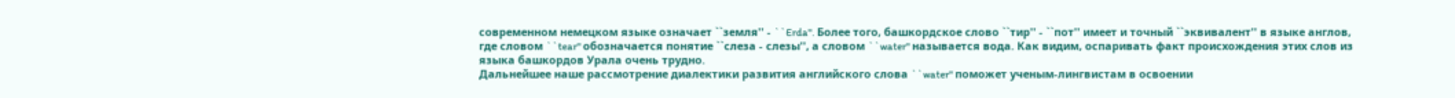современном немецком языке означает ``земля'' - ``Erda''. Более того, башкордское слово ``тир'' - ``пот'' имеет и точный ``эквивалент'' в языке англов, где словом ``tear'' обозначается понятие ``слеза - слезы'', а словом ``water'' называется вода. Как видим, оспаривать факт происхождения этих слов из языка башкордов Урала очень трудно.
Дальнейшее наше рассмотрение диалектики развития английского слова ``water'' поможет ученым-лингвистам в освоении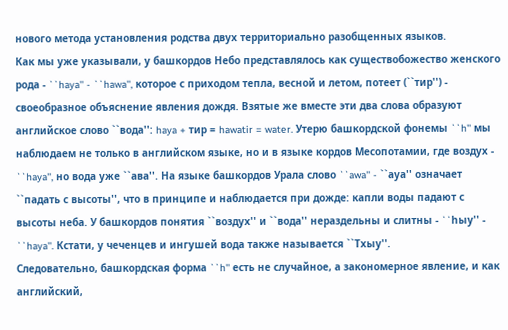нового метода установления родства двух территориально разобщенных языков.
Как мы уже указывали, у башкордов Небо представлялось как существобожество женского рода - ``haya'' - ``hawa'', которое с приходом тепла, весной и летом, потеет (``тир'') - своеобразное объяснение явления дождя. Взятые же вместе эти два слова образуют английское слово ``вода'': haya + тир = hawatir = water. Утерю башкордской фонемы ``h'' мы наблюдаем не только в английском языке, но и в языке кордов Месопотамии, где воздух - ``haya'', но вода уже ``ава''. На языке башкордов Урала слово ``awa'' - ``ауа'' означает ``падать с высоты'', что в принципе и наблюдается при дожде: капли воды падают с высоты неба. У башкордов понятия ``воздух'' и ``вода'' нераздельны и слитны - ``hыу'' - ``haya''. Кстати, у чеченцев и ингушей вода также называется ``Тхыу''.
Следовательно, башкордская форма ``h'' есть не случайное, а закономерное явление, и как английский,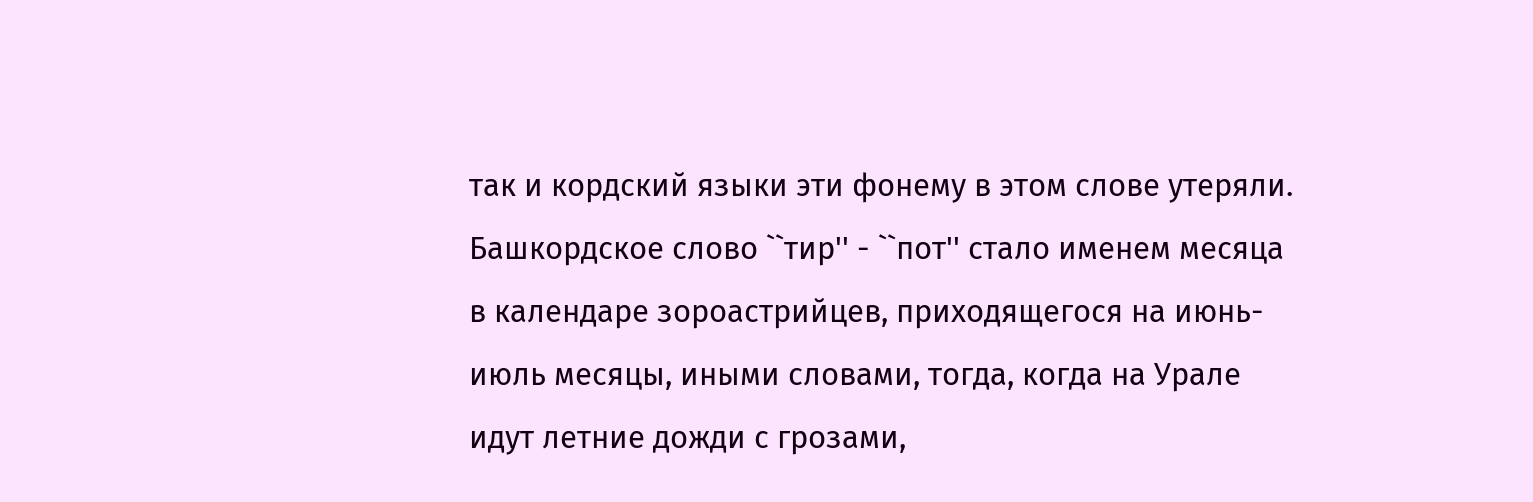так и кордский языки эти фонему в этом слове утеряли.
Башкордское слово ``тир'' - ``пот'' стало именем месяца в календаре зороастрийцев, приходящегося на июнь-июль месяцы, иными словами, тогда, когда на Урале идут летние дожди с грозами,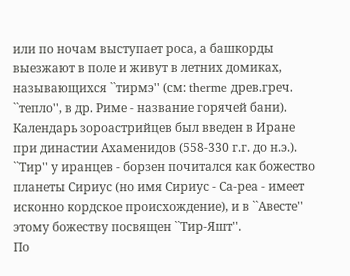или по ночам выступает роса, а башкорды выезжают в поле и живут в летних домиках, называющихся ``тирмэ'' (см: therme древ.греч. ``тепло'', в др. Риме - название горячей бани). Календарь зороастрийцев был введен в Иране при династии Ахаменидов (558-330 г.г. до н.э.).
``Тир'' у иранцев - борзен почитался как божество планеты Сириус (но имя Сириус - Са-реа - имеет исконно кордское происхождение), и в ``Авесте'' этому божеству посвящен ``Тир-Яшт''.
По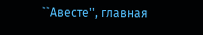``Авесте'', главная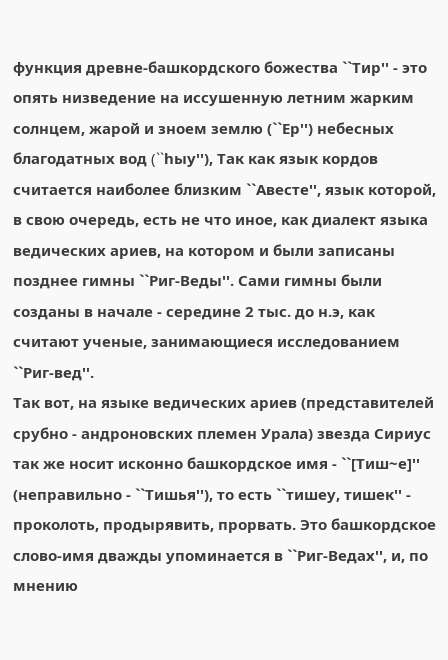функция древне-башкордского божества ``Тир'' - это опять низведение на иссушенную летним жарким солнцем, жарой и зноем землю (``Ер'') небесных благодатных вод (``hыу''), Так как язык кордов считается наиболее близким ``Авесте'', язык которой, в свою очередь, есть не что иное, как диалект языка ведических ариев, на котором и были записаны позднее гимны ``Риг-Веды''. Сами гимны были созданы в начале - середине 2 тыс. до н.э, как считают ученые, занимающиеся исследованием ``Риг-вед''.
Так вот, на языке ведических ариев (представителей срубно - андроновских племен Урала) звезда Сириус так же носит исконно башкордское имя - ``[Тиш~е]'' (неправильно - ``Тишья''), то есть ``тишеу, тишек'' - проколоть, продырявить, прорвать. Это башкордское слово-имя дважды упоминается в ``Риг-Ведах'', и, по мнению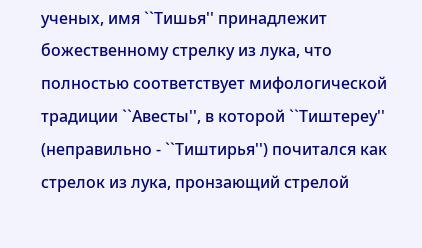ученых, имя ``Тишья'' принадлежит божественному стрелку из лука, что полностью соответствует мифологической традиции ``Авесты'', в которой ``Тиштереу'' (неправильно - ``Тиштирья'') почитался как стрелок из лука, пронзающий стрелой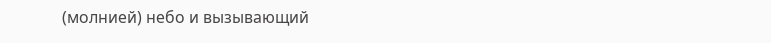(молнией) небо и вызывающий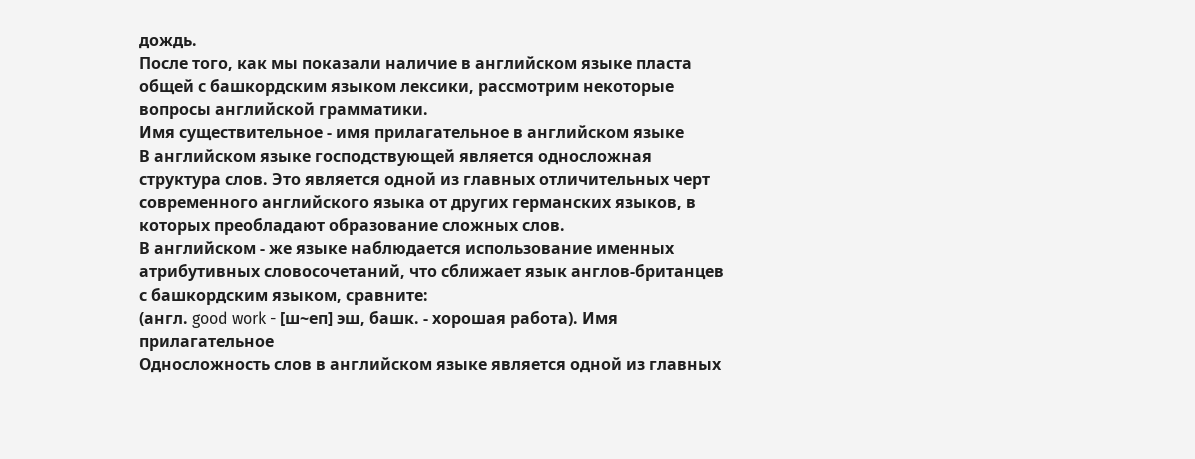дождь.
После того, как мы показали наличие в английском языке пласта общей с башкордским языком лексики, рассмотрим некоторые вопросы английской грамматики.
Имя существительное - имя прилагательное в английском языке
В английском языке господствующей является односложная структура слов. Это является одной из главных отличительных черт современного английского языка от других германских языков, в которых преобладают образование сложных слов.
В английском - же языке наблюдается использование именных атрибутивных словосочетаний, что сближает язык англов-британцев с башкордским языком, сравните:
(англ. good work - [ш~еп] эш, башк. - хорошая работа). Имя прилагательное
Односложность слов в английском языке является одной из главных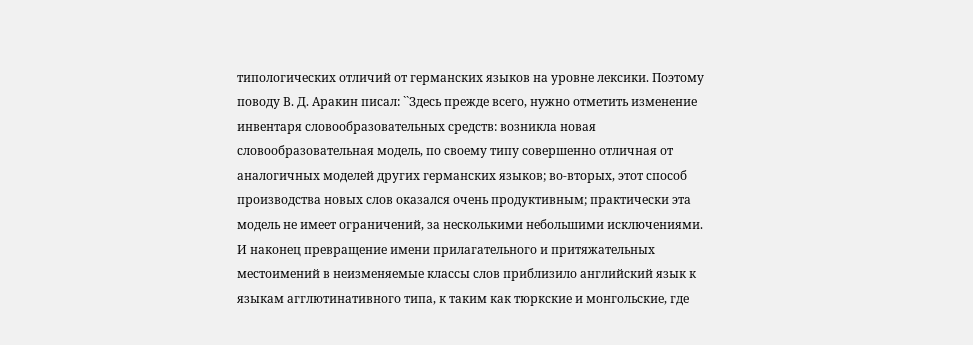типологических отличий от германских языков на уровне лексики. Поэтому поводу В. Д. Аракин писал: ``Здесь прежде всего, нужно отметить изменение инвентаря словообразовательных средств: возникла новая словообразовательная модель, по своему типу совершенно отличная от аналогичных моделей других германских языков; во-вторых, этот способ производства новых слов оказался очень продуктивным; практически эта модель не имеет ограничений, за несколькими небольшими исключениями.
И наконец превращение имени прилагательного и притяжательных местоимений в неизменяемые классы слов приблизило английский язык к языкам агглютинативного типа, к таким как тюркские и монгольские, где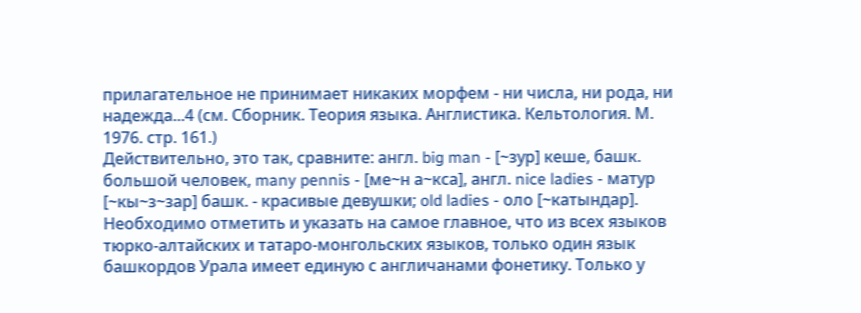прилагательное не принимает никаких морфем - ни числа, ни рода, ни надежда...4 (см. Сборник. Теория языка. Англистика. Кельтология. М. 1976. стр. 161.)
Действительно, это так, сравните: англ. big man - [~зур] кеше, башк. большой человек, many pennis - [ме~н а~кса], англ. nice ladies - матур [~кы~з~зар] башк. - красивые девушки; old ladies - оло [~катындар].
Необходимо отметить и указать на самое главное, что из всех языков тюрко-алтайских и татаро-монгольских языков, только один язык башкордов Урала имеет единую с англичанами фонетику. Только у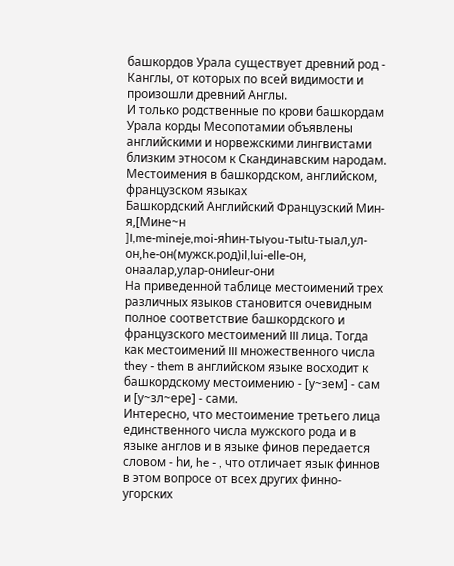башкордов Урала существует древний род - Канглы, от которых по всей видимости и произошли древний Англы.
И только родственные по крови башкордам Урала корды Месопотамии объявлены английскими и норвежскими лингвистами близким этносом к Скандинавским народам.
Местоимения в башкордском, английском, французском языках
Башкордский Английский Французский Мин-я,[Мине~н
]I,me-mineje,moi-яhин-тыyou-тыtu-тыал,ул-он,he-он(мужск.род)il,lui-elle-он,
онаалар,улар-ониleur-они
На приведенной таблице местоимений трех различных языков становится очевидным полное соответствие башкордского и французского местоимений III лица. Тогда как местоимений III множественного числа they - them в английском языке восходит к башкордскому местоимению - [у~зем] - сам и [у~зл~ере] - сами.
Интересно, что местоимение третьего лица единственного числа мужского рода и в языке англов и в языке финов передается словом - hи, he - , что отличает язык финнов в этом вопросе от всех других финно-угорских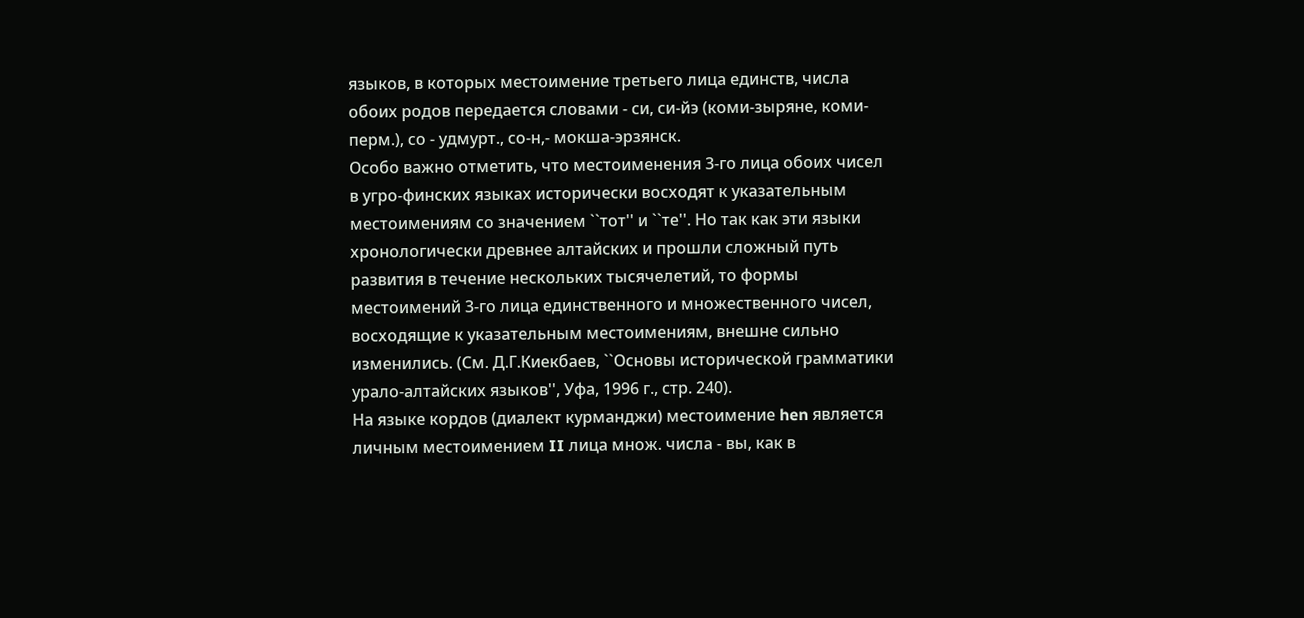языков, в которых местоимение третьего лица единств, числа обоих родов передается словами - си, си-йэ (коми-зыряне, коми-перм.), со - удмурт., со-н,- мокша-эрзянск.
Особо важно отметить, что местоименения 3-го лица обоих чисел в угро-финских языках исторически восходят к указательным местоимениям со значением ``тот'' и ``те''. Но так как эти языки хронологически древнее алтайских и прошли сложный путь развития в течение нескольких тысячелетий, то формы местоимений 3-го лица единственного и множественного чисел, восходящие к указательным местоимениям, внешне сильно изменились. (См. Д.Г.Киекбаев, ``Основы исторической грамматики урало-алтайских языков'', Уфа, 1996 г., стр. 240).
На языке кордов (диалект курманджи) местоимение hen является личным местоимением II лица множ. числа - вы, как в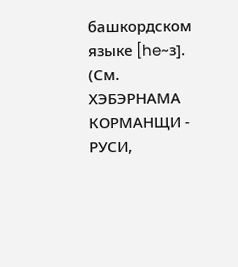башкордском языке [he~з]. (См. ХЭБЭРНАМА КОРМАНЩИ - РУСИ,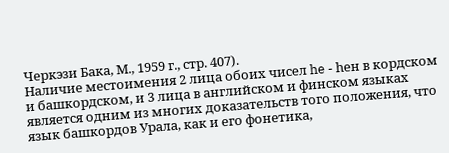Черкэзи Бака, М., 1959 г., стр. 407).
Наличие местоимения 2 лица обоих чисел he - hен в кордском и башкордском, и 3 лица в английском и финском языках является одним из многих доказательств того положения, что язык башкордов Урала, как и его фонетика,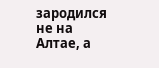зародился не на Алтае, а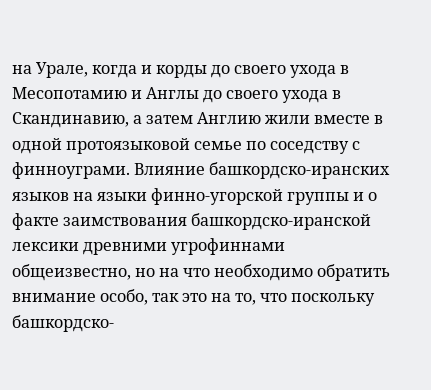на Урале, когда и корды до своего ухода в Месопотамию и Англы до своего ухода в Скандинавию, а затем Англию жили вместе в одной протоязыковой семье по соседству с финноуграми. Влияние башкордско-иранских языков на языки финно-угорской группы и о факте заимствования башкордско-иранской лексики древними угрофиннами общеизвестно, но на что необходимо обратить внимание особо, так это на то, что поскольку башкордско-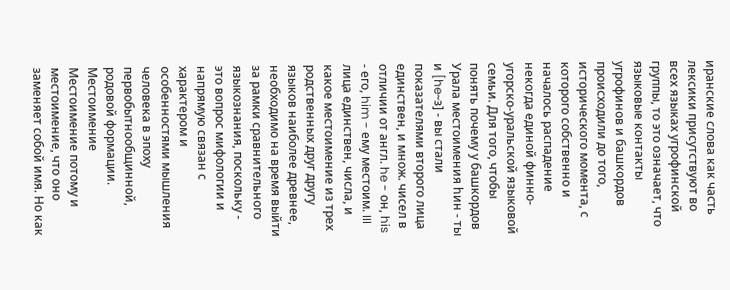иранские слова как часть лексики присутствуют во всех языках угрофинской группы, то это означает, что языковые контакты угрофинов и башкордов происходили до того, исторического момента, с которого собственно и началось распадение некогда единой финно-угорско-уральской языковой семьи. Для того, чтобы понять почему у башкордов Урала местоимения hин - ты и [he~з] - вы стали показателями второго лица единствен, и множ. чисел в отличии от англ. he - он, his - его, him - ему местоим. III лица единствен, числа, и какое местоимение из трех родственных друг другу языков наиболее древнее, необходимо на время выйти за рамки сравнительного языкознания, поскольку - это вопрос мифологии и напрямую связан с характером и особенностями мышления человека в эпоху первобытнообщинной, родовой формации.
Местоимение
Местоимение потому и местоимение, что оно заменяет собой имя. Но как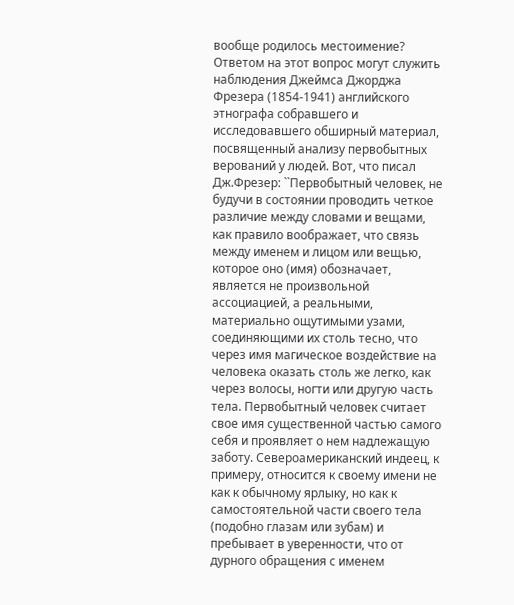вообще родилось местоимение?
Ответом на этот вопрос могут служить наблюдения Джеймса Джорджа Фрезера (1854-1941) английского этнографа собравшего и исследовавшего обширный материал, посвященный анализу первобытных верований у людей. Вот, что писал Дж.Фрезер: ``Первобытный человек, не будучи в состоянии проводить четкое различие между словами и вещами, как правило воображает, что связь между именем и лицом или вещью, которое оно (имя) обозначает, является не произвольной ассоциацией, а реальными, материально ощутимыми узами, соединяющими их столь тесно, что через имя магическое воздействие на человека оказать столь же легко, как через волосы, ногти или другую часть тела. Первобытный человек считает свое имя существенной частью самого себя и проявляет о нем надлежащую заботу. Североамериканский индеец, к примеру, относится к своему имени не как к обычному ярлыку, но как к самостоятельной части своего тела (подобно глазам или зубам) и пребывает в уверенности, что от дурного обращения с именем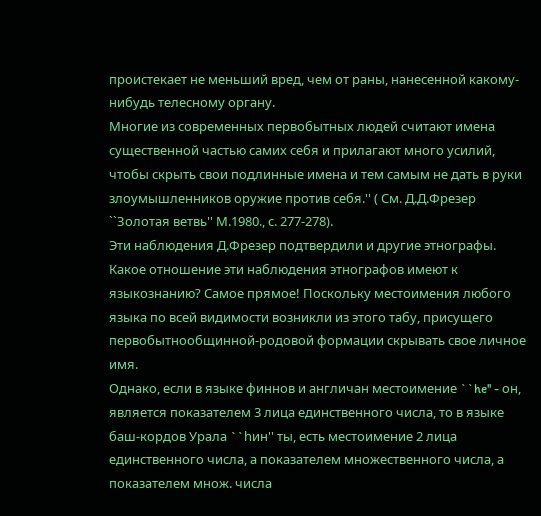проистекает не меньший вред, чем от раны, нанесенной какому-нибудь телесному органу.
Многие из современных первобытных людей считают имена существенной частью самих себя и прилагают много усилий, чтобы скрыть свои подлинные имена и тем самым не дать в руки злоумышленников оружие против себя.'' ( См. Д.Д.Фрезер ``Золотая ветвь'' М.1980., с. 277-278).
Эти наблюдения Д.Фрезер подтвердили и другие этнографы. Какое отношение эти наблюдения этнографов имеют к языкознанию? Самое прямое! Поскольку местоимения любого языка по всей видимости возникли из этого табу, присущего первобытнообщинной-родовой формации скрывать свое личное имя.
Однако, если в языке финнов и англичан местоимение ``he'' - он, является показателем 3 лица единственного числа, то в языке баш-кордов Урала ``hин'' ты, есть местоимение 2 лица единственного числа, а показателем множественного числа, а показателем множ. числа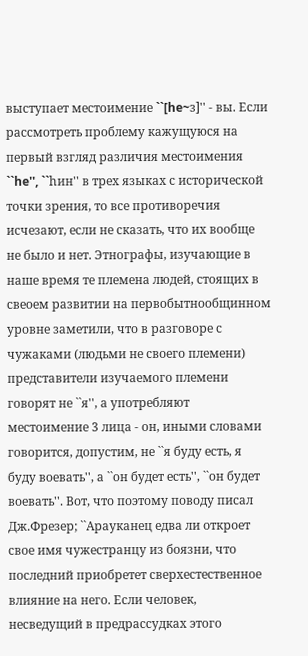выступает местоимение ``[he~з]'' - вы. Если рассмотреть проблему кажущуюся на первый взгляд различия местоимения ``he'', ``hин'' в трех языках с исторической точки зрения, то все противоречия исчезают, если не сказать, что их вообще не было и нет. Этнографы, изучающие в наше время те племена людей, стоящих в свеоем развитии на первобытнообщинном уровне заметили, что в разговоре с чужаками (людьми не своего племени) представители изучаемого племени говорят не ``я'', а употребляют местоимение 3 лица - он, иными словами говорится, допустим, не ``я буду есть, я буду воевать'', а ``он будет есть'', ``он будет воевать''. Вот, что поэтому поводу писал Дж.Фрезер; ``Арауканец едва ли откроет свое имя чужестранцу из боязни, что последний приобретет сверхестественное влияние на него. Если человек, несведущий в предрассудках этого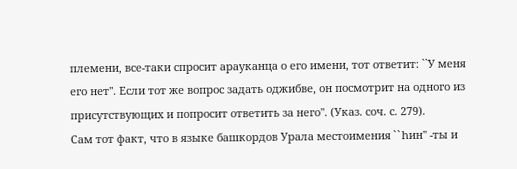племени, все-таки спросит арауканца о его имени, тот ответит: ``У меня его нет''. Если тот же вопрос задать оджибве, он посмотрит на одного из присутствующих и попросит ответить за него''. (Указ. соч. с. 279).
Сам тот факт, что в языке башкордов Урала местоимения ``hин'' -ты и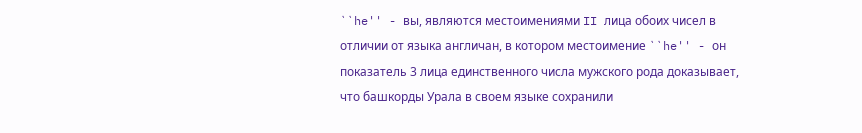``he'' - вы, являются местоимениями II лица обоих чисел в отличии от языка англичан, в котором местоимение ``he'' - он показатель 3 лица единственного числа мужского рода доказывает, что башкорды Урала в своем языке сохранили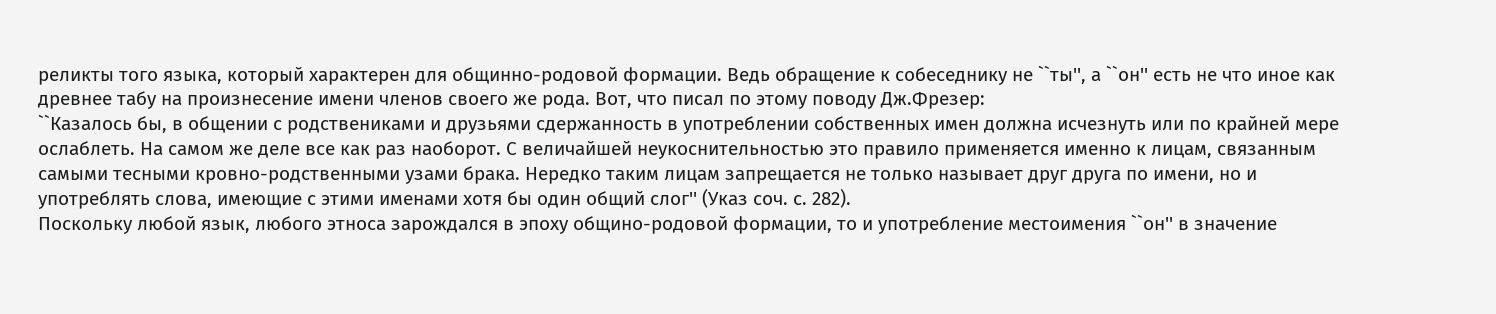реликты того языка, который характерен для общинно-родовой формации. Ведь обращение к собеседнику не ``ты'', а ``он'' есть не что иное как древнее табу на произнесение имени членов своего же рода. Вот, что писал по этому поводу Дж.Фрезер:
``Казалось бы, в общении с родствениками и друзьями сдержанность в употреблении собственных имен должна исчезнуть или по крайней мере ослаблеть. На самом же деле все как раз наоборот. С величайшей неукоснительностью это правило применяется именно к лицам, связанным самыми тесными кровно-родственными узами брака. Нередко таким лицам запрещается не только называет друг друга по имени, но и употреблять слова, имеющие с этими именами хотя бы один общий слог'' (Указ соч. с. 282).
Поскольку любой язык, любого этноса зарождался в эпоху общино-родовой формации, то и употребление местоимения ``он'' в значение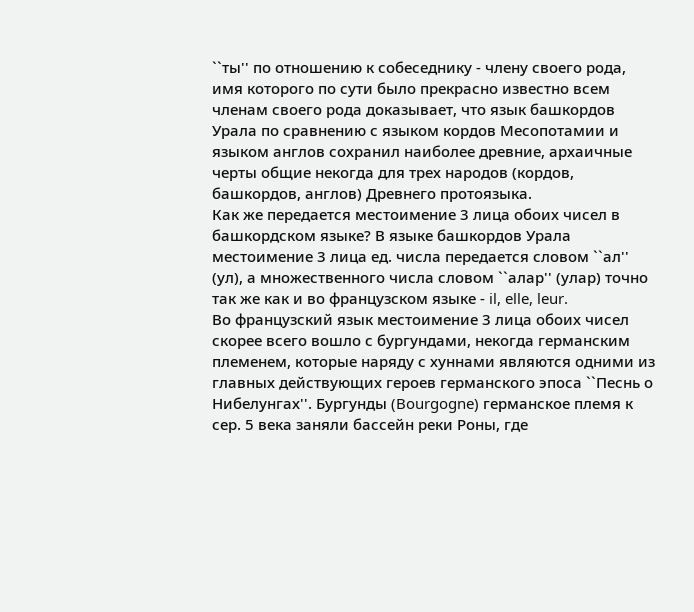``ты'' по отношению к собеседнику - члену своего рода, имя которого по сути было прекрасно известно всем членам своего рода доказывает, что язык башкордов Урала по сравнению с языком кордов Месопотамии и языком англов сохранил наиболее древние, архаичные черты общие некогда для трех народов (кордов, башкордов, англов) Древнего протоязыка.
Как же передается местоимение 3 лица обоих чисел в башкордском языке? В языке башкордов Урала местоимение 3 лица ед. числа передается словом ``ал'' (ул), а множественного числа словом ``алар'' (улар) точно так же как и во французском языке - il, elle, leur.
Во французский язык местоимение 3 лица обоих чисел скорее всего вошло с бургундами, некогда германским племенем, которые наряду с хуннами являются одними из главных действующих героев германского эпоса ``Песнь о Нибелунгах''. Бургунды (Bourgogne) германское племя к сер. 5 века заняли бассейн реки Роны, где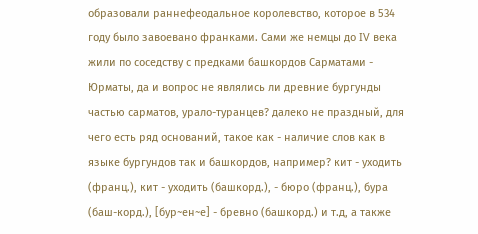образовали раннефеодальное королевство, которое в 534 году было завоевано франками. Сами же немцы до IV века жили по соседству с предками башкордов Сарматами - Юрматы, да и вопрос не являлись ли древние бургунды частью сарматов, урало-туранцев? далеко не праздный, для чего есть ряд оснований, такое как - наличие слов как в языке бургундов так и башкордов, например? кит - уходить (франц.), кит - уходить (башкорд.), - бюро (франц.), бура (баш-корд.), [бур~ен~е] - бревно (башкорд.) и т.д, а также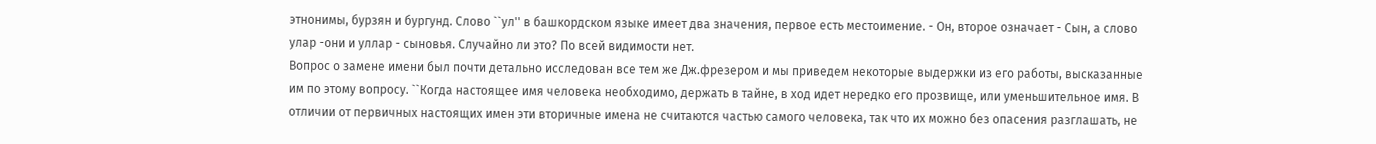этнонимы, бурзян и бургунд. Слово ``ул'' в башкордском языке имеет два значения, первое есть местоимение. - Он, второе означает - Сын, а слово улар -они и уллар - сыновья. Случайно ли это? По всей видимости нет.
Вопрос о замене имени был почти детально исследован все тем же Дж.фрезером и мы приведем некоторые выдержки из его работы, высказанные им по этому вопросу. ``Когда настоящее имя человека необходимо, держать в тайне, в ход идет нередко его прозвище, или уменьшительное имя. В отличии от первичных настоящих имен эти вторичные имена не считаются частью самого человека, так что их можно без опасения разглашать, не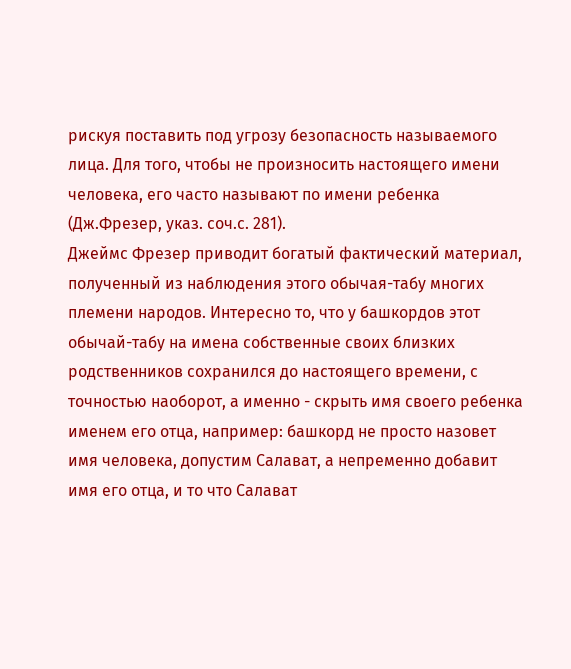рискуя поставить под угрозу безопасность называемого лица. Для того, чтобы не произносить настоящего имени человека, его часто называют по имени ребенка (Дж.Фрезер, указ. соч.с. 281).
Джеймс Фрезер приводит богатый фактический материал, полученный из наблюдения этого обычая-табу многих племени народов. Интересно то, что у башкордов этот обычай-табу на имена собственные своих близких родственников сохранился до настоящего времени, с точностью наоборот, а именно - скрыть имя своего ребенка именем его отца, например: башкорд не просто назовет имя человека, допустим Салават, а непременно добавит имя его отца, и то что Салават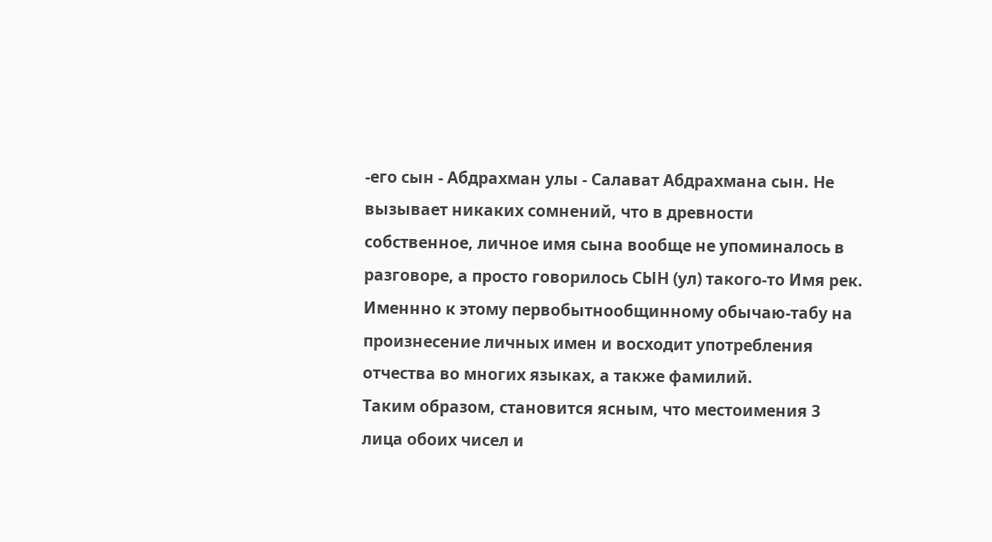-его сын - Абдрахман улы - Салават Абдрахмана сын. Не вызывает никаких сомнений, что в древности собственное, личное имя сына вообще не упоминалось в разговоре, а просто говорилось СЫН (ул) такого-то Имя рек. Именнно к этому первобытнообщинному обычаю-табу на произнесение личных имен и восходит употребления отчества во многих языках, а также фамилий.
Таким образом, становится ясным, что местоимения 3 лица обоих чисел и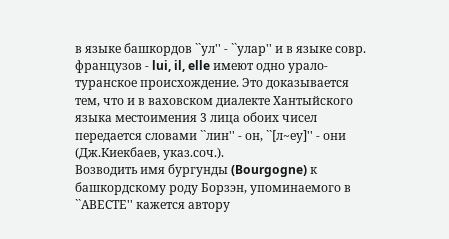в языке башкордов ``ул'' - ``улар'' и в языке совр. французов - lui, il, elle имеют одно урало-туранское происхождение. Это доказывается тем, что и в ваховском диалекте Хантыйского языка местоимения 3 лица обоих чисел передается словами ``лин'' - он, ``[л~еу]'' - они (Дж.Киекбаев, указ.соч.).
Возводить имя бургунды (Bourgogne) к башкордскому роду Борзэн, упоминаемого в ``АВЕСТЕ'' кажется автору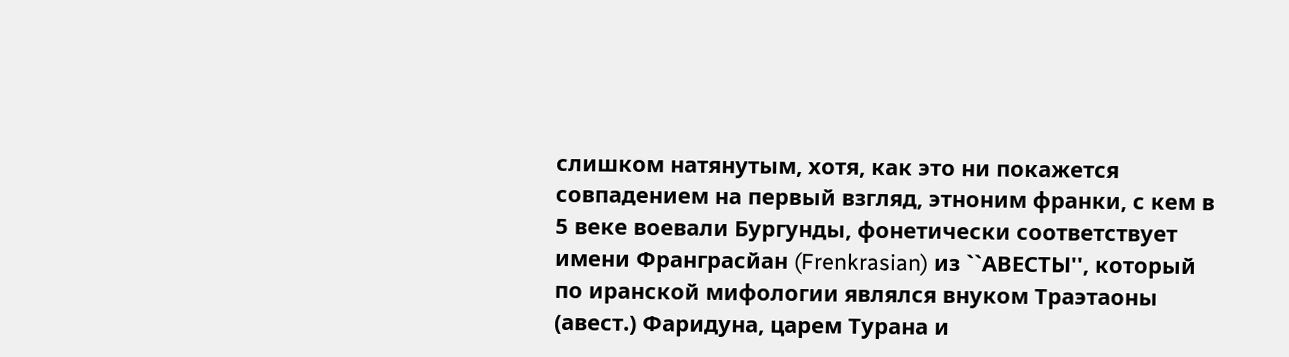слишком натянутым, хотя, как это ни покажется совпадением на первый взгляд, этноним франки, с кем в 5 веке воевали Бургунды, фонетически соответствует имени Франграсйан (Frenkrasian) из ``АВЕСТЫ'', который по иранской мифологии являлся внуком Траэтаоны (авест.) Фаридуна, царем Турана и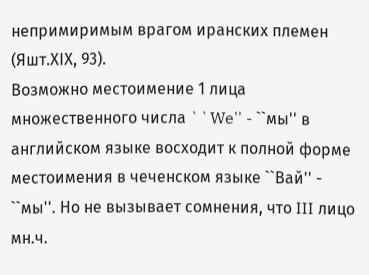непримиримым врагом иранских племен (Яшт.ХIХ, 93).
Возможно местоимение 1 лица множественного числа ``We'' - ``мы'' в английском языке восходит к полной форме местоимения в чеченском языке ``Вай'' - ``мы''. Но не вызывает сомнения, что III лицо мн.ч.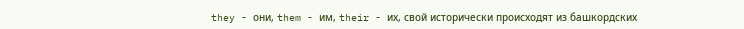they - они, them - им, their - их, свой исторически происходят из башкордских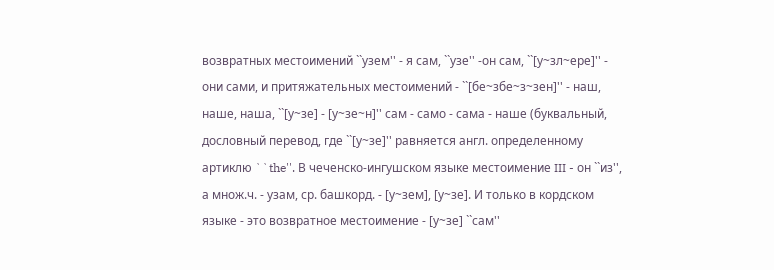возвратных местоимений ``узем'' - я сам, ``узе'' -он сам, ``[у~зл~ере]'' - они сами, и притяжательных местоимений - ``[бе~збе~з~зен]'' - наш, наше, наша, ``[у~зе] - [у~зе~н]'' сам - само - сама - наше (буквальный, дословный перевод, где ``[у~зе]'' равняется англ. определенному артиклю ``the''. В чеченско-ингушском языке местоимение III - он ``из'', а множ.ч. - узам, ср. башкорд. - [у~зем], [у~зе]. И только в кордском языке - это возвратное местоимение - [у~зе] ``сам''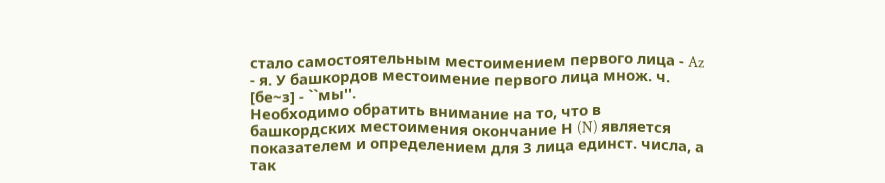стало самостоятельным местоимением первого лица - Az - я. У башкордов местоимение первого лица множ. ч. [бе~з] - ``мы''.
Необходимо обратить внимание на то, что в башкордских местоимения окончание Н (N) является показателем и определением для 3 лица единст. числа, а так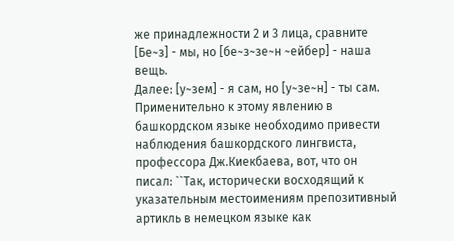же принадлежности 2 и 3 лица, сравните [Бе~з] - мы, но [бе~з~зе~н ~ейбер] - наша вещь.
Далее: [у~зем] - я сам, но [у~зе~н] - ты сам. Применительно к этому явлению в башкордском языке необходимо привести наблюдения башкордского лингвиста, профессора Дж.Киекбаева, вот, что он писал: ``Так, исторически восходящий к указательным местоимениям препозитивный артикль в немецком языке как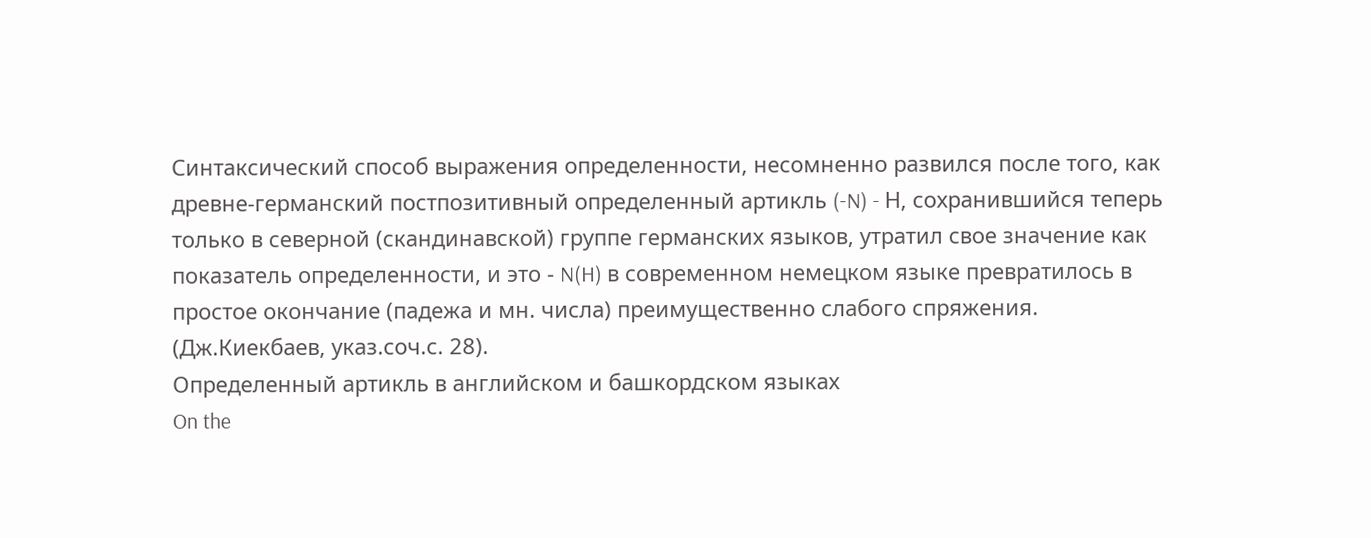Синтаксический способ выражения определенности, несомненно развился после того, как древне-германский постпозитивный определенный артикль (-N) - Н, сохранившийся теперь только в северной (скандинавской) группе германских языков, утратил свое значение как показатель определенности, и это - N(H) в современном немецком языке превратилось в простое окончание (падежа и мн. числа) преимущественно слабого спряжения. (Дж.Киекбаев, указ.соч.с. 28).
Определенный артикль в английском и башкордском языках
On the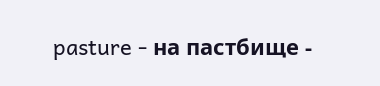pasture - на пастбище -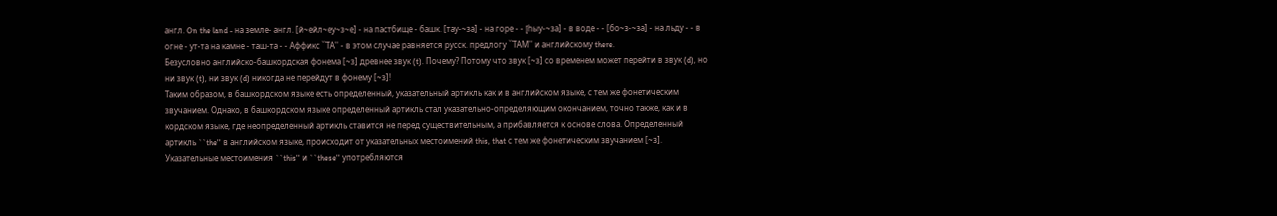англ. On the land - на земле- англ. [й~ейл~еу~з~е] - на пастбище - башк. [тау-~за] - на горе - - [hыу-~за] - в воде - - [бо~з-~за] - на льду - - в огне - ут-та на камне - таш-та - - Аффикс ``ТА'' - в этом случае равняется русск. предлогу ``ТАМ'' и английскому there.
Безусловно английско-башкордская фонема [~з] древнее звук (t). Почему? Потому что звук [~з] со временем может перейти в звук (d), но ни звук (t), ни звук (d) никогда не перейдут в фонему [~з]!
Таким образом, в башкордском языке есть определенный, указательный артикль как и в английском языке, с тем же фонетическим звучанием. Однако, в башкордском языке определенный артикль стал указательно-определяющим окончанием, точно также, как и в кордском языке, где неопределенный артикль ставится не перед существительным, а прибавляется к основе слова. Определенный артикль ``the'' в английском языке, происходит от указательных местоимений this, that с тем же фонетическим звучанием [~з]. Указательные местоимения ``this'' и ``these'' употребляются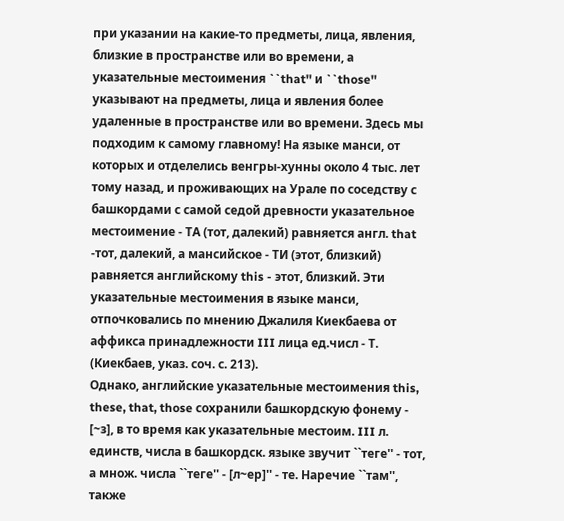при указании на какие-то предметы, лица, явления, близкие в пространстве или во времени, а указательные местоимения ``that'' и ``those'' указывают на предметы, лица и явления более удаленные в пространстве или во времени. Здесь мы подходим к самому главному! На языке манси, от которых и отделелись венгры-хунны около 4 тыс. лет тому назад, и проживающих на Урале по соседству с башкордами с самой седой древности указательное местоимение - ТА (тот, далекий) равняется англ. that -тот, далекий, а мансийское - ТИ (этот, близкий) равняется английскому this - этот, близкий. Эти указательные местоимения в языке манси, отпочковались по мнению Джалиля Киекбаева от аффикса принадлежности III лица ед.числ - Т. (Киекбаев, указ. соч. с. 213).
Однако, английские указательные местоимения this, these, that, those сохранили башкордскую фонему - [~з], в то время как указательные местоим. III л. единств, числа в башкордск. языке звучит ``теге'' - тот, а множ. числа ``теге'' - [л~ер]'' - те. Наречие ``там'', также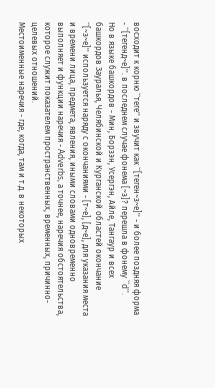восходит к корню ``теге'' и звучит как ``[теген~з~е]'' - и более поздняя форма - ``[тегенд~е]''. в последнем случае фонема [~з]? перешла в фонему ``d''.
Но в языке башкордов - Мин, Борзэн, Усергэн, Айле, Тангаур и всех башкордов Зауралья, Челябинской и Курганской областей окончание ``[~з~е]'' используется наряду с окончаниями - [т~е], [д~е], для указания места и времени лица, предмета, явления, иными словами одновременно выполняет и функции наречия - Adverbs, а точнее, наречия обстоятельства, которое служит показателем пространственных, временных, причинно-целевых отношений.
Местоименные наречия - где, когда, там и т.д. в некоторых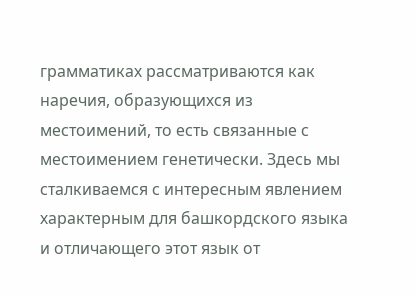грамматиках рассматриваются как наречия, образующихся из местоимений, то есть связанные с местоимением генетически. Здесь мы сталкиваемся с интересным явлением характерным для башкордского языка и отличающего этот язык от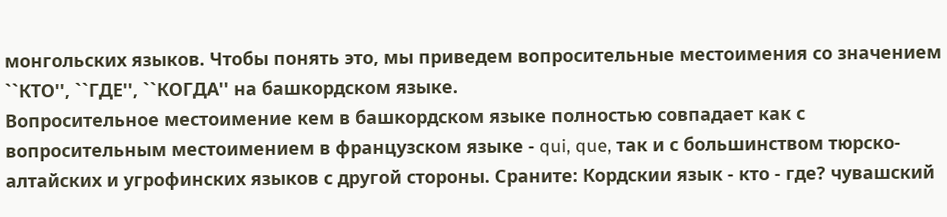монгольских языков. Чтобы понять это, мы приведем вопросительные местоимения со значением ``КТО'', ``ГДЕ'', ``КОГДА'' на башкордском языке.
Вопросительное местоимение кем в башкордском языке полностью совпадает как с вопросительным местоимением в французском языке - qui, que, так и с большинством тюрско-алтайских и угрофинских языков с другой стороны. Сраните: Кордскии язык - кто - где? чувашский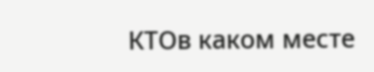КТОв каком месте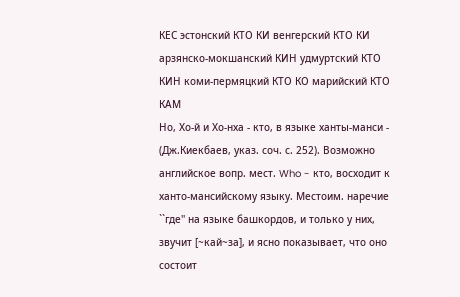КЕС эстонский КТО КИ венгерский КТО КИ арзянско-мокшанский КИН удмуртский КТО КИН коми-пермяцкий КТО КО марийский КТО КАМ
Но, Хо-й и Хо-нха - кто, в языке ханты-манси - (Дж.Киекбаев, указ. соч. с. 252). Возможно английское вопр. мест. Who - кто, восходит к ханто-мансийскому языку. Местоим. наречие ``где'' на языке башкордов, и только у них, звучит [~кай~за], и ясно показывает, что оно состоит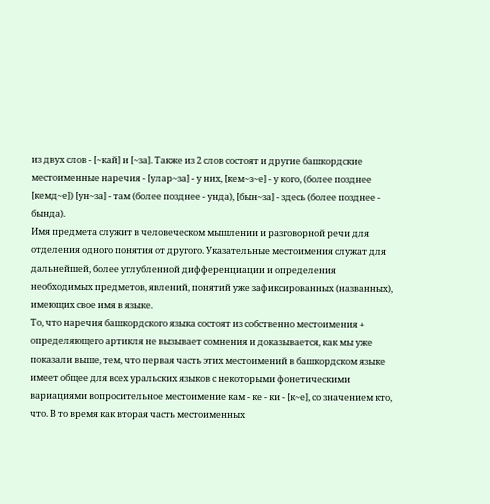из двух слов - [~кай] и [~за]. Также из 2 слов состоят и другие башкордские местоименные наречия - [улар~за] - у них, [кем~з~е] - у кого, (более позднее [кемд~е]) [ун~за] - там (более позднее - унда), [бын~за] - здесь (более позднее - бында).
Имя предмета служит в человеческом мышлении и разговорной речи для отделения одного понятия от другого. Указательные местоимения служат для дальнейшей, более углубленной дифференциации и определения необходимых предметов, явлений, понятий уже зафиксированных (названных), имеющих свое имя в языке.
То, что наречия башкордского языка состоят из собственно местоимения + определяющего артикля не вызывает сомнения и доказывается, как мы уже показали выше, тем, что первая часть этих местоимений в башкордском языке имеет общее для всех уральских языков с некоторыми фонетическими вариациями вопросительное местоимение кам - ке - ки - [к~е], со значением кто, что. В то время как вторая часть местоименных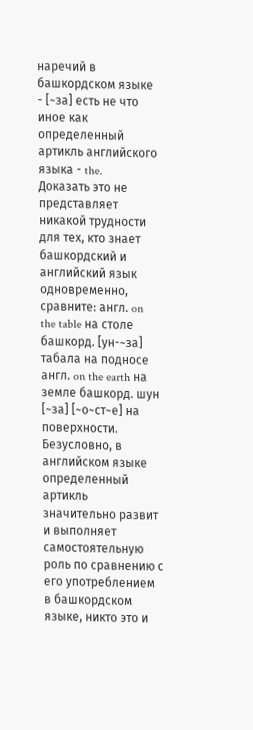наречий в башкордском языке - [~за] есть не что иное как определенный артикль английского языка - the.
Доказать это не представляет никакой трудности для тех, кто знает башкордский и английский язык одновременно, сравните: англ. on the table на столе башкорд. [ун-~за] табала на подносе англ. on the earth на земле башкорд. шун [~за] [~о~ст~е] на поверхности. Безусловно, в английском языке определенный артикль значительно развит и выполняет самостоятельную роль по сравнению с его употреблением в башкордском языке, никто это и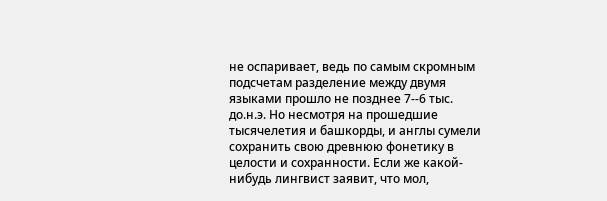не оспаривает, ведь по самым скромным подсчетам разделение между двумя языками прошло не позднее 7--6 тыс. до.н.э. Но несмотря на прошедшие тысячелетия и башкорды, и англы сумели сохранить свою древнюю фонетику в целости и сохранности. Если же какой-нибудь лингвист заявит, что мол,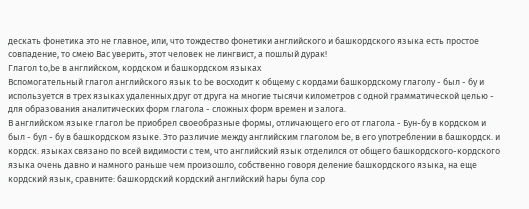дескать фонетика это не главное, или, что тождество фонетики английского и башкордского языка есть простое совпадение, то смею Вас уверить, этот человек не лингвист, а пошлый дурак!
Глагол to,be в английском, кордском и башкордском языках
Вспомогательный глагол английского язык to be восходит к общему с кордами башкордскому глаголу - был - бу и используется в трех языках удаленных друг от друга на многие тысячи километров с одной грамматической целью - для образования аналитических форм глагола - сложных форм времен и залога.
В английском языке глагол be приобрел своеобразные формы, отличающего его от глагола - Бун-бу в кордском и был - бул - бу в башкордском языке. Это различие между английским глаголом be, в его употреблении в башкордск. и кордск. языках связано по всей видимости с тем, что английский язык отделился от общего башкордского-кордского языка очень давно и намного раньше чем произошло, собственно говоря деление башкордского языка, на еще кордский язык, сравните: башкордский кордский английский hары була сор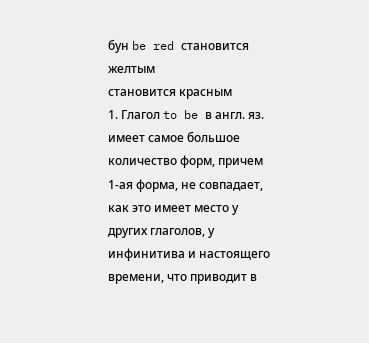бун be red становится желтым
становится красным
1. Глагол to be в англ. яз. имеет самое большое количество форм, причем 1-ая форма, не совпадает, как это имеет место у других глаголов, у инфинитива и настоящего времени, что приводит в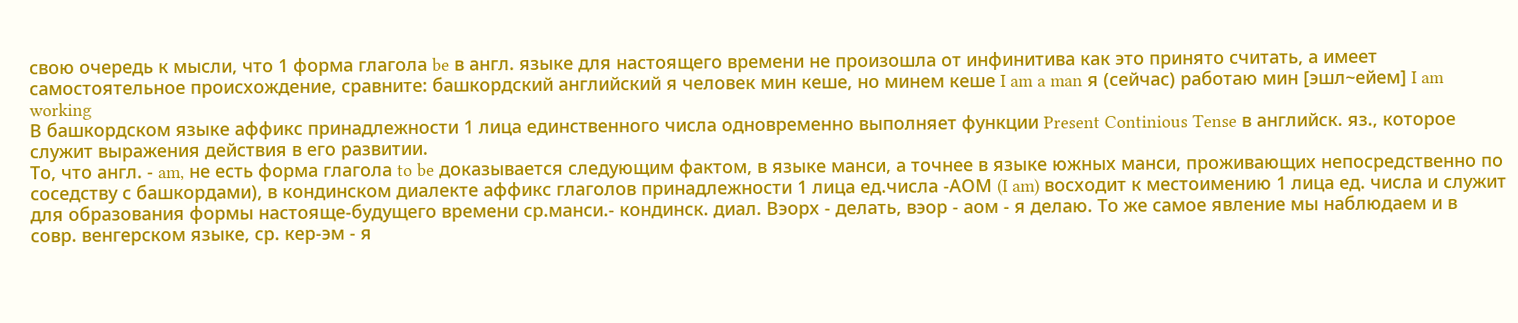свою очередь к мысли, что 1 форма глагола be в англ. языке для настоящего времени не произошла от инфинитива как это принято считать, а имеет самостоятельное происхождение, сравните: башкордский английский я человек мин кеше, но минем кеше I am a man я (сейчас) работаю мин [эшл~ейем] I am working
В башкордском языке аффикс принадлежности 1 лица единственного числа одновременно выполняет функции Present Continious Tense в английск. яз., которое служит выражения действия в его развитии.
То, что англ. - am, не есть форма глагола to be доказывается следующим фактом, в языке манси, а точнее в языке южных манси, проживающих непосредственно по соседству с башкордами), в кондинском диалекте аффикс глаголов принадлежности 1 лица ед.числа -АОМ (I am) восходит к местоимению 1 лица ед. числа и служит для образования формы настояще-будущего времени ср.манси.- кондинск. диал. Вэорх - делать, вэор - аом - я делаю. То же самое явление мы наблюдаем и в совр. венгерском языке, ср. кер-эм - я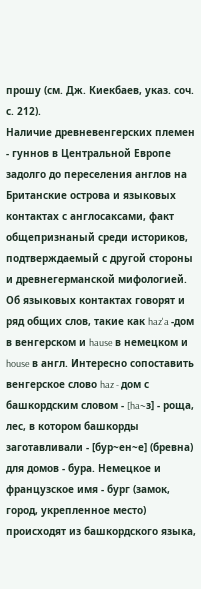прошу (см. Дж. Киекбаев, указ. соч. с. 212).
Наличие древневенгерских племен - гуннов в Центральной Европе задолго до переселения англов на Британские острова и языковых контактах с англосаксами, факт общепризнаный среди историков, подтверждаемый с другой стороны и древнегерманской мифологией. Об языковых контактах говорят и ряд общих слов, такие как haz'a -дом в венгерском и hause в немецком и house в англ. Интересно сопоставить венгерское слово haz - дом с башкордским словом - [ha~з] - роща, лес, в котором башкорды заготавливали - [бур~ен~е] (бревна) для домов - бура. Немецкое и французское имя - бург (замок, город, укрепленное место) происходят из башкордского языка,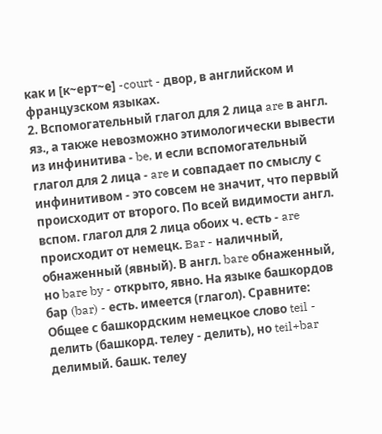как и [к~ерт~е] -court - двор, в английском и французском языках.
2. Вспомогательный глагол для 2 лица are в англ. яз., а также невозможно этимологически вывести из инфинитива - be, и если вспомогательный глагол для 2 лица - are и совпадает по смыслу с инфинитивом - это совсем не значит, что первый происходит от второго. По всей видимости англ. вспом. глагол для 2 лица обоих ч. есть - are происходит от немецк. Bar - наличный, обнаженный (явный). В англ. bare обнаженный, но bare by - открыто, явно. На языке башкордов бар (bar) - есть. имеется (глагол). Сравните: Общее с башкордским немецкое слово teil - делить (башкорд. телеу - делить), но teil+bar делимый. башк. телеу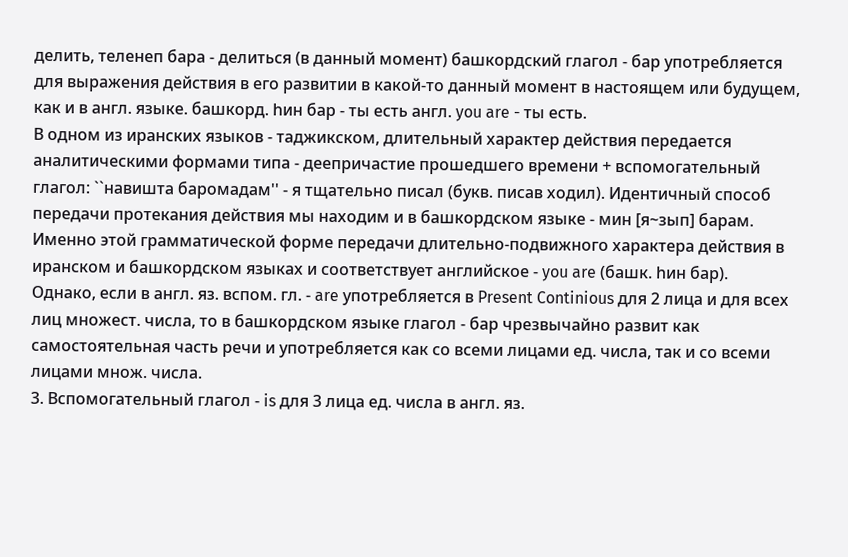делить, теленеп бара - делиться (в данный момент) башкордский глагол - бар употребляется для выражения действия в его развитии в какой-то данный момент в настоящем или будущем, как и в англ. языке. башкорд. hин бар - ты есть англ. you are - ты есть.
В одном из иранских языков - таджикском, длительный характер действия передается аналитическими формами типа - деепричастие прошедшего времени + вспомогательный глагол: ``навишта баромадам'' - я тщательно писал (букв. писав ходил). Идентичный способ передачи протекания действия мы находим и в башкордском языке - мин [я~зып] барам. Именно этой грамматической форме передачи длительно-подвижного характера действия в иранском и башкордском языках и соответствует английское - you are (башк. hин бар).
Однако, если в англ. яз. вспом. гл. - are употребляется в Present Continious для 2 лица и для всех лиц множест. числа, то в башкордском языке глагол - бар чрезвычайно развит как самостоятельная часть речи и употребляется как со всеми лицами ед. числа, так и со всеми лицами множ. числа.
3. Вспомогательный глагол - is для 3 лица ед. числа в англ. яз.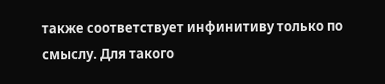также соответствует инфинитиву только по смыслу. Для такого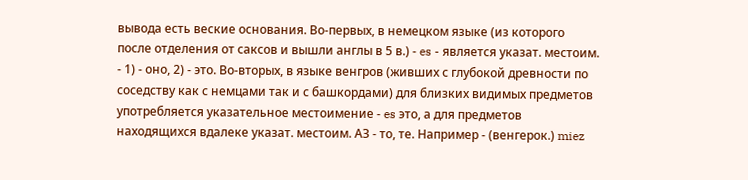вывода есть веские основания. Во-первых, в немецком языке (из которого после отделения от саксов и вышли англы в 5 в.) - es - является указат. местоим. - 1) - оно, 2) - это. Во-вторых, в языке венгров (живших с глубокой древности по соседству как с немцами так и с башкордами) для близких видимых предметов употребляется указательное местоимение - es это, а для предметов находящихся вдалеке указат. местоим. АЗ - то, те. Например - (венгерок.) miez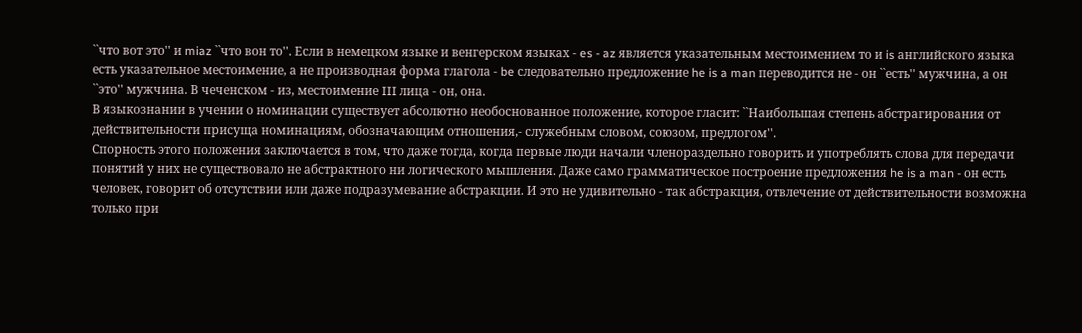``что вот это'' и miaz ``что вон то''. Если в немецком языке и венгерском языках - es - az является указательным местоимением то и is английского языка есть указательное местоимение, а не производная форма глагола - be следовательно предложение he is a man переводится не - он ``есть'' мужчина, а он ``это'' мужчина. В чеченском - из, местоимение III лица - он, она.
В языкознании в учении о номинации существует абсолютно необоснованное положение, которое гласит: ``Наибольшая степень абстрагирования от действительности присуща номинациям, обозначающим отношения,- служебным словом, союзом, предлогом''.
Спорность этого положения заключается в том, что даже тогда, когда первые люди начали членораздельно говорить и употреблять слова для передачи понятий у них не существовало не абстрактного ни логического мышления. Даже само грамматическое построение предложения he is a man - он есть человек, говорит об отсутствии или даже подразумевание абстракции. И это не удивительно - так абстракция, отвлечение от действительности возможна только при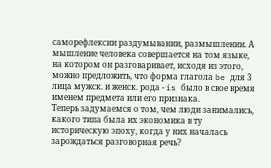саморефлексии раздумывании, размышлении. А мышление человека совершается на том языке, на котором он разговаривает, исходя из этого, можно предложить, что форма глагола be для 3 лица мужск. и женск. рода - is было в свое время именем предмета или его признака.
Теперь задумаемся о том, чем люди занимались, какого типа была их экономика в ту историческую эпоху, когда у них началась зарождаться разговорная речь?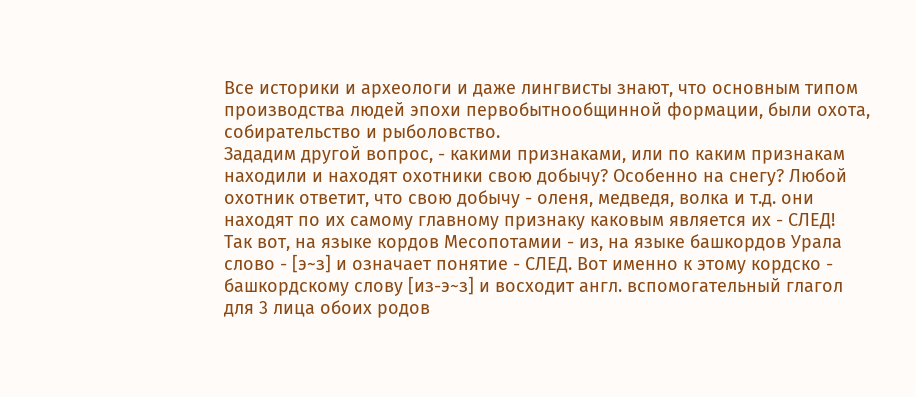Все историки и археологи и даже лингвисты знают, что основным типом производства людей эпохи первобытнообщинной формации, были охота, собирательство и рыболовство.
Зададим другой вопрос, - какими признаками, или по каким признакам находили и находят охотники свою добычу? Особенно на снегу? Любой охотник ответит, что свою добычу - оленя, медведя, волка и т.д. они находят по их самому главному признаку каковым является их - СЛЕД!
Так вот, на языке кордов Месопотамии - из, на языке башкордов Урала слово - [э~з] и означает понятие - СЛЕД. Вот именно к этому кордско - башкордскому слову [из-э~з] и восходит англ. вспомогательный глагол для 3 лица обоих родов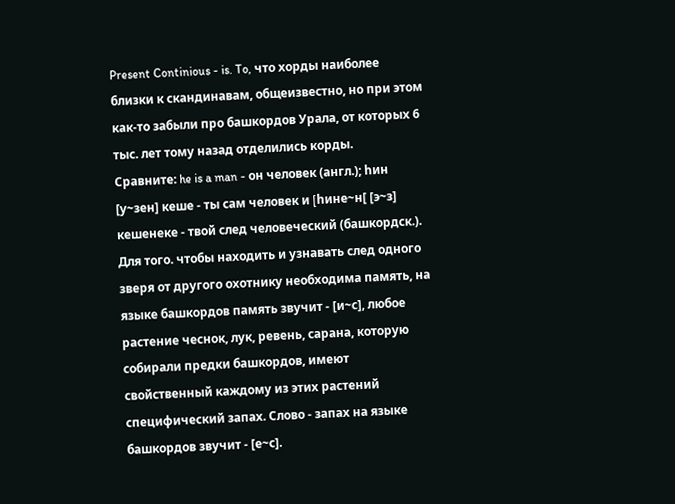Present Continious - is. To, что хорды наиболее близки к скандинавам, общеизвестно, но при этом как-то забыли про башкордов Урала, от которых 6 тыс. лет тому назад отделились корды.
Сравните: he is a man - он человек (англ.); hин [у~зен] кеше - ты сам человек и [hине~н[ [э~з] кешенеке - твой след человеческий (башкордск.).
Для того. чтобы находить и узнавать след одного зверя от другого охотнику необходима память, на языке башкордов память звучит - [и~с], любое растение чеснок, лук, ревень, сарана, которую собирали предки башкордов, имеют свойственный каждому из этих растений специфический запах. Слово - запах на языке башкордов звучит - [е~с].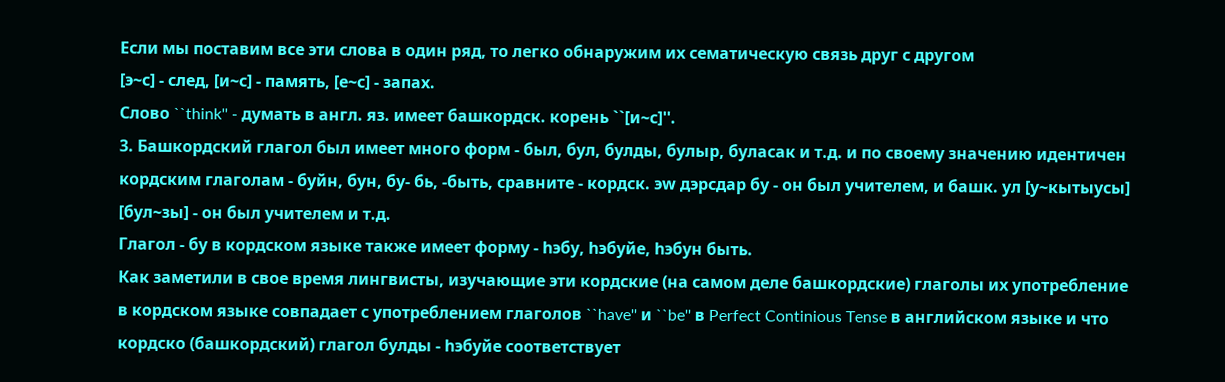Если мы поставим все эти слова в один ряд, то легко обнаружим их сематическую связь друг с другом
[э~с] - след, [и~с] - память, [е~с] - запах.
Слово ``think'' - думать в англ. яз. имеет башкордск. корень ``[и~с]''.
3. Башкордский глагол был имеет много форм - был, бул, булды, булыр, буласак и т.д. и по своему значению идентичен кордским глаголам - буйн, бун, бу- бь, -быть, сравните - кордск. эw дэрсдар бу - он был учителем, и башк. ул [у~кытыусы] [бул~зы] - он был учителем и т.д.
Глагол - бу в кордском языке также имеет форму - hэбу, hэбуйе, hэбун быть.
Как заметили в свое время лингвисты, изучающие эти кордские (на самом деле башкордские) глаголы их употребление в кордском языке совпадает с употреблением глаголов ``have'' и ``be'' в Perfect Continious Tense в английском языке и что кордско (башкордский) глагол булды - hэбуйе соответствует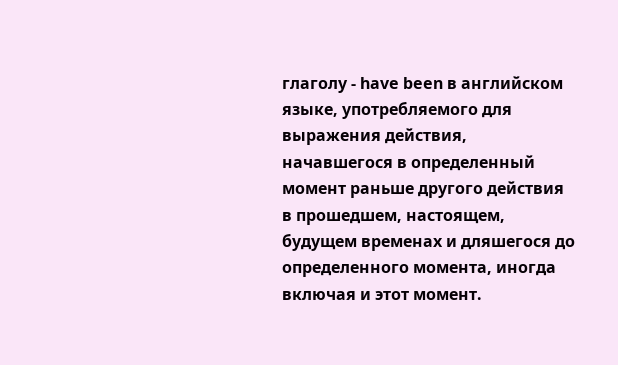глаголу - have been в английском языке, употребляемого для выражения действия, начавшегося в определенный момент раньше другого действия в прошедшем, настоящем, будущем временах и дляшегося до определенного момента, иногда включая и этот момент.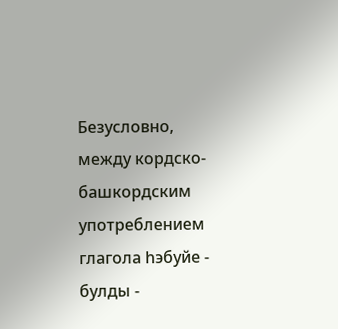Безусловно, между кордско-башкордским употреблением глагола hэбуйе - булды -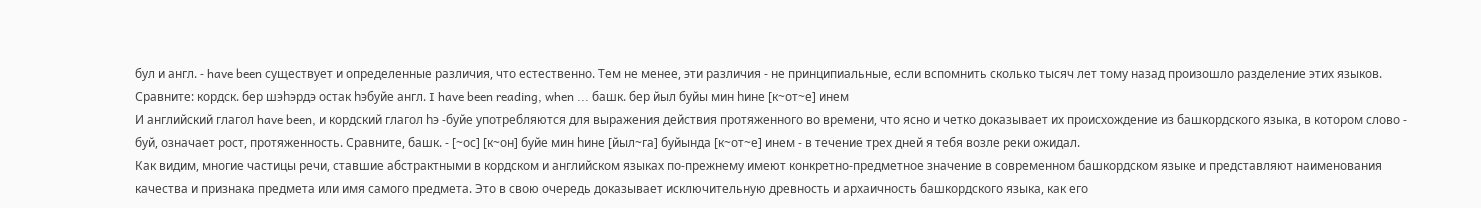бул и англ. - have been существует и определенные различия, что естественно. Тем не менее, эти различия - не принципиальные, если вспомнить сколько тысяч лет тому назад произошло разделение этих языков. Сравните: кордск. бер шэhэрдэ остак hэбуйе англ. I have been reading, when ... башк. бер йыл буйы мин hине [к~от~е] инем
И английский глагол have been, и кордский глагол hэ -буйе употребляются для выражения действия протяженного во времени, что ясно и четко доказывает их происхождение из башкордского языка, в котором слово - буй, означает рост, протяженность. Сравните, башк. - [~ос] [к~он] буйе мин hине [йыл~га] буйында [к~от~е] инем - в течение трех дней я тебя возле реки ожидал.
Как видим, многие частицы речи, ставшие абстрактными в кордском и английском языках по-прежнему имеют конкретно-предметное значение в современном башкордском языке и представляют наименования качества и признака предмета или имя самого предмета. Это в свою очередь доказывает исключительную древность и архаичность башкордского языка, как его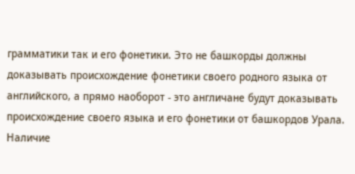грамматики так и его фонетики. Это не башкорды должны доказывать происхождение фонетики своего родного языка от английского, а прямо наоборот - это англичане будут доказывать происхождение своего языка и его фонетики от башкордов Урала.
Наличие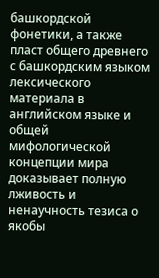башкордской фонетики, а также пласт общего древнего с башкордским языком лексического материала в английском языке и общей мифологической концепции мира доказывает полную лживость и ненаучность тезиса о якобы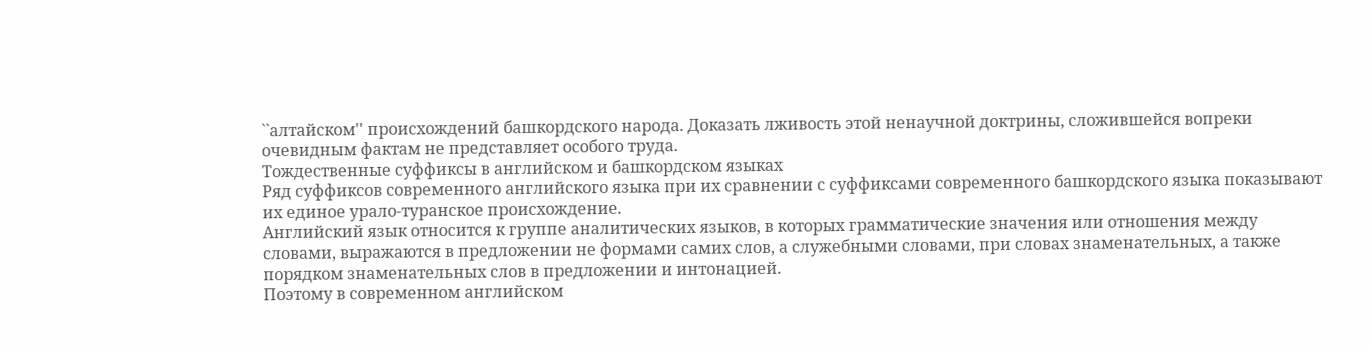``алтайском'' происхождений башкордского народа. Доказать лживость этой ненаучной доктрины, сложившейся вопреки очевидным фактам не представляет особого труда.
Тождественные суффиксы в английском и башкордском языках
Ряд суффиксов современного английского языка при их сравнении с суффиксами современного башкордского языка показывают их единое урало-туранское происхождение.
Английский язык относится к группе аналитических языков, в которых грамматические значения или отношения между словами, выражаются в предложении не формами самих слов, а служебными словами, при словах знаменательных, а также порядком знаменательных слов в предложении и интонацией.
Поэтому в современном английском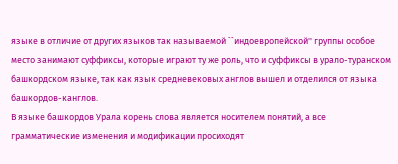языке в отличие от других языков так называемой ``индоевропейской'' группы особое место занимают суффиксы, которые играют ту же роль, что и суффиксы в урало-туранском башкордском языке, так как язык средневековых англов вышел и отделился от языка башкордов-канглов.
В языке башкордов Урала корень слова является носителем понятий, а все грамматические изменения и модификации просиходят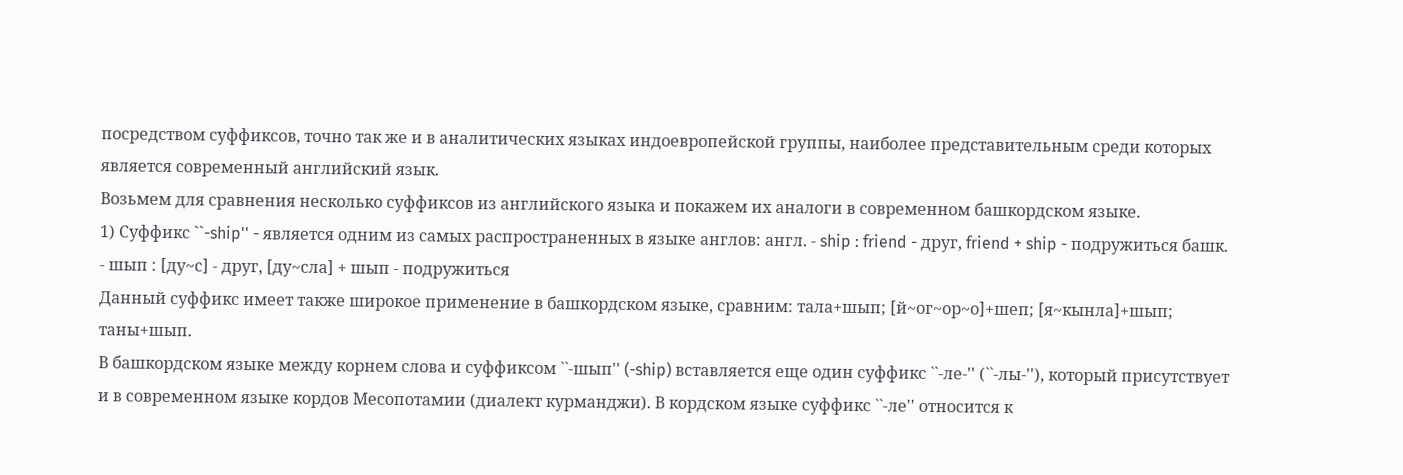посредством суффиксов, точно так же и в аналитических языках индоевропейской группы, наиболее представительным среди которых является современный английский язык.
Возьмем для сравнения несколько суффиксов из английского языка и покажем их аналоги в современном башкордском языке.
1) Суффикс ``-ship'' - является одним из самых распространенных в языке англов: англ. - ship : friend - друг, friend + ship - подружиться башк. - шып : [ду~с] - друг, [ду~сла] + шып - подружиться
Данный суффикс имеет также широкое применение в башкордском языке, сравним: тала+шып; [й~ог~ор~о]+шеп; [я~кынла]+шып; таны+шып.
В башкордском языке между корнем слова и суффиксом ``-шып'' (-ship) вставляется еще один суффикс ``-ле-'' (``-лы-''), который присутствует и в современном языке кордов Месопотамии (диалект курманджи). В кордском языке суффикс ``-ле'' относится к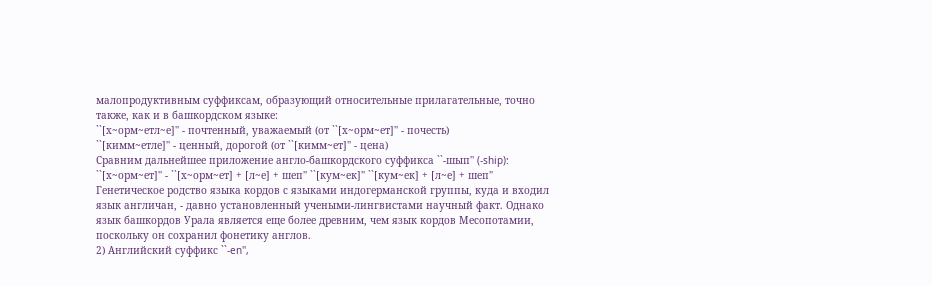малопродуктивным суффиксам, образующий относительные прилагательные, точно также, как и в башкордском языке:
``[х~орм~етл~е]'' - почтенный, уважаемый (от ``[х~орм~ет]'' - почесть)
``[кимм~етле]'' - ценный, дорогой (от ``[кимм~ет]'' - цена)
Сравним дальнейшее приложение англо-башкордского суффикса ``-шып'' (-ship): ``[х~орм~ет]'' - ``[х~орм~ет] + [л~е] + шеп'' ``[кум~ек]'' ``[кум~ек] + [л~е] + шеп''
Генетическое родство языка кордов с языками индогерманской группы, куда и входил язык англичан, - давно установленный учеными-лингвистами научный факт. Однако язык башкордов Урала является еще более древним, чем язык кордов Месопотамии, поскольку он сохранил фонетику англов.
2) Английский суффикс ``-en'',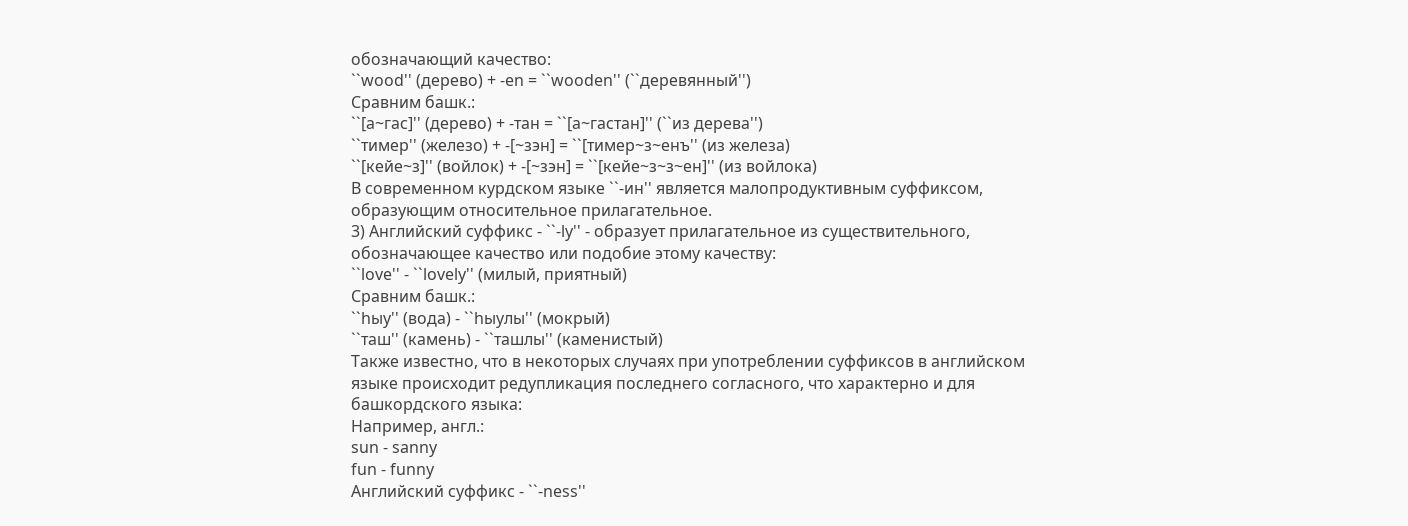обозначающий качество:
``wood'' (дерево) + -en = ``wooden'' (``деревянный'')
Сравним башк.:
``[а~гас]'' (дерево) + -тан = ``[а~гастан]'' (``из дерева'')
``тимер'' (железо) + -[~зэн] = ``[тимер~з~енъ'' (из железа)
``[кейе~з]'' (войлок) + -[~зэн] = ``[кейе~з~з~ен]'' (из войлока)
В современном курдском языке ``-ин'' является малопродуктивным суффиксом, образующим относительное прилагательное.
3) Английский суффикс - ``-ly'' - образует прилагательное из существительного, обозначающее качество или подобие этому качеству:
``love'' - ``lovely'' (милый, приятный)
Сравним башк.:
``hыу'' (вода) - ``hыулы'' (мокрый)
``таш'' (камень) - ``ташлы'' (каменистый)
Также известно, что в некоторых случаях при употреблении суффиксов в английском языке происходит редупликация последнего согласного, что характерно и для башкордского языка:
Например, англ.:
sun - sanny
fun - funny
Английский суффикс - ``-ness''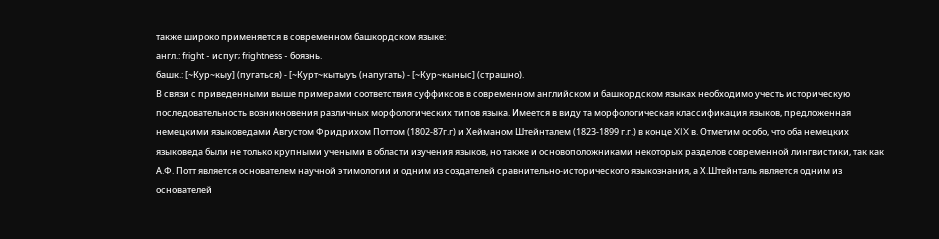также широко применяется в современном башкордском языке:
англ.: fright - испуг; frightness - боязнь.
башк.: [~Кур~кыу] (пугаться) - [~Курт~кытыуъ (напугать) - [~Кур~кыныс] (страшно).
В связи с приведенными выше примерами соответствия суффиксов в современном английском и башкордском языках необходимо учесть историческую последовательность возникновения различных морфологических типов языка. Имеется в виду та морфологическая классификация языков, предложенная немецкими языковедами Августом Фридрихом Поттом (1802-87г.г) и Хейманом Штейнталем (1823-1899 г.г.) в конце XIX в. Отметим особо, что оба немецких языковеда были не только крупными учеными в области изучения языков, но также и основоположниками некоторых разделов современной лингвистики, так как А.Ф. Потт является основателем научной этимологии и одним из создателей сравнительно-исторического языкознания, а Х.Штейнталь является одним из основателей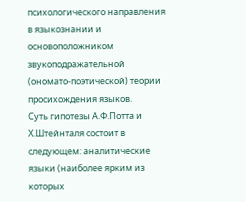психологического направления в языкознании и основоположником звукоподражательной (ономато-поэтической) теории просихождения языков.
Суть гипотезы А.Ф.Потта и Х.Штейнталя состоит в следующем: аналитические языки (наиболее ярким из которых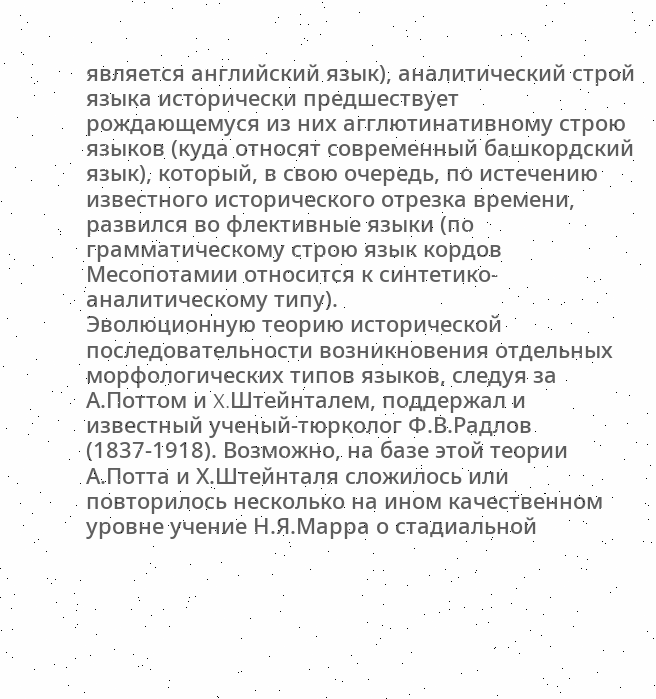является английский язык), аналитический строй языка исторически предшествует рождающемуся из них агглютинативному строю языков (куда относят современный башкордский язык), который, в свою очередь, по истечению известного исторического отрезка времени, развился во флективные языки (по грамматическому строю язык кордов Месопотамии относится к синтетико-аналитическому типу).
Эволюционную теорию исторической последовательности возникновения отдельных морфологических типов языков, следуя за А.Поттом и X.Штейнталем, поддержал и известный ученый-тюрколог Ф.В.Радлов (1837-1918). Возможно, на базе этой теории А.Потта и Х.Штейнталя сложилось или повторилось несколько на ином качественном уровне учение Н.Я.Марра о стадиальной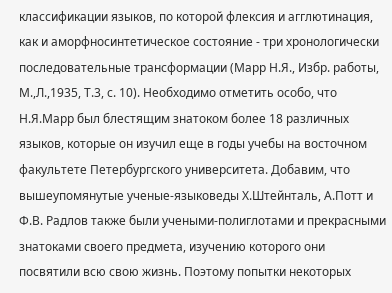классификации языков, по которой флексия и агглютинация, как и аморфносинтетическое состояние - три хронологически последовательные трансформации (Марр Н.Я., Избр. работы, М.,Л.,1935, Т.3, с. 10). Необходимо отметить особо, что Н.Я.Марр был блестящим знатоком более 18 различных языков, которые он изучил еще в годы учебы на восточном факультете Петербургского университета. Добавим, что вышеупомянутые ученые-языковеды Х.Штейнталь, А.Потт и Ф.В. Радлов также были учеными-полиглотами и прекрасными знатоками своего предмета, изучению которого они посвятили всю свою жизнь. Поэтому попытки некоторых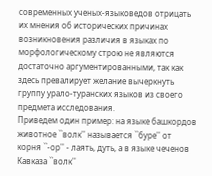современных ученых-языковедов отрицать их мнения об исторических причинах возникновения различия в языках по морфологическому строю не являются достаточно аргументированными, так как здесь превалирует желание вычеркнуть группу урало-туранских языков из своего предмета исследования.
Приведем один пример: на языке башкордов животное ``волк'' называется ``буре'' от корня ``-op'' - лаять, дуть, а в языке чеченов Кавказа ``волк''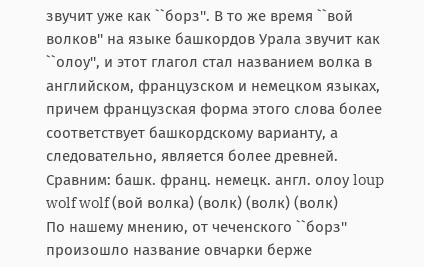звучит уже как ``борз''. В то же время ``вой волков'' на языке башкордов Урала звучит как ``олоу'', и этот глагол стал названием волка в английском, французском и немецком языках, причем французская форма этого слова более соответствует башкордскому варианту, а следовательно, является более древней. Сравним: башк. франц. немецк. англ. олоу loup wolf wolf (вой волка) (волк) (волк) (волк)
По нашему мнению, от чеченского ``борз'' произошло название овчарки берже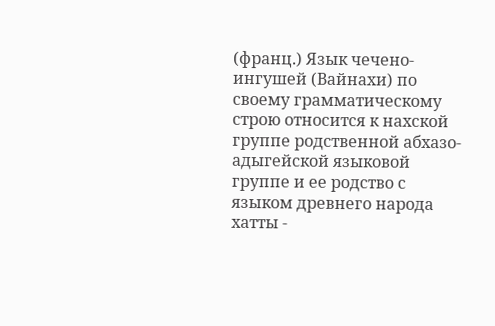(франц.) Язык чечено-ингушей (Вайнахи) по своему грамматическому строю относится к нахской группе родственной абхазо-адыгейской языковой группе и ее родство с языком древнего народа хатты -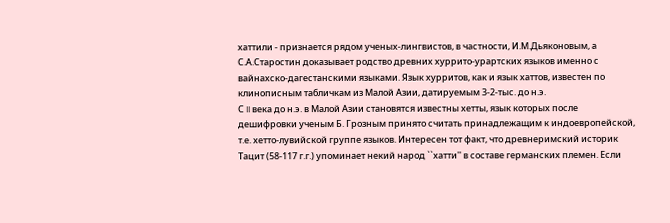хаттили - признается рядом ученых-лингвистов, в частности, И.М.Дьяконовым, а С.А.Старостин доказывает родство древних хуррито-урартских языков именно с вайнахско-дагестанскими языками. Язык хурритов, как и язык хаттов, известен по клинописным табличкам из Малой Азии, датируемым 3-2-тыс. до н.э.
С II века до н.э. в Малой Азии становятся известны хетты, язык которых после дешифровки ученым Б. Грозным принято считать принадлежащим к индоевропейской, т.е. хетто-лувийской группе языков. Интересен тот факт, что древнеримский историк Тацит (58-117 г.г.) упоминает некий народ ``хатти'' в составе германских племен. Если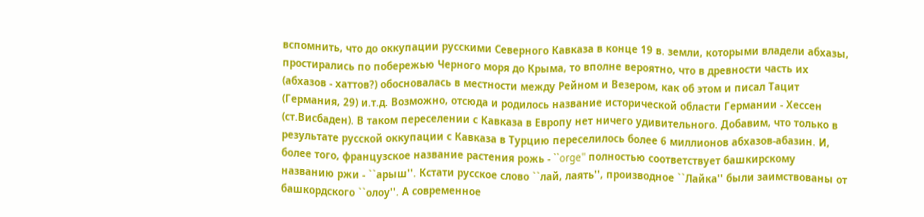вспомнить, что до оккупации русскими Северного Кавказа в конце 19 в. земли, которыми владели абхазы, простирались по побережью Черного моря до Крыма, то вполне вероятно, что в древности часть их (абхазов - хаттов?) обосновалась в местности между Рейном и Везером, как об этом и писал Тацит (Германия, 29) и.т.д. Возможно, отсюда и родилось название исторической области Германии - Хессен (ст.Висбаден). В таком переселении с Кавказа в Европу нет ничего удивительного. Добавим, что только в результате русской оккупации с Кавказа в Турцию переселилось более 6 миллионов абхазов-абазин. И, более того, французское название растения рожь - ``orge'' полностью соответствует башкирскому названию ржи - ``арыш''. Кстати русское слово ``лай, лаять'', производное ``Лайка'' были заимствованы от башкордского ``олоу''. А современное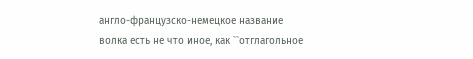англо-французско-немецкое название волка есть не что иное, как ``отглагольное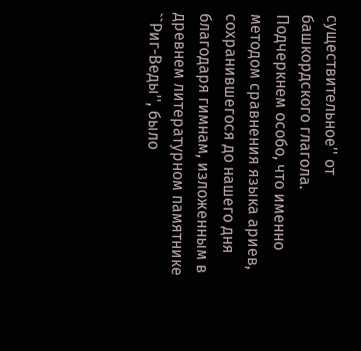существительное'' от башкордского глагола.
Подчеркнем особо, что именно методом сравнения языка ариев, сохранившегося до нашего дня благодаря гимнам, изложенным в древнем литературном памятнике ``Риг-Веды'', было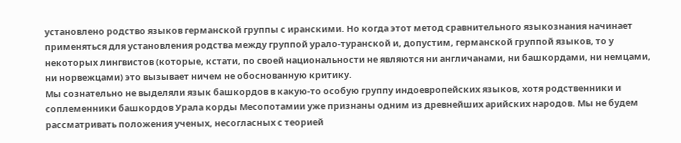установлено родство языков германской группы с иранскими. Но когда этот метод сравнительного языкознания начинает применяться для установления родства между группой урало-туранской и, допустим, германской группой языков, то у некоторых лингвистов (которые, кстати, по своей национальности не являются ни англичанами, ни башкордами, ни немцами, ни норвежцами) это вызывает ничем не обоснованную критику.
Мы сознательно не выделяли язык башкордов в какую-то особую группу индоевропейских языков, хотя родственники и соплеменники башкордов Урала корды Месопотамии уже признаны одним из древнейших арийских народов. Мы не будем рассматривать положения ученых, несогласных с теорией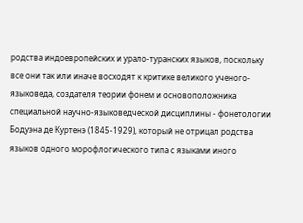родства индоевропейских и урало-туранских языков, поскольку все они так или иначе восходят к критике великого ученого-языковеда, создателя теории фонем и основоположника специальной научно-языковедческой дисциплины - фонетологии Бодуэна де Куртенэ (1845-1929), который не отрицал родства языков одного морофлогического типа с языками иного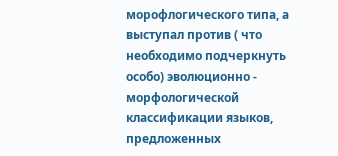морофлогического типа, а выступал против ( что необходимо подчеркнуть особо) эволюционно - морфологической классификации языков, предложенных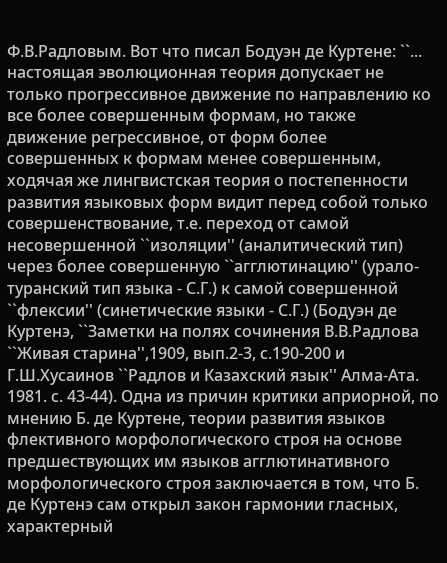Ф.В.Радловым. Вот что писал Бодуэн де Куртене: ``... настоящая эволюционная теория допускает не только прогрессивное движение по направлению ко все более совершенным формам, но также движение регрессивное, от форм более совершенных к формам менее совершенным, ходячая же лингвистская теория о постепенности развития языковых форм видит перед собой только совершенствование, т.е. переход от самой несовершенной ``изоляции'' (аналитический тип) через более совершенную ``агглютинацию'' (урало-туранский тип языка - С.Г.) к самой совершенной ``флексии'' (синетические языки - С.Г.) (Бодуэн де Куртенэ, ``Заметки на полях сочинения В.В.Радлова ``Живая старина'',1909, вып.2-3, с.190-200 и Г.Ш.Хусаинов ``Радлов и Казахский язык'' Алма-Ата. 1981. с. 43-44). Одна из причин критики априорной, по мнению Б. де Куртене, теории развития языков флективного морфологического строя на основе предшествующих им языков агглютинативного морфологического строя заключается в том, что Б. де Куртенэ сам открыл закон гармонии гласных, характерный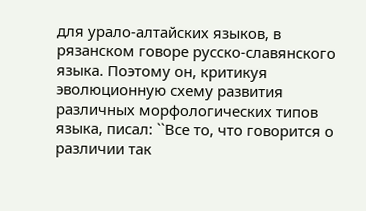для урало-алтайских языков, в рязанском говоре русско-славянского языка. Поэтому он, критикуя эволюционную схему развития различных морфологических типов языка, писал: ``Все то, что говорится о различии так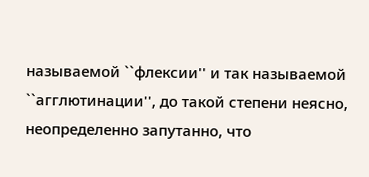называемой ``флексии'' и так называемой ``агглютинации'', до такой степени неясно, неопределенно запутанно, что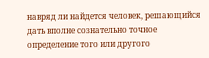навряд ли найдется человек, решающийся дать вполне сознательно точное определение того или другого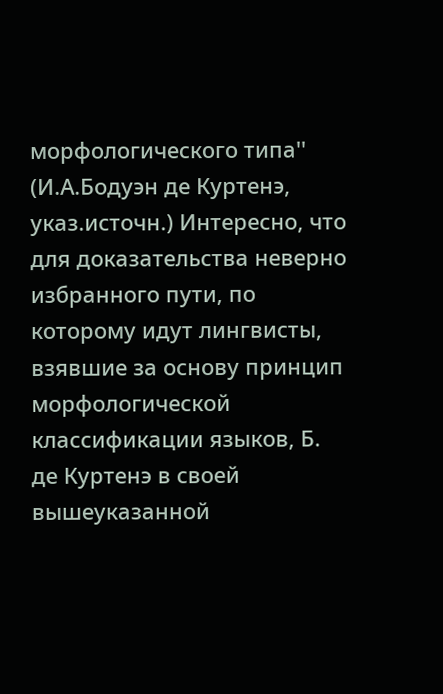морфологического типа'' (И.А.Бодуэн де Куртенэ, указ.источн.) Интересно, что для доказательства неверно избранного пути, по которому идут лингвисты, взявшие за основу принцип морфологической классификации языков, Б. де Куртенэ в своей вышеуказанной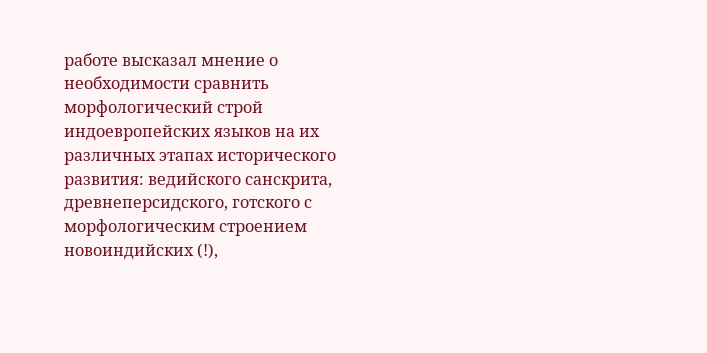работе высказал мнение о необходимости сравнить морфологический строй индоевропейских языков на их различных этапах исторического развития: ведийского санскрита, древнеперсидского, готского с морфологическим строением новоиндийских (!),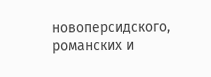новоперсидского, романских и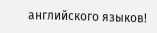английского языков!